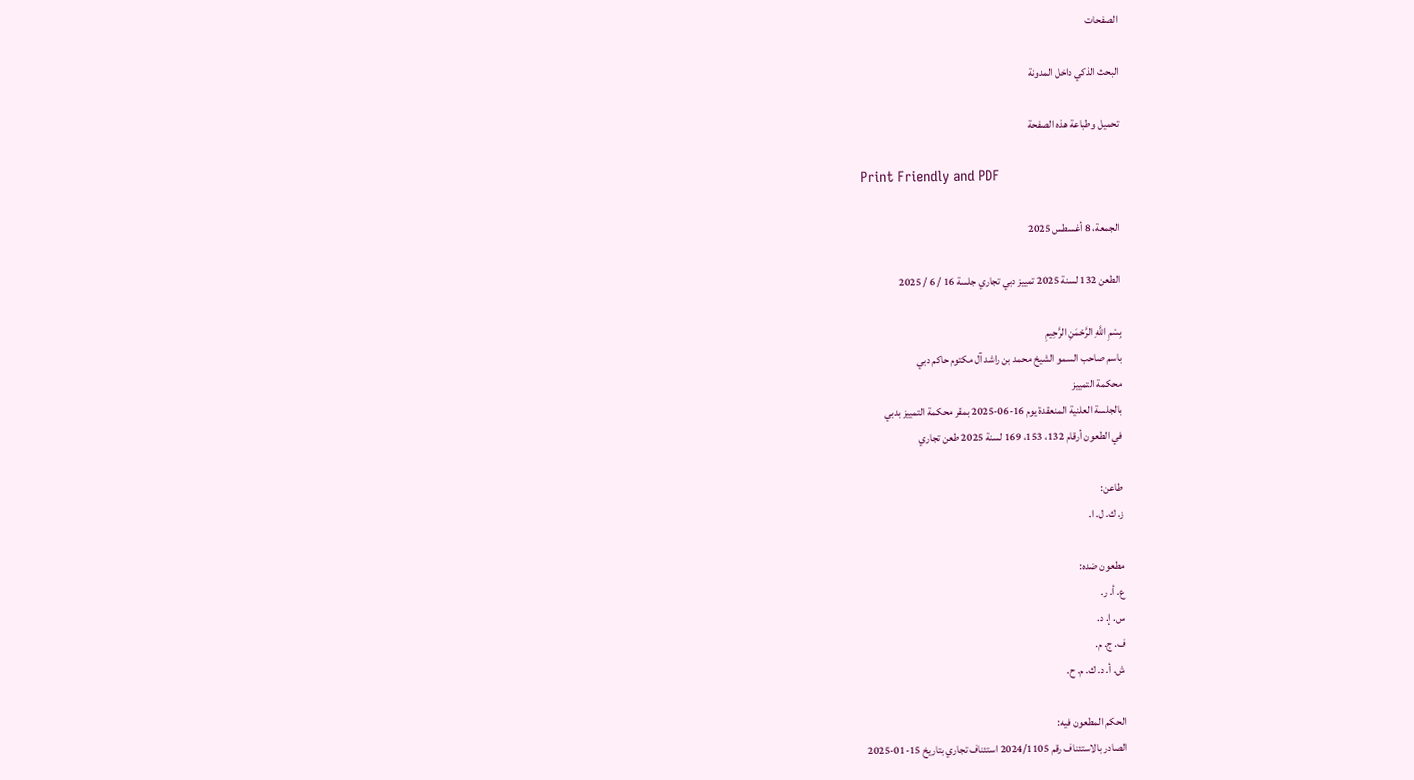الصفحات

البحث الذكي داخل المدونة

تحميل وطباعة هذه الصفحة

Print Friendly and PDF

الجمعة، 8 أغسطس 2025

الطعن 132 لسنة 2025 تمييز دبي تجاري جلسة 16 / 6 / 2025

بِسْمِ اللَّهِ الرَّحْمَنِ الرَّحِيمِ
باسم صاحب السمو الشيخ محمد بن راشد آل مكتوم حاكم دبي
محكمة التمييز
بالجلسة العلنية المنعقدة يوم 16-06-2025 بمقر محكمة التمييز بدبي
في الطعون أرقام 132، 153، 169 لسنة 2025 طعن تجاري

طاعن:
ز. ك. ل. ا.

مطعون ضده:
ع. أ. ر.
س. إ. د.
ف. ج. م.
ش. أ. د. ك. م. ح.

الحكم المطعون فيه:
الصادر بالاستئناف رقم 2024/1105 استئناف تجاري بتاريخ 15-01-2025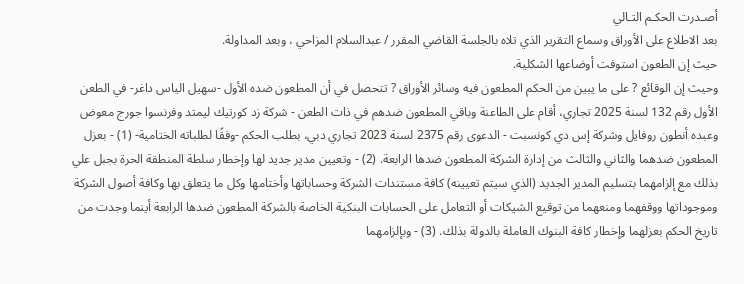أصـدرت الحكـم التـالي
بعد الاطلاع على الأوراق وسماع التقرير الذي تلاه بالجلسة القاضي المقرر / عبدالسلام المزاحي ، وبعد المداولة.
حيث إن الطعون استوفت أوضاعها الشكلية.
وحيث إن الوقائع ? على ما يبين من الحكم المطعون فيه وسائر الأوراق ? تتحصل في أن المطعون ضده الأول -سهيل الياس داغر- في الطعن الأول رقم 132 لسنة 2025 تجاري، أقام على الطاعنة وباقي المطعون ضدهم في ذات الطعن - شركة زد كورتيك ليمتد وفرنسوا جورج معوض وعبده أنطون روفايل وشركة إس دي كونسبت - الدعوى رقم 2375 لسنة 2023 تجاري دبي، بطلب الحكم -وفقًا لطلباته الختامية- (1) - بعزل المطعون ضدهما والثاني والثالث من إدارة الشركة المطعون ضدها الرابعة. (2) - وتعيين مدير جديد لها وإخطار سلطة المنطقة الحرة بجبل علي بذلك مع إلزامهما بتسليم المدير الجديد (الذي سيتم تعيينه) كافة مستندات الشركة وحساباتها وأختامها وكل ما يتعلق بها وكافة أصول الشركة وموجوداتها ووقفهما ومنعهما من توقيع الشيكات أو التعامل على الحسابات البنكية الخاصة بالشركة المطعون ضدها الرابعة أينما وجدت من تاريخ الحكم بعزلهما وإخطار كافة البنوك العاملة بالدولة بذلك. (3) - وبإلزامهما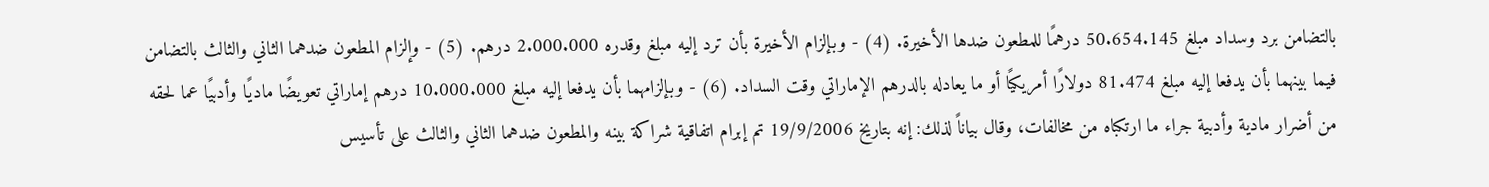بالتضامن برد وسداد مبلغ 50.654.145 درهمًا للمطعون ضدها الأخيرة. (4) - وبإلزام الأخيرة بأن ترد إليه مبلغ وقدره 2.000.000 درهم. (5) - وإلزام المطعون ضدهما الثاني والثالث بالتضامن فيما بينهما بأن يدفعا إليه مبلغ 81.474 دولارًا أمريكيًا أو ما يعادله بالدرهم الإماراتي وقت السداد. (6) - وبإلزامهما بأن يدفعا إليه مبلغ 10.000.000 درهم إماراتي تعويضًا ماديًا وأدبيًا عما لحقه من أضرار مادية وأدبية جراء ما ارتكباه من مخالفات، وقال بياناً لذلك: إنه بتاريخ 19/9/2006 تم إبرام اتفاقية شراكة بينه والمطعون ضدهما الثاني والثالث على تأسيس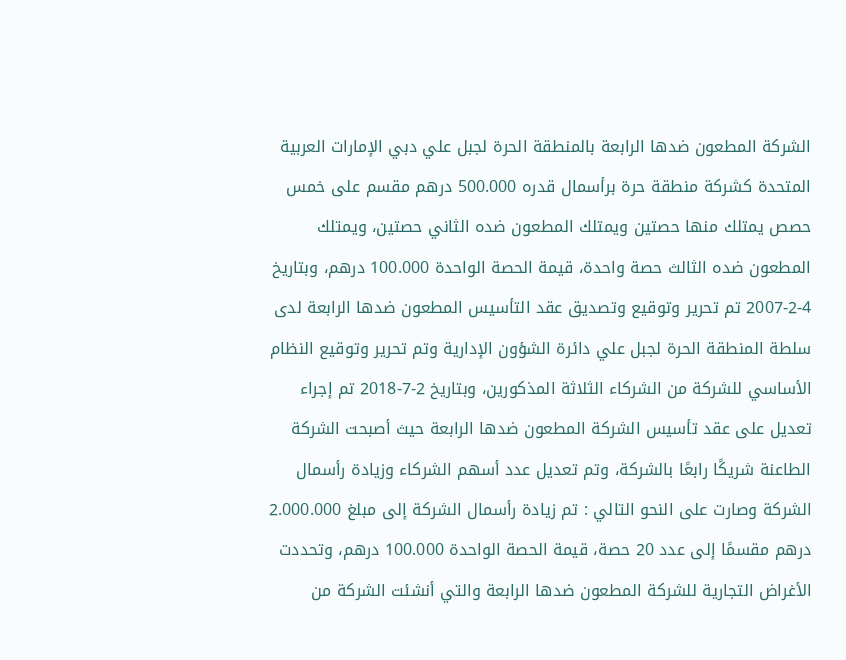الشركة المطعون ضدها الرابعة بالمنطقة الحرة لجبل علي دبي الإمارات العربية المتحدة كشركة منطقة حرة برأسمال قدره 500.000 درهم مقسم على خمس حصص يمتلك منها حصتين ويمتلك المطعون ضده الثاني حصتين، ويمتلك المطعون ضده الثالث حصة واحدة، قيمة الحصة الواحدة 100.000 درهم، وبتاريخ 4-2-2007 تم تحرير وتوقيع وتصديق عقد التأسيس المطعون ضدها الرابعة لدى سلطة المنطقة الحرة لجبل علي دائرة الشؤون الإدارية وتم تحرير وتوقيع النظام الأساسي للشركة من الشركاء الثلاثة المذكورين، وبتاريخ 2-7-2018 تم إجراء تعديل على عقد تأسيس الشركة المطعون ضدها الرابعة حيث أصبحت الشركة الطاعنة شريكًا رابعًا بالشركة، وتم تعديل عدد أسهم الشركاء وزيادة رأسمال الشركة وصارت على النحو التالي : تم زيادة رأسمال الشركة إلى مبلغ 2.000.000 درهم مقسمًا إلى عدد 20 حصة، قيمة الحصة الواحدة 100.000 درهم، وتحددت الأغراض التجارية للشركة المطعون ضدها الرابعة والتي أنشئت الشركة من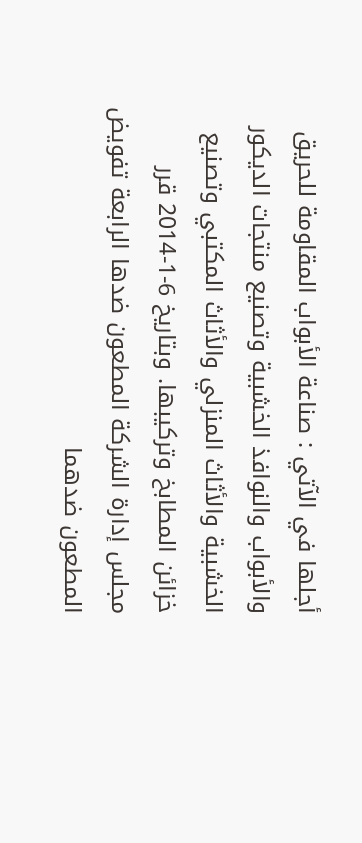أجلها في الآتي : صناعة الأبواب المقاومة للحريق والأبواب والنوافذ الخشبية وتصنيع منتجات الديكور الخشبية والأثاث المنزلي والأثاث المكتبي وتصنيع خزائن المطابخ وتركيبها. وبتاريخ 6-1-2014 قرر مجلس إدارة الشركة المطعون ضدها الرابعة تفويض المطعون ضدهما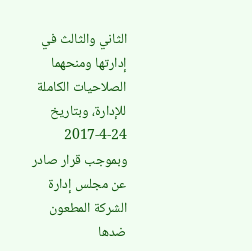الثاني والثالث في إدارتها ومنحهما الصلاحيات الكاملة للإدارة، وبتاريخ 24-4-2017 وبموجب قرار صادر عن مجلس إدارة الشركة المطعون ضدها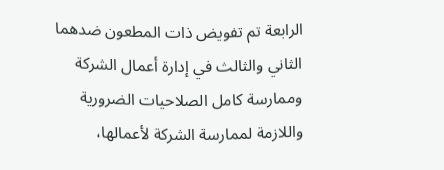الرابعة تم تفويض ذات المطعون ضدهما الثاني والثالث في إدارة أعمال الشركة وممارسة كامل الصلاحيات الضرورية واللازمة لممارسة الشركة لأعمالها،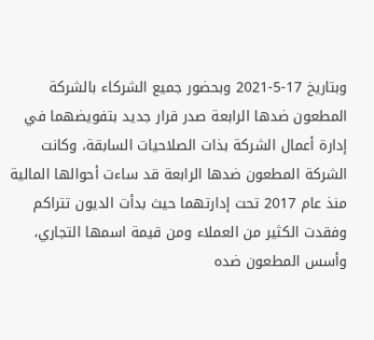وبتاريخ 17-5-2021 وبحضور جميع الشركاء بالشركة المطعون ضدها الرابعة صدر قرار جديد بتفويضهما في إدارة أعمال الشركة بذات الصلاحيات السابقة، وكانت الشركة المطعون ضدها الرابعة قد ساءت أحوالها المالية منذ عام 2017 تحت إدارتهما حيث بدأت الديون تتراكم وفقدت الكثير من العملاء ومن قيمة اسمها التجاري، وأسس المطعون ضده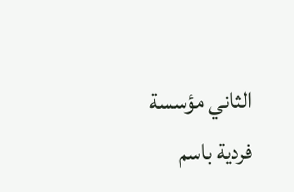الثاني مؤسسة فردية باسم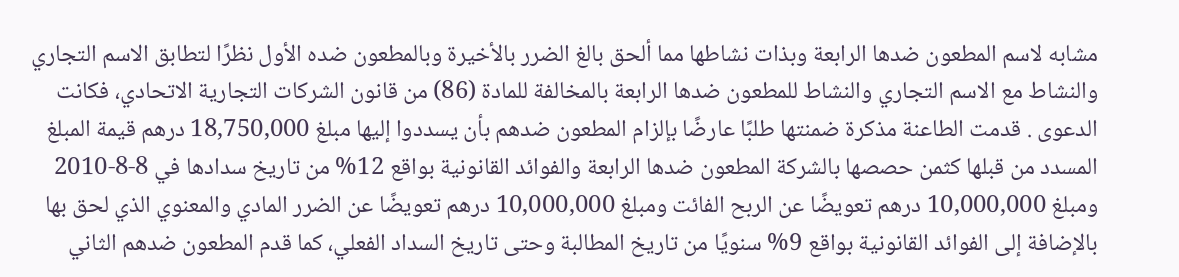مشابه لاسم المطعون ضدها الرابعة وبذات نشاطها مما ألحق بالغ الضرر بالأخيرة وبالمطعون ضده الأول نظرًا لتطابق الاسم التجاري والنشاط مع الاسم التجاري والنشاط للمطعون ضدها الرابعة بالمخالفة للمادة (86) من قانون الشركات التجارية الاتحادي، فكانت الدعوى . قدمت الطاعنة مذكرة ضمنتها طلبًا عارضًا بإلزام المطعون ضدهم بأن يسددوا إليها مبلغ 18,750,000 درهم قيمة المبلغ المسدد من قبلها كثمن حصصها بالشركة المطعون ضدها الرابعة والفوائد القانونية بواقع 12% من تاريخ سدادها في 8-8-2010 ومبلغ 10,000,000 درهم تعويضًا عن الربح الفائت ومبلغ 10,000,000 درهم تعويضًا عن الضرر المادي والمعنوي الذي لحق بها بالإضافة إلى الفوائد القانونية بواقع 9% سنويًا من تاريخ المطالبة وحتى تاريخ السداد الفعلي، كما قدم المطعون ضدهم الثاني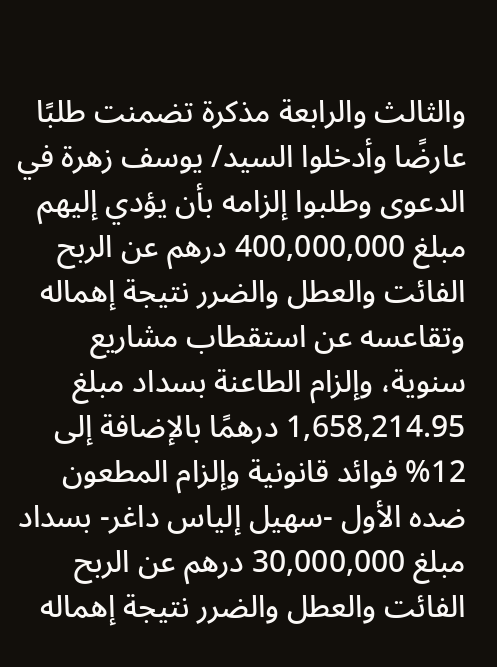والثالث والرابعة مذكرة تضمنت طلبًا عارضًا وأدخلوا السيد/ يوسف زهرة في الدعوى وطلبوا إلزامه بأن يؤدي إليهم مبلغ 400,000,000 درهم عن الربح الفائت والعطل والضرر نتيجة إهماله وتقاعسه عن استقطاب مشاريع سنوية، وإلزام الطاعنة بسداد مبلغ 1,658,214.95 درهمًا بالإضافة إلى 12% فوائد قانونية وإلزام المطعون ضده الأول -سهيل إلياس داغر- بسداد مبلغ 30,000,000 درهم عن الربح الفائت والعطل والضرر نتيجة إهماله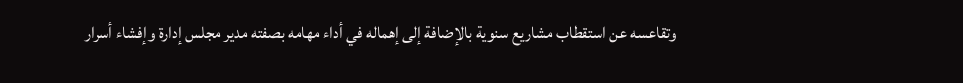وتقاعسه عن استقطاب مشاريع سنوية بالإضافة إلى إهماله في أداء مهامه بصفته مدير مجلس إدارة وإفشاء أسرار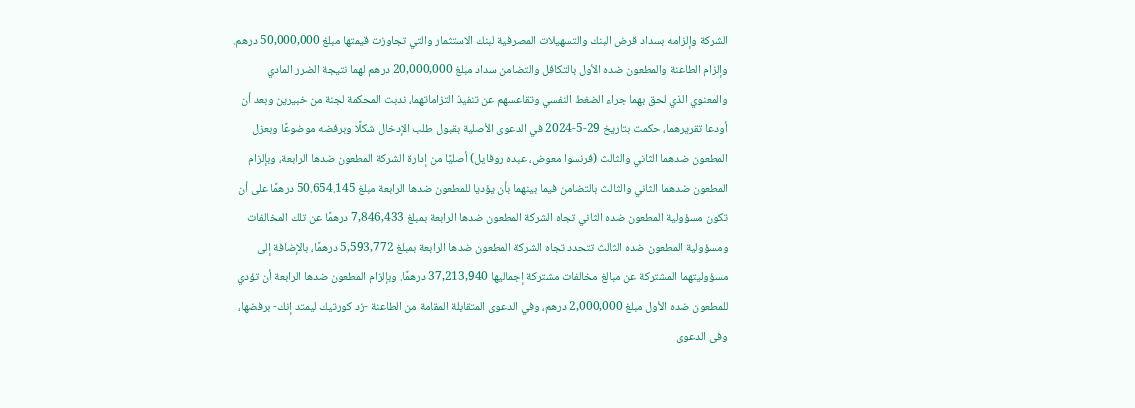الشركة وإلزامه بسداد قرض البنك والتسهيلات المصرفية لبنك الاستثمار والتي تجاوزت قيمتها مبلغ 50,000,000 درهم. وإلزام الطاعنة والمطعون ضده الأول بالتكافل والتضامن سداد مبلغ 20,000,000 درهم لهما نتيجة الضرر المادي والمعنوي الذي لحق بهما جراء الضغط النفسي وتقاعسهم عن تنفيذ التزاماتهما، ندبت المحكمة لجنة من خبيرين وبعد أن أودعا تقريرهما، حكمت بتاريخ 29-5-2024 في الدعوى الأصلية بقبول طلب الإدخال شكلًا وبرفضه موضوعًا وبعزل المطعون ضدهما الثاني والثالث (فرنسوا معوض، عبده روفايل) أصليًا من إدارة الشركة المطعون ضدها الرابعة، وبإلزام المطعون ضدهما الثاني والثالث بالتضامن فيما بينهما بأن يؤديا للمطعون ضدها الرابعة مبلغ 50.654.145 درهمًا على أن تكون مسؤولية المطعون ضده الثاني تجاه الشركة المطعون ضدها الرابعة بمبلغ 7,846,433 درهمًا عن تلك المخالفات ومسؤولية المطعون ضده الثالث تتحدد تجاه الشركة المطعون ضدها الرابعة بمبلغ 5,593,772 درهمًا، بالإضافة إلى مسؤوليتهما المشتركة عن مبالغ مخالفات مشتركة إجماليها 37,213,940 درهمًا. وبإلزام المطعون ضدها الرابعة أن تؤدي للمطعون ضده الأول مبلغ 2,000,000 درهم، وفي الدعوى المتقابلة المقامة من الطاعنة -زد كورتيك ليمتد إنك- برفضها، وفى الدعوى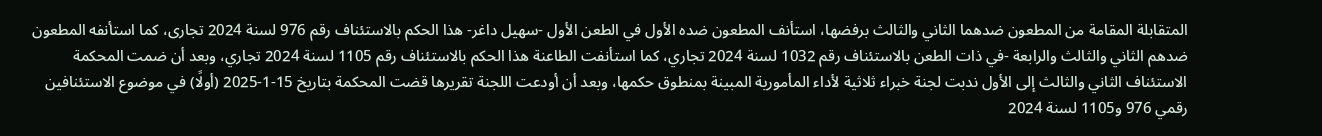المتقابلة المقامة من المطعون ضدهما الثاني والثالث برفضها، استأنف المطعون ضده الأول في الطعن الأول -سهيل داغر- هذا الحكم بالاستئناف رقم 976 لسنة 2024 تجارى، كما استأنفه المطعون ضدهم الثاني والثالث والرابعة -في ذات الطعن بالاستئناف رقم 1032 لسنة 2024 تجاري، كما استأنفت الطاعنة هذا الحكم بالاستئناف رقم 1105 لسنة 2024 تجاري، وبعد أن ضمت المحكمة الاستئناف الثاني والثالث إلى الأول ندبت لجنة خبراء ثلاثية لأداء المأمورية المبينة بمنطوق حكمها، وبعد أن أودعت اللجنة تقريرها قضت المحكمة بتاريخ 15-1-2025 (أولًا) في موضوع الاستئنافين رقمي 976 و1105 لسنة 2024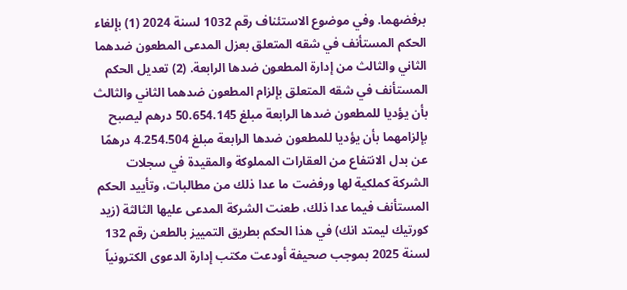برفضهما. وفي موضوع الاستئناف رقم 1032 لسنة 2024 (1) بإلغاء الحكم المستأنف في شقه المتعلق بعزل المدعى المطعون ضدهما الثاني والثالث من إدارة المطعون ضدها الرابعة. (2) تعديل الحكم المستأنف في شقه المتعلق بإلزام المطعون ضدهما الثاني والثالث بأن يؤديا للمطعون ضدها الرابعة مبلغ 50.654.145 درهم ليصبح بإلزامهما بأن يؤديا للمطعون ضدها الرابعة مبلغ 4.254.504 درهمًا عن بدل الانتفاع من العقارات المملوكة والمقيدة في سجلات الشركة كملكية لها ورفضت ما عدا ذلك من مطالبات، وتأييد الحكم المستأنف فيما عدا ذلك، طعنت الشركة المدعى عليها الثالثة (زيد كورتيك ليمتد انك) في هذا الحكم بطريق التمييز بالطعن رقم 132 لسنة 2025 بموجب صحيفة أودعت مكتب إدارة الدعوى الكترونياً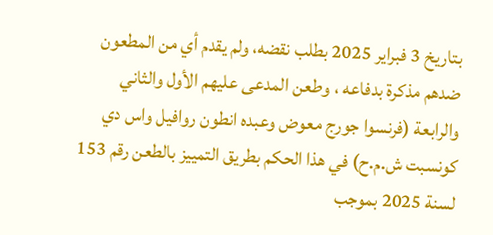بتاريخ 3 فبراير 2025 بطلب نقضه، ولم يقدم أي من المطعون ضدهم مذكرة بدفاعه ، وطعن المدعى عليهم الأول والثاني والرابعة (فرنسوا جورج معوض وعبده انطون روافيل واس دي كونسبت ش.م.ح) في هذا الحكم بطريق التمييز بالطعن رقم 153 لسنة 2025 بموجب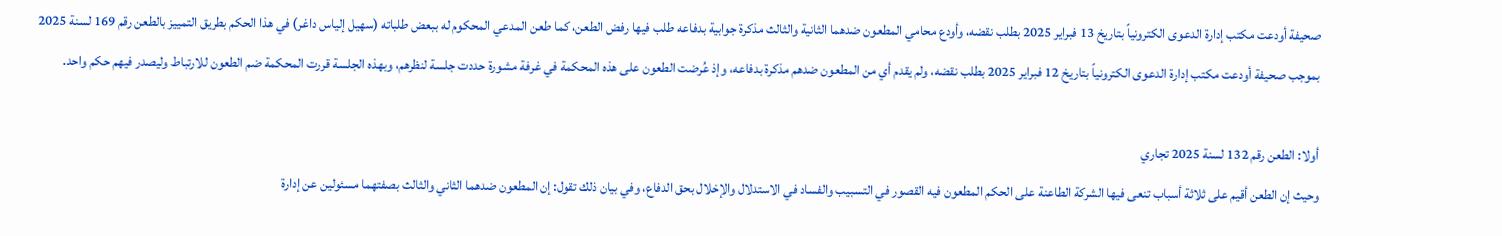صحيفة أودعت مكتب إدارة الدعوى الكترونياً بتاريخ 13 فبراير 2025 بطلب نقضه، وأودع محامي المطعون ضدهما الثانية والثالث مذكرة جوابية بدفاعه طلب فيها رفض الطعن، كما طعن المدعي المحكوم له ببعض طلباته (سهيل إلياس داغر) في هذا الحكم بطريق التمييز بالطعن رقم 169 لسنة 2025 بموجب صحيفة أودعت مكتب إدارة الدعوى الكترونياً بتاريخ 12 فبراير 2025 بطلب نقضه، ولم يقدم أي من المطعون ضدهم مذكرة بدفاعه، وإذ عُرضت الطعون على هذه المحكمة في غرفة مشورة حددت جلسة لنظرهم، وبهذه الجلسة قررت المحكمة ضم الطعون للارتباط وليصدر فيهم حكم واحد.

أولا: الطعن رقم 132 لسنة 2025 تجاري
وحيث إن الطعن أقيم على ثلاثة أسباب تنعى فيها الشركة الطاعنة على الحكم المطعون فيه القصور في التسبيب والفساد في الاستدلال والإخلال بحق الدفاع، وفي بيان ذلك تقول: إن المطعون ضدهما الثاني والثالث بصفتهما مسئولين عن إدارة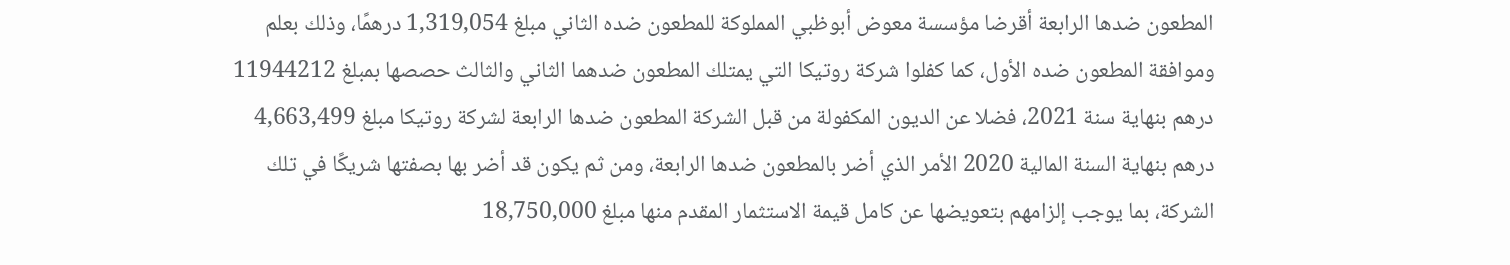المطعون ضدها الرابعة أقرضا مؤسسة معوض أبوظبي المملوكة للمطعون ضده الثاني مبلغ 1,319,054 درهمًا، وذلك بعلم وموافقة المطعون ضده الأول، كما كفلوا شركة روتيكا التي يمتلك المطعون ضدهما الثاني والثالث حصصها بمبلغ 11944212 درهم بنهاية سنة 2021، فضلا عن الديون المكفولة من قبل الشركة المطعون ضدها الرابعة لشركة روتيكا مبلغ 4,663,499 درهم بنهاية السنة المالية 2020 الأمر الذي أضر بالمطعون ضدها الرابعة، ومن ثم يكون قد أضر بها بصفتها شريكًا في تلك الشركة، بما يوجب إلزامهم بتعويضها عن كامل قيمة الاستثمار المقدم منها مبلغ 18,750,000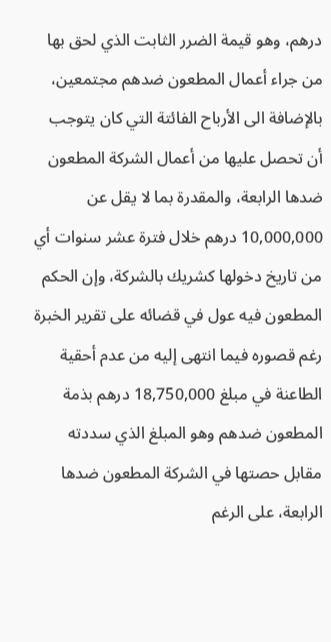درهم، وهو قيمة الضرر الثابت الذي لحق بها من جراء أعمال المطعون ضدهم مجتمعين، بالإضافة الى الأرباح الفائتة التي كان يتوجب أن تحصل عليها من أعمال الشركة المطعون ضدها الرابعة، والمقدرة بما لا يقل عن 10,000,000 درهم خلال فترة عشر سنوات أي من تاريخ دخولها كشريك بالشركة، وإن الحكم المطعون فيه عول في قضائه على تقرير الخبرة رغم قصوره فيما انتهى إليه من عدم أحقية الطاعنة في مبلغ 18,750,000 درهم بذمة المطعون ضدهم وهو المبلغ الذي سددته مقابل حصتها في الشركة المطعون ضدها الرابعة، على الرغم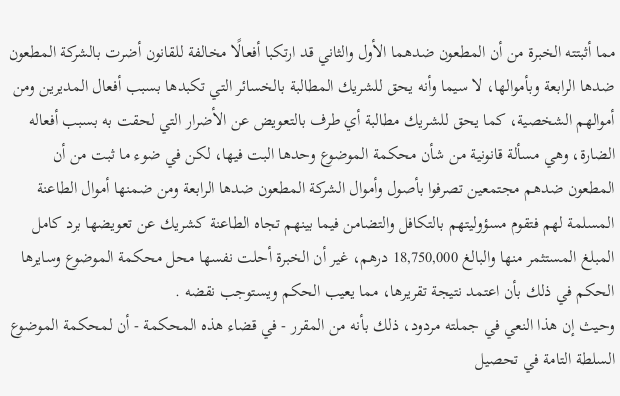مما أثبتته الخبرة من أن المطعون ضدهما الأول والثاني قد ارتكبا أفعالًا مخالفة للقانون أضرت بالشركة المطعون ضدها الرابعة وبأموالها، لا سيما وأنه يحق للشريك المطالبة بالخسائر التي تكبدها بسبب أفعال المديرين ومن أموالهم الشخصية، كما يحق للشريك مطالبة أي طرف بالتعويض عن الأضرار التي لحقت به بسبب أفعاله الضارة، وهي مسألة قانونية من شأن محكمة الموضوع وحدها البت فيها، لكن في ضوء ما ثبت من أن المطعون ضدهم مجتمعين تصرفوا بأصول وأموال الشركة المطعون ضدها الرابعة ومن ضمنها أموال الطاعنة المسلمة لهم فتقوم مسؤوليتهم بالتكافل والتضامن فيما بينهم تجاه الطاعنة كشريك عن تعويضها برد كامل المبلغ المستثمر منها والبالغ 18,750,000 درهم، غير أن الخبرة أحلت نفسها محل محكمة الموضوع وسايرها الحكم في ذلك بأن اعتمد نتيجة تقريرها، مما يعيب الحكم ويستوجب نقضه .
وحيث إن هذا النعي في جملته مردود، ذلك بأنه من المقرر - في قضاء هذه المحكمة - أن لمحكمة الموضوع السلطة التامة في تحصيل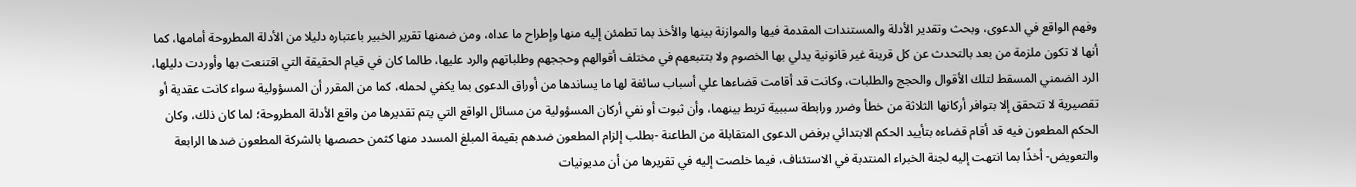وفهم الواقع في الدعوى، وبحث وتقدير الأدلة والمستندات المقدمة فيها والموازنة بينها والأخذ بما تطمئن إليه منها وإطراح ما عداه، ومن ضمنها تقرير الخبير باعتباره دليلا من الأدلة المطروحة أمامها، كما أنها لا تكون ملزمة من بعد بالتحدث عن كل قرينة غير قانونية يدلي بها الخصوم ولا بتتبعهم في مختلف أقوالهم وحججهم وطلباتهم والرد عليها، طالما كان في قيام الحقيقة التي اقتنعت بها وأوردت دليلها، الرد الضمني المسقط لتلك الأقوال والحجج والطلبات، وكانت قد أقامت قضاءها علي أسباب سائغة لها ما يساندها من أوراق الدعوى بما يكفي لحمله، كما من المقرر أن المسؤولية سواء كانت عقدية أو تقصيرية لا تتحقق إلا بتوافر أركانها الثلاثة من خطأ وضرر ورابطة سببية تربط بينهما، وأن ثبوت أو نفي أركان المسؤولية من مسائل الواقع التي يتم تقديرها من واقع الأدلة المطروحة؛ لما كان ذلك، وكان الحكم المطعون فيه قد أقام قضاءه بتأييد الحكم الابتدائي برفض الدعوى المتقابلة من الطاعنة -بطلب إلزام المطعون ضدهم بقيمة المبلغ المسدد منها كثمن حصصها بالشركة المطعون ضدها الرابعة والتعويض- أخذًا بما انتهت إليه لجنة الخبراء المنتدبة في الاستئناف، فيما خلصت إليه في تقريرها من أن مديونيات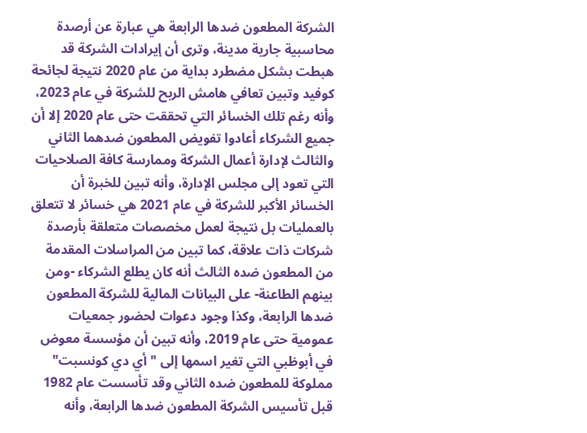الشركة المطعون ضدها الرابعة هي عبارة عن أرصدة محاسبية جارية مدينة، وترى أن إيرادات الشركة قد هبطت بشكل مضطرد بداية من عام 2020 نتيجة لجائحة كوفيد وتبين تعافي هامش الربح للشركة في عام 2023، وأنه رغم تلك الخسائر التي تحققت حتى عام 2020 إلا أن جميع الشركاء أعادوا تفويض المطعون ضدهما الثاني والثالث لإدارة أعمال الشركة وممارسة كافة الصلاحيات التي تعود إلى مجلس الإدارة، وأنه تبين للخبرة أن الخسائر الأكبر للشركة في عام 2021 هي خسائر لا تتعلق بالعمليات بل نتيجة لعمل مخصصات متعلقة بأرصدة شركات ذات علاقة، كما تبين من المراسلات المقدمة من المطعون ضده الثالث أنه كان يطلع الشركاء -ومن بينهم الطاعنة- على البيانات المالية للشركة المطعون ضدها الرابعة، وكذا وجود دعوات لحضور جمعيات عمومية حتى عام 2019، وأنه تبين أن مؤسسة معوض في أبوظبي التي تغير اسمها إلى "أي دي كونسبت" مملوكة للمطعون ضده الثاني وقد تأسست عام 1982 قبل تأسيس الشركة المطعون ضدها الرابعة، وأنه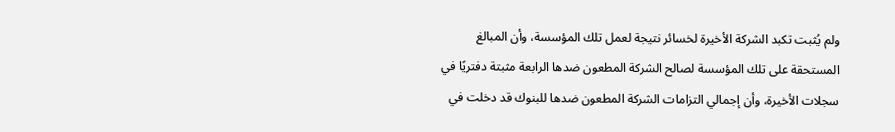ولم يُثبت تكبد الشركة الأخيرة لخسائر نتيجة لعمل تلك المؤسسة، وأن المبالغ المستحقة على تلك المؤسسة لصالح الشركة المطعون ضدها الرابعة مثبتة دفتريًا في سجلات الأخيرة، وأن إجمالي التزامات الشركة المطعون ضدها للبنوك قد دخلت في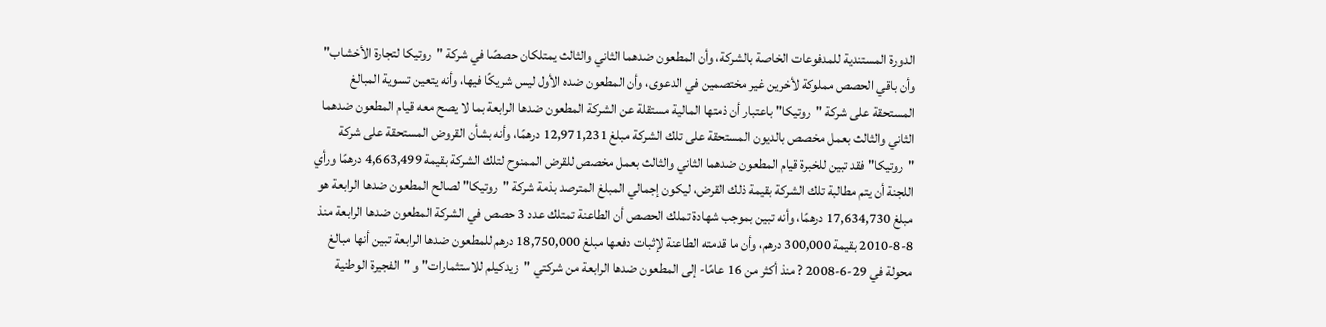الدورة المستندية للمدفوعات الخاصة بالشركة، وأن المطعون ضدهما الثاني والثالث يمتلكان حصصًا في شركة "روتيكا لتجارة الأخشاب" وأن باقي الحصص مملوكة لأخرين غير مختصمين في الدعوى، وأن المطعون ضده الأول ليس شريكًا فيها، وأنه يتعين تسوية المبالغ المستحقة على شركة "روتيكا" باعتبار أن ذمتها المالية مستقلة عن الشركة المطعون ضدها الرابعة بما لا يصح معه قيام المطعون ضدهما الثاني والثالث بعمل مخصص بالديون المستحقة على تلك الشركة مبلغ 12,971,231 درهمًا، وأنه بشأن القروض المستحقة على شركة "روتيكا" فقد تبين للخبرة قيام المطعون ضدهما الثاني والثالث بعمل مخصص للقرض الممنوح لتلك الشركة بقيمة 4,663,499 درهمًا ورأي اللجنة أن يتم مطالبة تلك الشركة بقيمة ذلك القرض، ليكون إجمالي المبلغ المترصد بذمة شركة "روتيكا" لصالح المطعون ضدها الرابعة هو مبلغ 17,634,730 درهمًا، وأنه تبين بموجب شهادة تملك الحصص أن الطاعنة تمتلك عدد 3 حصص في الشركة المطعون ضدها الرابعة منذ 8-8-2010 بقيمة 300,000 درهم، وأن ما قدمته الطاعنة لإثبات دفعها مبلغ 18,750,000 درهم للمطعون ضدها الرابعة تبين أنها مبالغ محولة في 29-6-2008 ? منذ أكثر من 16 عامًا- إلى المطعون ضدها الرابعة من شركتي "زيدكيلم للاستثمارات" و "الفجيرة الوطنية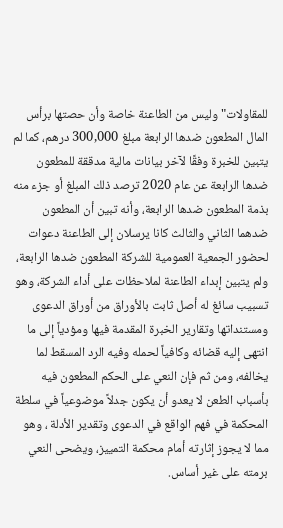للمقاولات" وليس من الطاعنة خاصة وأن حصتها برأس المال المطعون ضدها الرابعة مبلغ 300,000 درهم، كما لم يتبين للخبرة وفقًا لآخر بيانات مالية مدققة للمطعون ضدها الرابعة عن عام 2020 ترصد ذلك المبلغ أو جزء منه بذمة المطعون ضدها الرابعة، وأنه تبين أن المطعون ضدهما الثاني والثالث كانا يرسلان إلى الطاعنة دعوات لحضور الجمعية العمومية للشركة المطعون ضدها الرابعة، ولم يتبين إبداء الطاعنة لملاحظات على أداء الشركة، وهو تسبيب سائغ له أصل ثابت بالأوراق من أوراق الدعوى ومستنداتها وتقارير الخبرة المقدمة فيها ومؤدياً إلى ما انتهى إليه قضائه وكافياً لحمله وفيه الرد المسقط لما يخالفه، ومن ثم فإن النعي على الحكم المطعون فيه بأسباب الطعن لا يعدو أن يكون جدلاً موضوعياً في سلطة المحكمة في فهم الواقع في الدعوى وتقدير الأدلة ، وهو مما لا يجوز إثارته أمام محكمة التمييز، ويضحى النعي برمته على غير أساس.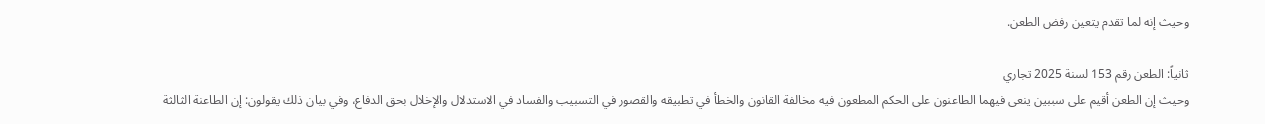وحيث إنه لما تقدم يتعين رفض الطعن.

ثانياً: الطعن رقم 153 لسنة 2025 تجاري
وحيث إن الطعن أقيم على سببين ينعى فيهما الطاعنون على الحكم المطعون فيه مخالفة القانون والخطأ في تطبيقه والقصور في التسبيب والفساد في الاستدلال والإخلال بحق الدفاع، وفي بيان ذلك يقولون: إن الطاعنة الثالثة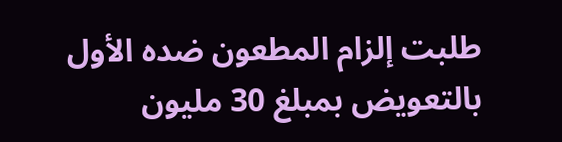طلبت إلزام المطعون ضده الأول بالتعويض بمبلغ 30 مليون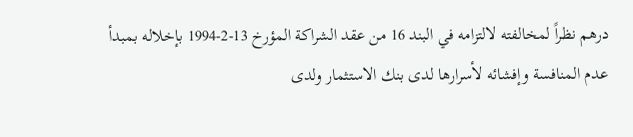درهم نظراً لمخالفته لالتزامه في البند 16 من عقد الشراكة المؤرخ 13-2-1994 بإخلاله بمبدأ عدم المنافسة وإفشائه لأسرارها لدى بنك الاستثمار ولدى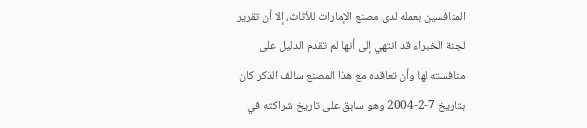المنافسين بعمله لدى مصنع الإمارات للأثاث، إلا أن تقرير لجنة الخبراء قد انتهي إلى أنها لم تقدم الدليل على منافسته لها وأن تعاقده مع هذا المصنع سالف الذكر كان بتاريخ 7-2-2004 وهو سابق على تاريخ شراكته في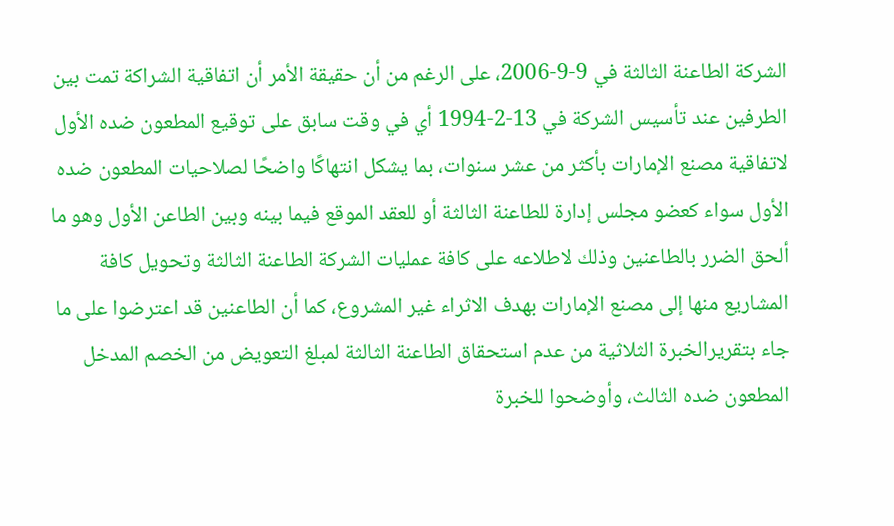الشركة الطاعنة الثالثة في 9-9-2006، على الرغم من أن حقيقة الأمر أن اتفاقية الشراكة تمت بين الطرفين عند تأسيس الشركة في 13-2-1994 أي في وقت سابق على توقيع المطعون ضده الأول لاتفاقية مصنع الإمارات بأكثر من عشر سنوات، بما يشكل انتهاكًا واضحًا لصلاحيات المطعون ضده الأول سواء كعضو مجلس إدارة للطاعنة الثالثة أو للعقد الموقع فيما بينه وبين الطاعن الأول وهو ما ألحق الضرر بالطاعنين وذلك لاطلاعه على كافة عمليات الشركة الطاعنة الثالثة وتحويل كافة المشاريع منها إلى مصنع الإمارات بهدف الاثراء غير المشروع، كما أن الطاعنين قد اعترضوا على ما جاء بتقريرالخبرة الثلاثية من عدم استحقاق الطاعنة الثالثة لمبلغ التعويض من الخصم المدخل المطعون ضده الثالث، وأوضحوا للخبرة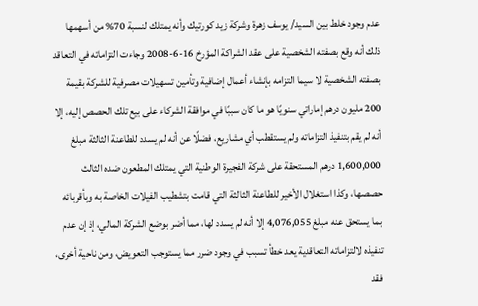عدم وجود خلط بين السيد/ يوسف زهرة وشركة زيد كورتيك وأنه يمتلك لنسبة 70% من أسهمها ذلك أنه وقع بصفته الشخصية على عقد الشراكة المؤرخ 16-6-2008 وجاءت التزاماته في التعاقد بصفته الشخصية لا سيما التزامه بإنشاء أعمال إضافية وتأمين تسهيلات مصرفية للشركة بقيمة 200 مليون درهم إماراتي سنويًا هو ما كان سببًا في موافقة الشركاء على بيع تلك الحصص إليه، إلا أنه لم يقم بتنفيذ التزاماته ولم يستقطب أي مشاريع، فضلًا عن أنه لم يسدد للطاعنة الثالثة مبلغ 1,600,000 درهم المستحقة على شركة الفجيرة الوطنية التي يمتلك المطعون ضده الثالث حصصها، وكذا استغلال الأخير للطاعنة الثالثة التي قامت بتشطيب الفيلات الخاصة به وبأقربائه بما يستحق عنه مبلغ 4,076,055 إلا أنه لم يسدد لها، مما أضر بوضع الشركة المالي، إذ إن عدم تنفيذه لالتزاماته التعاقدية يعد خطأ تسبب في وجود ضرر مما يستوجب التعويض، ومن ناحية أخرى، فقد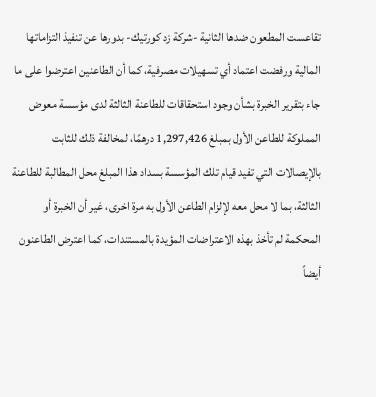تقاعست المطعون ضدها الثانية -شركة زد كورتيك- بدورها عن تنفيذ التزاماتها المالية ورفضت اعتماد أي تسهيلات مصرفية، كما أن الطاعنين اعترضوا على ما جاء بتقرير الخبرة بشأن وجود استحقاقات للطاعنة الثالثة لدى مؤسسة معوض المملوكة للطاعن الأول بمبلغ 1,297,426 درهمًا، لمخالفة ذلك للثابت بالإيصالات التي تفيد قيام تلك المؤسسة بسداد هذا المبلغ محل المطالبة للطاعنة الثالثة، بما لا محل معه لإلزام الطاعن الأول به مرة اخرى، غير أن الخبرة أو المحكمة لم تأخذ بهذه الاعتراضات المؤيدة بالمستندات، كما اعترض الطاعنون أيضاً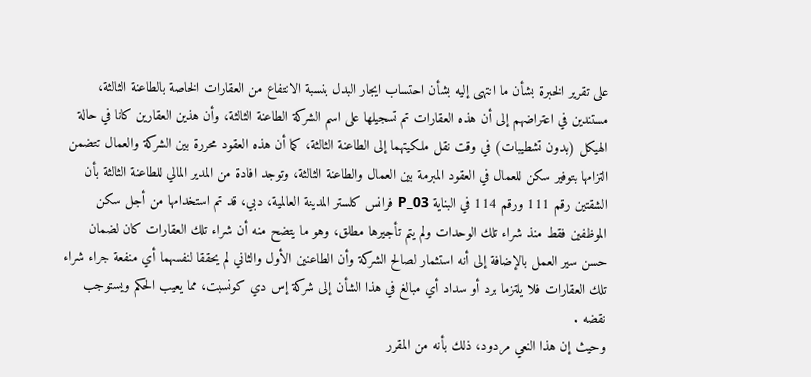على تقرير الخبرة بشأن ما انتهى إليه بشأن احتساب ايجار البدل بنسبة الانتفاع من العقارات الخاصة بالطاعنة الثالثة، مستندين في اعتراضهم إلى أن هذه العقارات تم تسجيلها على اسم الشركة الطاعنة الثالثة، وأن هذين العقارين كانا في حالة الهيكل (بدون تشطيبات) في وقت نقل ملكيتهما إلى الطاعنة الثالثة، كما أن هذه العقود محررة بين الشركة والعمال تتضمن التزامها بتوفير سكن للعمال في العقود المبرمة بين العمال والطاعنة الثالثة، وتوجد افادة من المدير المالي للطاعنة الثالثة بأن الشقتين رقم 111 ورقم 114 في البناية P_03 فرانس كلستر المدينة العالمية، دبي، قد تم استخدامها من أجل سكن الموظفين فقط منذ شراء تلك الوحدات ولم يتم تأجيرها مطلق، وهو ما يتضح منه أن شراء تلك العقارات كان لضمان حسن سير العمل بالإضافة إلى أنه استثمار لصالح الشركة وأن الطاعنين الأول والثاني لم يحققا لنفسهما أي منفعة جراء شراء تلك العقارات فلا يلتزما برد أو سداد أي مبالغ في هذا الشأن إلى شركة إس دي كونسبت، مما يعيب الحكم ويستوجب نقضه .
وحيث إن هذا النعي مردود، ذلك بأنه من المقرر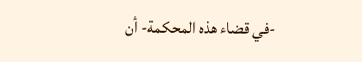-في قضاء هذه المحكمة- أن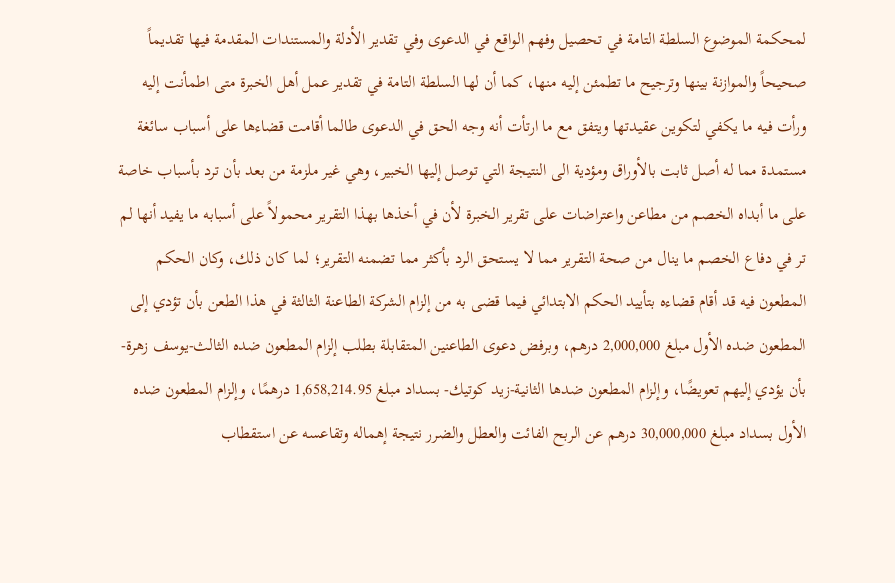لمحكمة الموضوع السلطة التامة في تحصيل وفهم الواقع في الدعوى وفي تقدير الأدلة والمستندات المقدمة فيها تقديماً صحيحاً والموازنة بينها وترجيح ما تطمئن إليه منها، كما أن لها السلطة التامة في تقدير عمل أهل الخبرة متى اطمأنت إليه ورأت فيه ما يكفي لتكوين عقيدتها ويتفق مع ما ارتأت أنه وجه الحق في الدعوى طالما أقامت قضاءها على أسباب سائغة مستمدة مما له أصل ثابت بالأوراق ومؤدية الى النتيجة التي توصل إليها الخبير، وهي غير ملزمة من بعد بأن ترد بأسباب خاصة على ما أبداه الخصم من مطاعن واعتراضات على تقرير الخبرة لأن في أخذها بهذا التقرير محمولاً على أسبابه ما يفيد أنها لم تر في دفاع الخصم ما ينال من صحة التقرير مما لا يستحق الرد بأكثر مما تضمنه التقرير؛ لما كان ذلك، وكان الحكم المطعون فيه قد أقام قضاءه بتأييد الحكم الابتدائي فيما قضى به من إلزام الشركة الطاعنة الثالثة في هذا الطعن بأن تؤدي إلى المطعون ضده الأول مبلغ 2,000,000 درهم، وبرفض دعوى الطاعنين المتقابلة بطلب إلزام المطعون ضده الثالث-يوسف زهرة- بأن يؤدي إليهم تعويضًا، وإلزام المطعون ضدها الثانية-زيد كوتيك- بسداد مبلغ 1,658,214.95 درهمًا، وإلزام المطعون ضده الأول بسداد مبلغ 30,000,000 درهم عن الربح الفائت والعطل والضرر نتيجة إهماله وتقاعسه عن استقطاب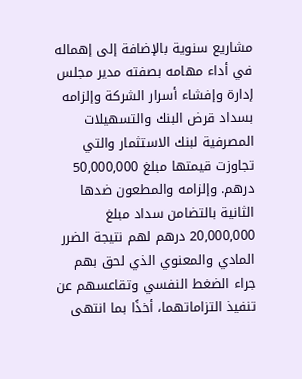مشاريع سنوية بالإضافة إلى إهماله في أداء مهامه بصفته مدير مجلس إدارة وإفشاء أسرار الشركة وإلزامه بسداد قرض البنك والتسهيلات المصرفية لبنك الاستثمار والتي تجاوزت قيمتها مبلغ 50,000,000 درهم. وإلزامه والمطعون ضدها الثانية بالتضامن سداد مبلغ 20,000,000 درهم لهم نتيجة الضرر المادي والمعنوي الذي لحق بهم جراء الضغط النفسي وتقاعسهم عن تنفيذ التزاماتهما، أخذًا بما انتهى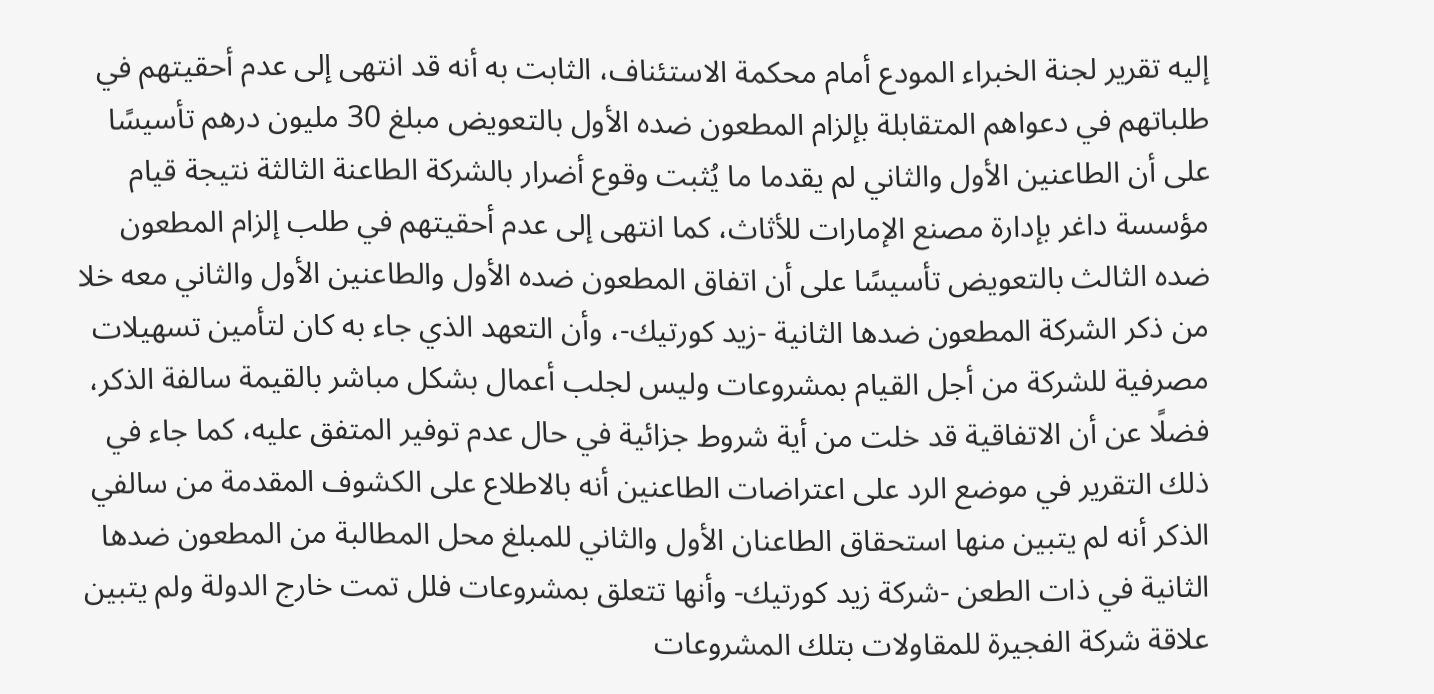إليه تقرير لجنة الخبراء المودع أمام محكمة الاستئناف، الثابت به أنه قد انتهى إلى عدم أحقيتهم في طلباتهم في دعواهم المتقابلة بإلزام المطعون ضده الأول بالتعويض مبلغ 30 مليون درهم تأسيسًا على أن الطاعنين الأول والثاني لم يقدما ما يُثبت وقوع أضرار بالشركة الطاعنة الثالثة نتيجة قيام مؤسسة داغر بإدارة مصنع الإمارات للأثاث، كما انتهى إلى عدم أحقيتهم في طلب إلزام المطعون ضده الثالث بالتعويض تأسيسًا على أن اتفاق المطعون ضده الأول والطاعنين الأول والثاني معه خلا من ذكر الشركة المطعون ضدها الثانية -زيد كورتيك-، وأن التعهد الذي جاء به كان لتأمين تسهيلات مصرفية للشركة من أجل القيام بمشروعات وليس لجلب أعمال بشكل مباشر بالقيمة سالفة الذكر، فضلًا عن أن الاتفاقية قد خلت من أية شروط جزائية في حال عدم توفير المتفق عليه، كما جاء في ذلك التقرير في موضع الرد على اعتراضات الطاعنين أنه بالاطلاع على الكشوف المقدمة من سالفي الذكر أنه لم يتبين منها استحقاق الطاعنان الأول والثاني للمبلغ محل المطالبة من المطعون ضدها الثانية في ذات الطعن -شركة زيد كورتيك- وأنها تتعلق بمشروعات فلل تمت خارج الدولة ولم يتبين علاقة شركة الفجيرة للمقاولات بتلك المشروعات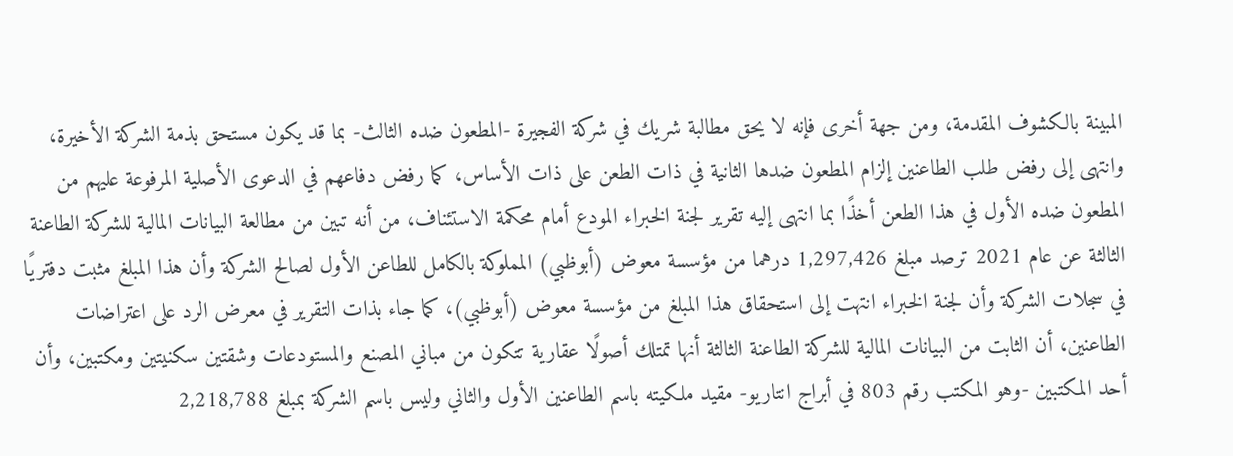المبينة بالكشوف المقدمة، ومن جهة أخرى فإنه لا يحق مطالبة شريك في شركة الفجيرة -المطعون ضده الثالث- بما قد يكون مستحق بذمة الشركة الأخيرة، وانتهى إلى رفض طلب الطاعنين إلزام المطعون ضدها الثانية في ذات الطعن على ذات الأساس، كما رفض دفاعهم في الدعوى الأصلية المرفوعة عليهم من المطعون ضده الأول في هذا الطعن أخذًا بما انتهى إليه تقرير لجنة الخبراء المودع أمام محكمة الاستئناف، من أنه تبين من مطالعة البيانات المالية للشركة الطاعنة الثالثة عن عام 2021 ترصد مبلغ 1,297,426 درهما من مؤسسة معوض (أبوظبي) المملوكة بالكامل للطاعن الأول لصالح الشركة وأن هذا المبلغ مثبت دفتريًا في سجلات الشركة وأن لجنة الخبراء انتهت إلى استحقاق هذا المبلغ من مؤسسة معوض (أبوظبي)، كما جاء بذات التقرير في معرض الرد على اعتراضات الطاعنين، أن الثابت من البيانات المالية للشركة الطاعنة الثالثة أنها تمتلك أصولًا عقارية تتكون من مباني المصنع والمستودعات وشقتين سكنيتين ومكتبين، وأن أحد المكتبين -وهو المكتب رقم 803 في أبراج انتاريو- مقيد ملكيته باسم الطاعنين الأول والثاني وليس باسم الشركة بمبلغ 2,218,788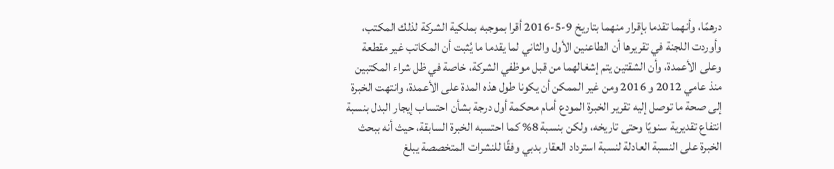درهمًا، وأنهما تقدما بإقرار منهما بتاريخ 9-5-2016 أقرا بموجبه بملكية الشركة لذلك المكتب، وأوردت اللجنة في تقريرها أن الطاعنين الأول والثاني لما يقدما ما يُثبت أن المكاتب غير مقطعة وعلى الأعمدة، وأن الشقتين يتم إشغالهما من قبل موظفي الشركة، خاصة في ظل شراء المكتبين منذ عامي 2012 و 2016 ومن غير الممكن أن يكونا طول هذه المدة على الأعمدة، وانتهت الخبرة إلى صحة ما توصل إليه تقرير الخبرة المودع أمام محكمة أول درجة بشأن احتساب إيجار البدل بنسبة انتفاع تقديرية سنويًا وحتى تاريخه، ولكن بنسبة 8% كما احتسبه الخبرة السابقة، حيث أنه ببحث الخبرة على النسبة العادلة لنسبة استرداد العقار بدبي وفقًا للنشرات المتخصصة يبلغ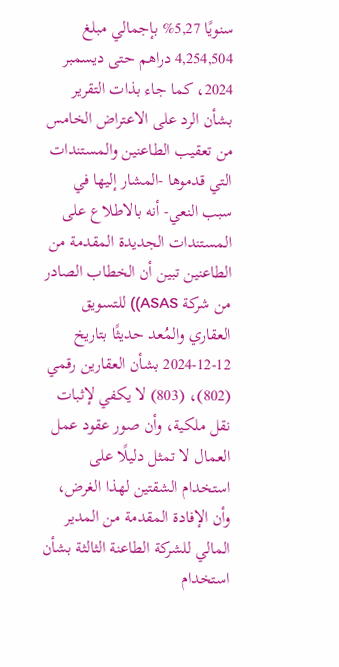سنويًا 5,27% بإجمالي مبلغ 4,254,504 دراهم حتى ديسمبر 2024، كما جاء بذات التقرير بشأن الرد على الاعتراض الخامس من تعقيب الطاعنين والمستندات التي قدموها -المشار إليها في سبب النعي- أنه بالاطلاع على المستندات الجديدة المقدمة من الطاعنين تبين أن الخطاب الصادر من شركة ASAS)) للتسويق العقاري والمُعد حديثًا بتاريخ 12-12-2024 بشأن العقارين رقمي (802)، (803) لا يكفي لإثبات نقل ملكية، وأن صور عقود عمل العمال لا تمثل دليلًا على استخدام الشقتين لهذا الغرض، وأن الإفادة المقدمة من المدير المالي للشركة الطاعنة الثالثة بشأن استخدام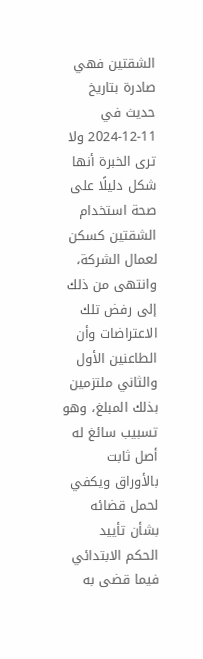الشقتين فهي صادرة بتاريخ حديث في 11-12-2024 ولا ترى الخبرة أنها شكل دليلًا على صحة استخدام الشقتين كسكن لعمال الشركة، وانتهى من ذلك إلى رفض تلك الاعتراضات وأن الطاعنين الأول والثاني ملتزمين بذلك المبلغ، وهو تسبيب سائغ له أصل ثابت بالأوراق ويكفي لحمل قضائه بشأن تأييد الحكم الابتدائي فيما قضى به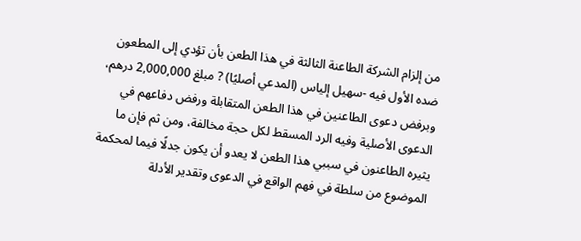من إلزام الشركة الطاعنة الثالثة في هذا الطعن بأن تؤدي إلى المطعون ضده الأول فيه -سهيل إلياس (المدعي أصليًا) ? مبلغ 2,000,000 درهم، وبرفض دعوى الطاعنين في هذا الطعن المتقابلة ورفض دفاعهم في الدعوى الأصلية وفيه الرد المسقط لكل حجة مخالفة، ومن ثم فإن ما يثيره الطاعنون في سببي هذا الطعن لا يعدو أن يكون جدلًا فيما لمحكمة الموضوع من سلطة في فهم الواقع في الدعوى وتقدير الأدلة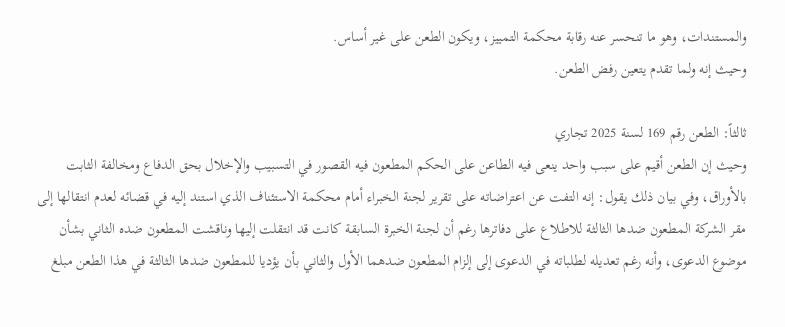والمستندات، وهو ما تنحسر عنه رقابة محكمة التمييز، ويكون الطعن على غير أساس.
وحيث إنه ولما تقدم يتعين رفض الطعن.

ثالثاً: الطعن رقم 169 لسنة 2025 تجاري
وحيث إن الطعن أقيم على سبب واحد ينعى فيه الطاعن على الحكم المطعون فيه القصور في التسبيب والإخلال بحق الدفاع ومخالفة الثابت بالأوراق، وفي بيان ذلك يقول: إنه التفت عن اعتراضاته على تقرير لجنة الخبراء أمام محكمة الاستئناف الذي استند إليه في قضائه لعدم انتقالها إلى مقر الشركة المطعون ضدها الثالثة للاطلاع على دفاترها رغم أن لجنة الخبرة السابقة كانت قد انتقلت إليها وناقشت المطعون ضده الثاني بشأن موضوع الدعوى، وأنه رغم تعديله لطلباته في الدعوى إلى إلزام المطعون ضدهما الأول والثاني بأن يؤديا للمطعون ضدها الثالثة في هذا الطعن مبلغ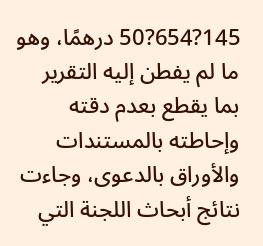145?654?50 درهمًا، وهو ما لم يفطن إليه التقرير بما يقطع بعدم دقته وإحاطته بالمستندات والأوراق بالدعوى، وجاءت نتائج أبحاث اللجنة التي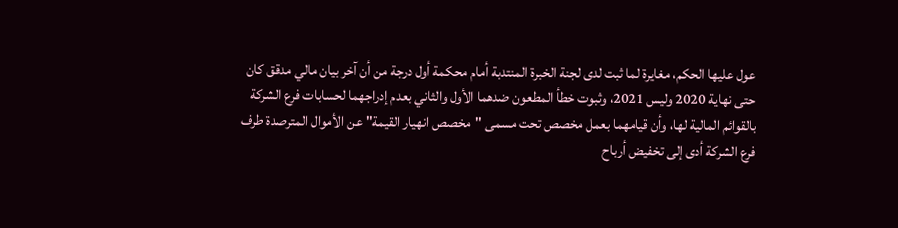عول عليها الحكم، مغايرة لما ثبت لدى لجنة الخبرة المنتدبة أمام محكمة أول درجة من أن آخر بيان مالي مدقق كان حتى نهاية 2020 وليس 2021، وثبوت خطأ المطعون ضدهما الأول والثاني بعدم إدراجهما لحسابات فرع الشركة بالقوائم المالية لها، وأن قيامهما بعمل مخصص تحت مسمى "مخصص انهيار القيمة" عن الأموال المترصدة طرف فرع الشركة أدى إلى تخفيض أرباح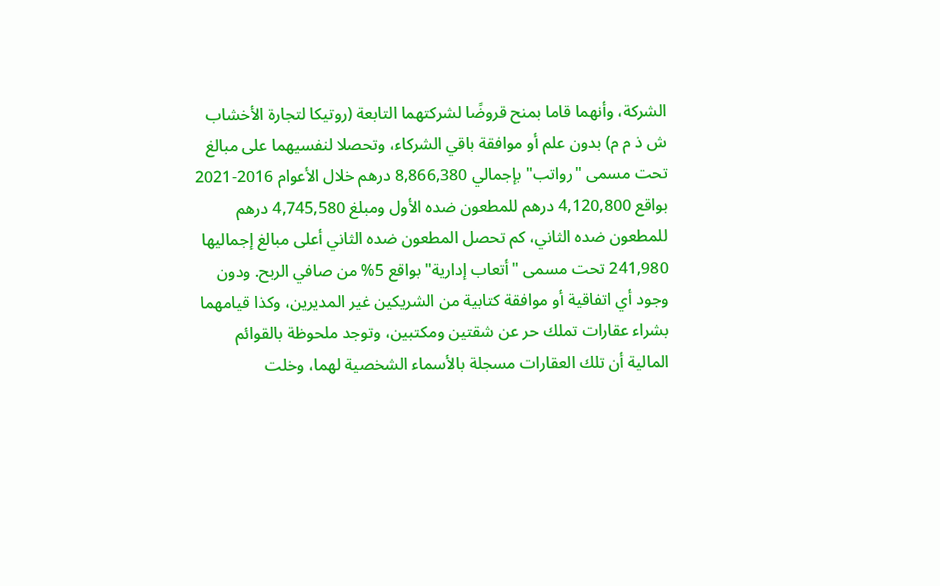الشركة، وأنهما قاما بمنح قروضًا لشركتهما التابعة (روتيكا لتجارة الأخشاب ش ذ م م) بدون علم أو موافقة باقي الشركاء، وتحصلا لنفسيهما على مبالغ تحت مسمى "رواتب" بإجمالي 8,866,380 درهم خلال الأعوام 2016-2021 بواقع 4,120,800 درهم للمطعون ضده الأول ومبلغ 4,745,580 درهم للمطعون ضده الثاني، كم تحصل المطعون ضده الثاني أعلى مبالغ إجماليها 241,980 تحت مسمى "أتعاب إدارية" بواقع 5% من صافي الربح. ودون وجود أي اتفاقية أو موافقة كتابية من الشريكين غير المديرين، وكذا قيامهما بشراء عقارات تملك حر عن شقتين ومكتبين، وتوجد ملحوظة بالقوائم المالية أن تلك العقارات مسجلة بالأسماء الشخصية لهما، وخلت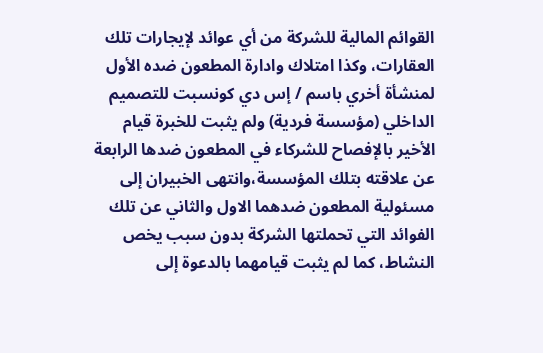القوائم المالية للشركة من أي عوائد لإيجارات تلك العقارات، وكذا امتلاك وادارة المطعون ضده الأول لمنشأة أخري باسم / إس دي كونسبت للتصميم الداخلي (مؤسسة فردية) ولم يثبت للخبرة قيام الأخير بالإفصاح للشركاء في المطعون ضدها الرابعة عن علاقته بتلك المؤسسة،وانتهى الخبيران إلى مسئولية المطعون ضدهما الاول والثاني عن تلك الفوائد التي تحملتها الشركة بدون سبب يخص النشاط، كما لم يثبت قيامهما بالدعوة إلى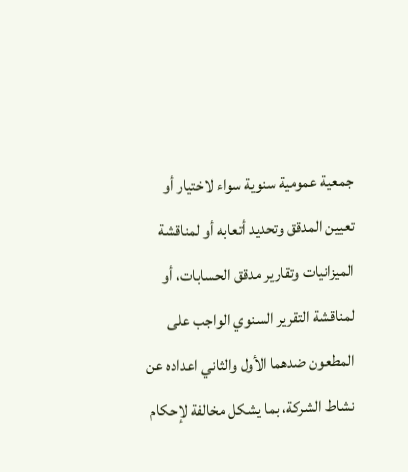جمعية عمومية سنوية سواء لاختيار أو تعيين المدقق وتحديد أتعابه أو لمناقشة الميزانيات وتقارير مدقق الحسابات، أو لمناقشة التقرير السنوي الواجب على المطعون ضدهما الأول والثاني اعداده عن نشاط الشركة، بما يشكل مخالفة لإحكام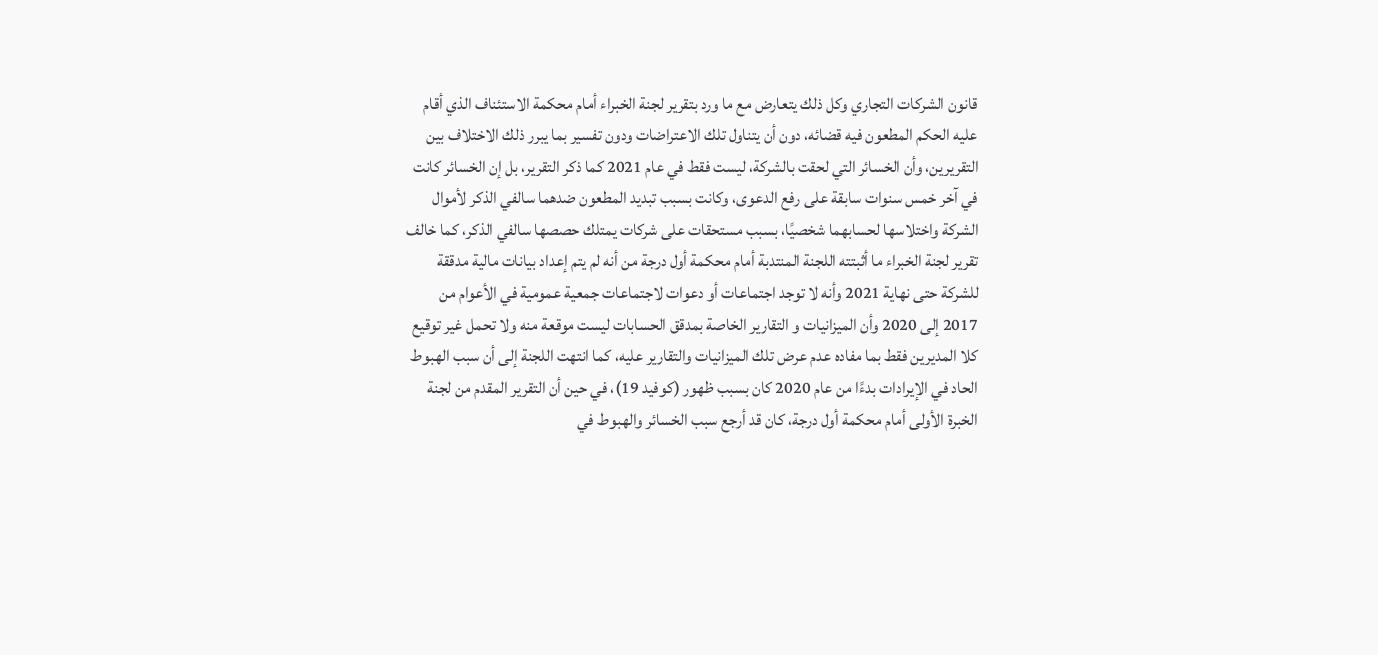قانون الشركات التجاري وكل ذلك يتعارض مع ما ورد بتقرير لجنة الخبراء أمام محكمة الاستئناف الذي أقام عليه الحكم المطعون فيه قضائه، دون أن يتناول تلك الاعتراضات ودون تفسير بما يبرر ذلك الاختلاف بين التقريرين، وأن الخسائر التي لحقت بالشركة، ليست فقط في عام 2021 كما ذكر التقرير، بل إن الخسائر كانت في آخر خمس سنوات سابقة على رفع الدعوى، وكانت بسبب تبديد المطعون ضدهما سالفي الذكر لأموال الشركة واختلاسها لحسابهما شخصيًا، بسبب مستحقات على شركات يمتلك حصصها سالفي الذكر، كما خالف تقرير لجنة الخبراء ما أثبتته اللجنة المنتدبة أمام محكمة أول درجة من أنه لم يتم إعداد بيانات مالية مدققة للشركة حتى نهاية 2021 وأنه لا توجد اجتماعات أو دعوات لاجتماعات جمعية عمومية في الأعوام من 2017 إلى 2020 وأن الميزانيات و التقارير الخاصة بمدقق الحسابات ليست موقعة منه ولا تحمل غير توقيع كلا المديرين فقط بما مفاده عدم عرض تلك الميزانيات والتقارير عليه، كما انتهت اللجنة إلى أن سبب الهبوط الحاد في الإيرادات بدءًا من عام 2020 كان بسبب ظهور (كوفيد 19)، في حين أن التقرير المقدم من لجنة الخبرة الأولى أمام محكمة أول درجة، كان قد أرجع سبب الخسائر والهبوط في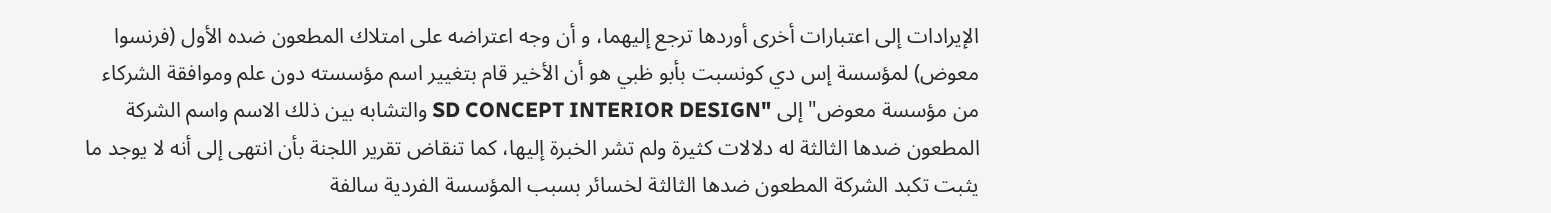الإيرادات إلى اعتبارات أخرى أوردها ترجع إليهما، و أن وجه اعتراضه على امتلاك المطعون ضده الأول (فرنسوا معوض) لمؤسسة إس دي كونسبت بأبو ظبي هو أن الأخير قام بتغيير اسم مؤسسته دون علم وموافقة الشركاء من مؤسسة معوض" إلى "SD CONCEPT INTERIOR DESIGN والتشابه بين ذلك الاسم واسم الشركة المطعون ضدها الثالثة له دلالات كثيرة ولم تشر الخبرة إليها، كما تنقاض تقرير اللجنة بأن انتهى إلى أنه لا يوجد ما يثبت تكبد الشركة المطعون ضدها الثالثة لخسائر بسبب المؤسسة الفردية سالفة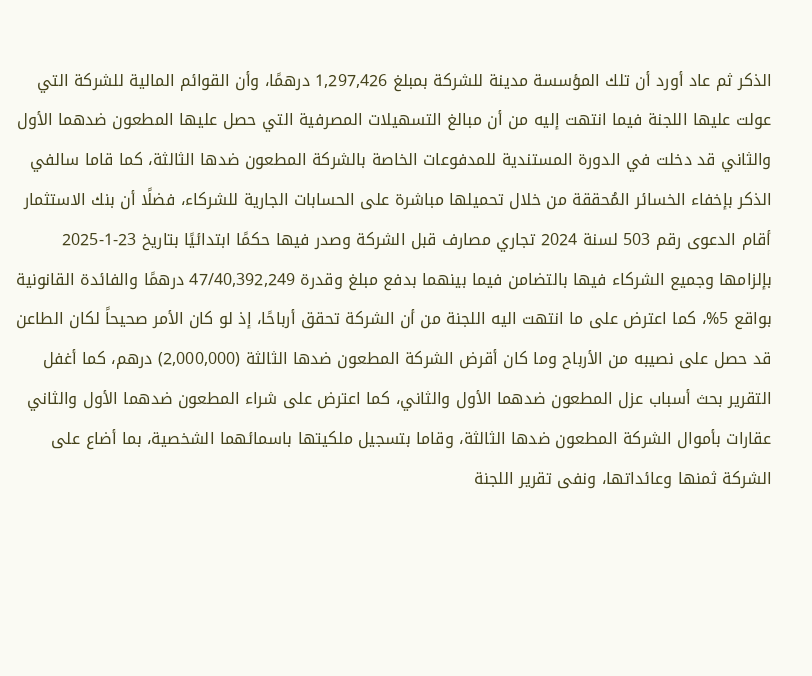الذكر ثم عاد أورد أن تلك المؤسسة مدينة للشركة بمبلغ 1,297,426 درهمًا، وأن القوائم المالية للشركة التي عولت عليها اللجنة فيما انتهت إليه من أن مبالغ التسهيلات المصرفية التي حصل عليها المطعون ضدهما الأول والثاني قد دخلت في الدورة المستندية للمدفوعات الخاصة بالشركة المطعون ضدها الثالثة، كما قاما سالفي الذكر بإخفاء الخسائر المُحققة من خلال تحميلها مباشرة على الحسابات الجارية للشركاء، فضلًا أن بنك الاستثمار أقام الدعوى رقم 503 لسنة 2024 تجاري مصارف قبل الشركة وصدر فيها حكمًا ابتدائيًا بتاريخ 23-1-2025 بإلزامها وجميع الشركاء فيها بالتضامن فيما بينهما بدفع مبلغ وقدرة 47/40,392,249 درهمًا والفائدة القانونية بواقع 5%، كما اعترض على ما انتهت اليه اللجنة من أن الشركة تحقق أرباحًا، إذ لو كان الأمر صحيحاً لكان الطاعن قد حصل على نصيبه من الأرباح وما كان أقرض الشركة المطعون ضدها الثالثة (2,000,000) درهم، كما أغفل التقرير بحث أسباب عزل المطعون ضدهما الأول والثاني، كما اعترض على شراء المطعون ضدهما الأول والثاني عقارات بأموال الشركة المطعون ضدها الثالثة، وقاما بتسجيل ملكيتها باسمائهما الشخصية، بما أضاع على الشركة ثمنها وعائداتها، ونفى تقرير اللجنة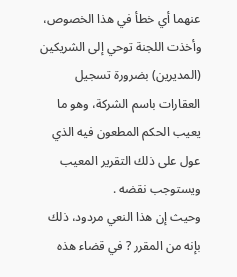عنهما أي خطأ في هذا الخصوص، وأخذت اللجنة توحي إلى الشريكين (المديرين) بضرورة تسجيل العقارات باسم الشركة، وهو ما يعيب الحكم المطعون فيه الذي عول على ذلك التقرير المعيب ويستوجب نقضه .
وحيث إن هذا النعي مردود، ذلك بإنه من المقرر ? في قضاء هذه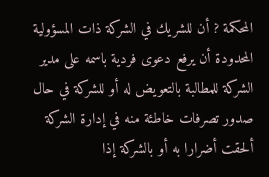المحكمة ? أن للشريك في الشركة ذات المسؤولية المحدودة أن يرفع دعوى فردية باسمه على مدير الشركة للمطالبة بالتعويض له أو للشركة في حال صدور تصرفات خاطئة منه في إدارة الشركة ألحقت أضرارا به أو بالشركة إذا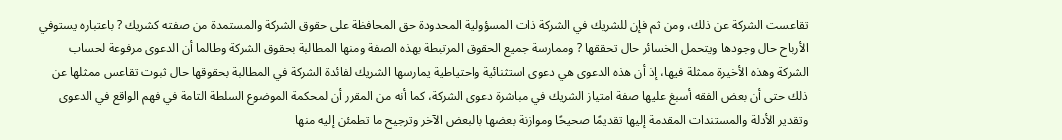تقاعست الشركة عن ذلك، ومن ثم فإن للشريك في الشركة ذات المسؤولية المحدودة حق المحافظة على حقوق الشركة والمستمدة من صفته كشريك ? باعتباره يستوفي الأرباح حال وجودها ويتحمل الخسائر حال تحققها ? وممارسة جميع الحقوق المرتبطة بهذه الصفة ومنها المطالبة بحقوق الشركة وطالما أن الدعوى مرفوعة لحساب الشركة وهذه الأخيرة ممثلة فيها، إذ أن هذه الدعوى هي دعوى استثنائية واحتياطية يمارسها الشريك لفائدة الشركة في المطالبة بحقوقها حال ثبوت تقاعس ممثلها عن ذلك حتى أن بعض الفقه أسبغ عليها صفة امتياز الشريك في مباشرة دعوى الشركة، كما أنه من المقرر أن لمحكمة الموضوع السلطة التامة في فهم الواقع في الدعوى وتقدير الأدلة والمستندات المقدمة إليها تقديمًا صحيحًا وموازنة بعضها بالبعض الآخر وترجيح ما تطمئن إليه منها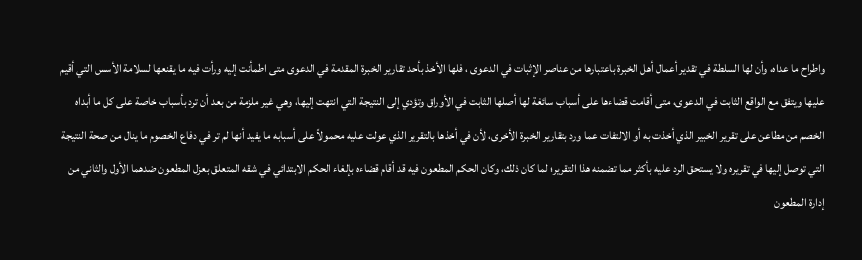واطراح ما عداه، وأن لها السلطة في تقدير أعمال أهل الخبرة باعتبارها من عناصر الإثبات في الدعوى ، فلها الأخذ بأحد تقارير الخبرة المقدمة في الدعوى متى اطمأنت إليه ورأت فيه ما يقنعها لسلامة الأسس التي أقيم عليها ويتفق مع الواقع الثابت في الدعوى، متى أقامت قضاءها على أسباب سائغة لها أصلها الثابت في الأوراق وتؤدي إلى النتيجة التي انتهت إليها، وهي غير ملزمة من بعد أن ترد بأسباب خاصة على كل ما أبداه الخصم من مطاعن على تقرير الخبير الذي أخذت به أو الالتفات عما ورد بتقارير الخبرة الأخرى، لأن في أخذها بالتقرير الذي عولت عليه محمولاً على أسبابه ما يفيد أنها لم تر في دفاع الخصوم ما ينال من صحة النتيجة التي توصل إليها في تقريره ولا يستحق الرد عليه بأكثر مما تضمنه هذا التقرير؛ لما كان ذلك، وكان الحكم المطعون فيه قد أقام قضاءه بإلغاء الحكم الابتدائي في شقه المتعلق بعزل المطعون ضدهما الأول والثاني من إدارة المطعون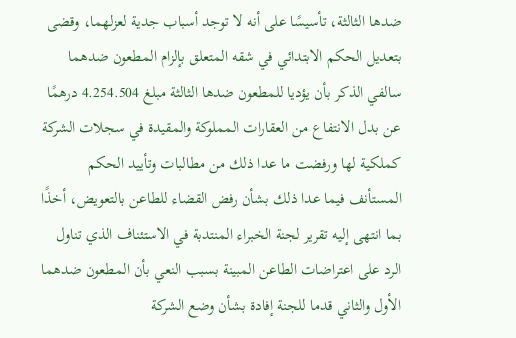ضدها الثالثة، تأسيسًا على أنه لا توجد أسباب جدية لعزلهما، وقضى بتعديل الحكم الابتدائي في شقه المتعلق بإلزام المطعون ضدهما سالفي الذكر بأن يؤديا للمطعون ضدها الثالثة مبلغ 4.254.504 درهمًا عن بدل الانتفاع من العقارات المملوكة والمقيدة في سجلات الشركة كملكية لها ورفضت ما عدا ذلك من مطالبات وتأييد الحكم المستأنف فيما عدا ذلك بشأن رفض القضاء للطاعن بالتعويض، أخذًا بما انتهى إليه تقرير لجنة الخبراء المنتدبة في الاستئناف الذي تناول الرد على اعتراضات الطاعن المبينة بسبب النعي بأن المطعون ضدهما الأول والثاني قدما للجنة إفادة بشأن وضع الشركة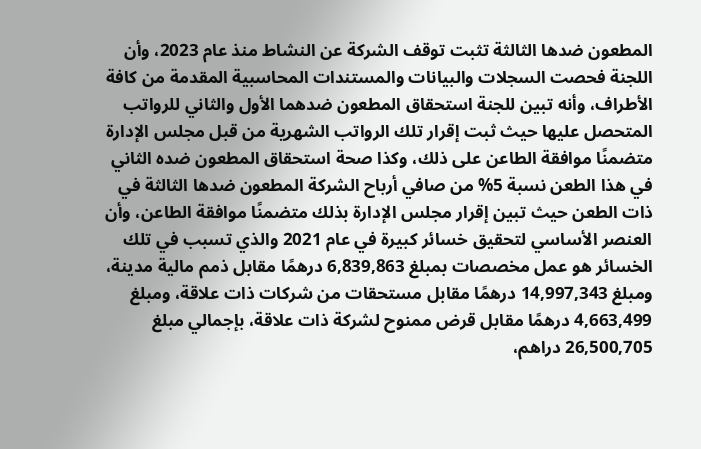المطعون ضدها الثالثة تثبت توقف الشركة عن النشاط منذ عام 2023، وأن اللجنة فحصت السجلات والبيانات والمستندات المحاسبية المقدمة من كافة الأطراف، وأنه تبين للجنة استحقاق المطعون ضدهما الأول والثاني للرواتب المتحصل عليها حيث ثبت إقرار تلك الرواتب الشهرية من قبل مجلس الإدارة متضمنًا موافقة الطاعن على ذلك، وكذا صحة استحقاق المطعون ضده الثاني في هذا الطعن نسبة 5% من صافي أرباح الشركة المطعون ضدها الثالثة في ذات الطعن حيث تبين إقرار مجلس الإدارة بذلك متضمنًا موافقة الطاعن، وأن العنصر الأساسي لتحقيق خسائر كبيرة في عام 2021 والذي تسبب في تلك الخسائر هو عمل مخصصات بمبلغ 6,839,863 درهمًا مقابل ذمم مالية مدينة، ومبلغ 14,997,343 درهمًا مقابل مستحقات من شركات ذات علاقة، ومبلغ 4,663,499 درهمًا مقابل قرض ممنوح لشركة ذات علاقة، بإجمالي مبلغ 26,500,705 دراهم،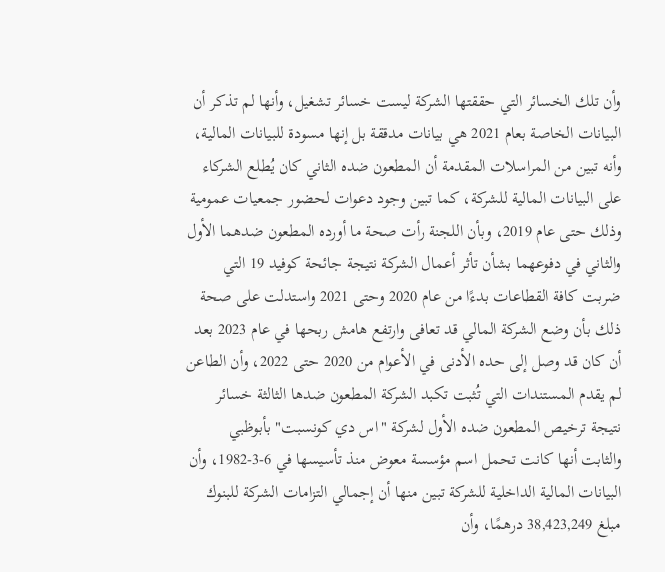وأن تلك الخسائر التي حققتها الشركة ليست خسائر تشغيل، وأنها لم تذكر أن البيانات الخاصة بعام 2021 هي بيانات مدققة بل إنها مسودة للبيانات المالية، وأنه تبين من المراسلات المقدمة أن المطعون ضده الثاني كان يُطلع الشركاء على البيانات المالية للشركة، كما تبين وجود دعوات لحضور جمعيات عمومية وذلك حتى عام 2019، وبأن اللجنة رأت صحة ما أورده المطعون ضدهما الأول والثاني في دفوعهما بشأن تأثر أعمال الشركة نتيجة جائحة كوفيد 19 التي ضربت كافة القطاعات بدءًا من عام 2020 وحتى 2021 واستدلت على صحة ذلك بأن وضع الشركة المالي قد تعافى وارتفع هامش ربحها في عام 2023 بعد أن كان قد وصل إلى حده الأدنى في الأعوام من 2020 حتى 2022، وأن الطاعن لم يقدم المستندات التي تُثبت تكبد الشركة المطعون ضدها الثالثة خسائر نتيجة ترخيص المطعون ضده الأول لشركة "اس دي كونسبت" بأبوظبي والثابت أنها كانت تحمل اسم مؤسسة معوض منذ تأسيسها في 6-3-1982، وأن البيانات المالية الداخلية للشركة تبين منها أن إجمالي التزامات الشركة للبنوك مبلغ 38,423,249 درهمًا، وأن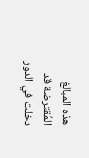هذه المبالغ المُقترضة قد دخلت في الدور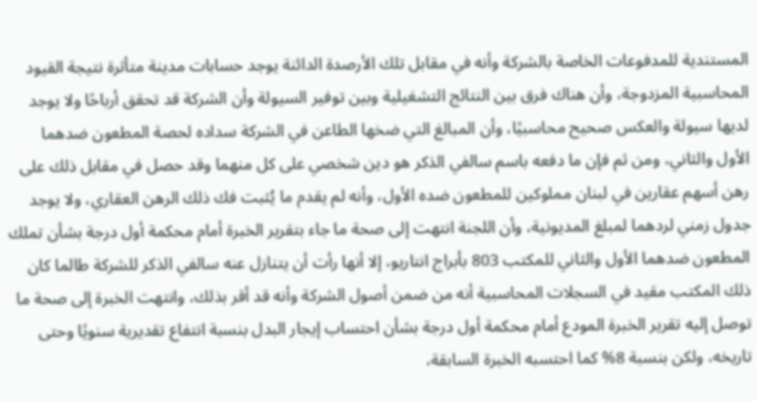المستندية للمدفوعات الخاصة بالشركة وأنه في مقابل تلك الأرصدة الدائنة يوجد حسابات مدينة متأثرة نتيجة القيود المحاسبية المزدوجة، وأن هناك فرق بين النتائج التشغيلية وبين توفير السيولة وأن الشركة قد تحقق أرباحًا ولا يوجد لديها سيولة والعكس صحيح محاسبيًا، وأن المبالغ التي ضخها الطاعن في الشركة سداده لحصة المطعون ضدهما الأول والثاني، ومن ثم فإن ما دفعه باسم سالفي الذكر هو دين شخصي على كل منهما وقد حصل في مقابل ذلك على رهن أسهم عقارين في لبنان مملوكين للمطعون ضده الأول، وأنه لم يقدم ما يُثبت فك ذلك الرهن العقاري، ولا يوجد جدول زمني لردهما لمبلغ المديونية، وأن اللجنة انتهت إلى صحة ما جاء بتقرير الخبرة أمام محكمة أول درجة بشأن تملك المطعون ضدهما الأول والثاني للمكتب 803 بأبراج انتاريو، إلا أنها رأت أن يتنازل عنه سالفي الذكر للشركة طالما كان ذلك المكتب مقيد في السجلات المحاسبية أنه من ضمن أصول الشركة وأنه قد أقر بذلك، وانتهت الخبرة إلى صحة ما توصل إليه تقرير الخبرة المودع أمام محكمة أول درجة بشأن احتساب إيجار البدل بنسبة انتفاع تقديرية سنويًا وحتى تاريخه، ولكن بنسبة 8% كما احتسبه الخبرة السابقة،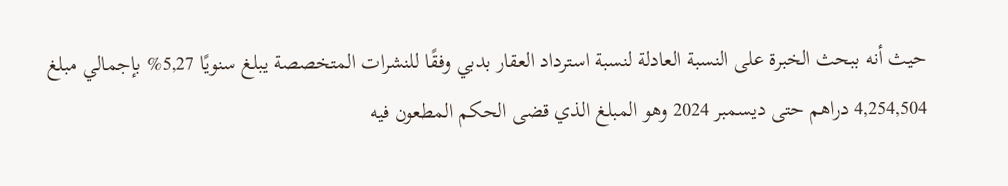حيث أنه ببحث الخبرة على النسبة العادلة لنسبة استرداد العقار بدبي وفقًا للنشرات المتخصصة يبلغ سنويًا 5,27% بإجمالي مبلغ 4,254,504 دراهم حتى ديسمبر 2024 وهو المبلغ الذي قضى الحكم المطعون فيه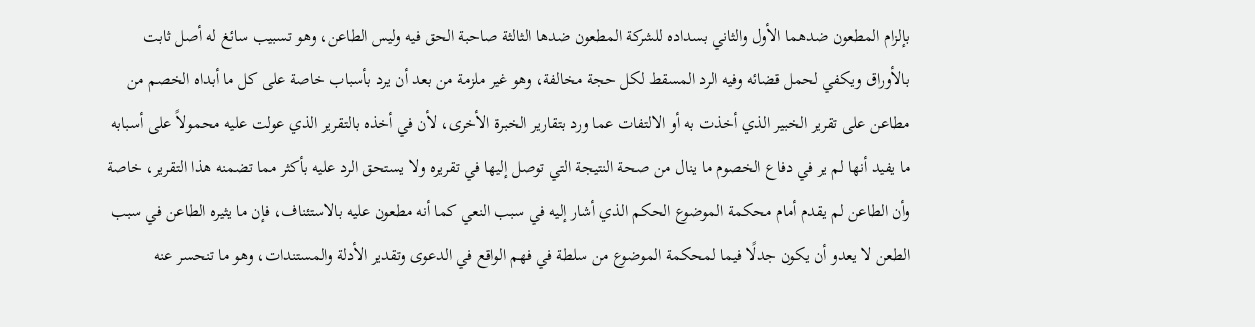بإلزام المطعون ضدهما الأول والثاني بسداده للشركة المطعون ضدها الثالثة صاحبة الحق فيه وليس الطاعن، وهو تسبيب سائغ له أصل ثابت بالأوراق ويكفي لحمل قضائه وفيه الرد المسقط لكل حجة مخالفة، وهو غير ملزمة من بعد أن يرد بأسباب خاصة على كل ما أبداه الخصم من مطاعن على تقرير الخبير الذي أخذت به أو الالتفات عما ورد بتقارير الخبرة الأخرى، لأن في أخذه بالتقرير الذي عولت عليه محمولاً على أسبابه ما يفيد أنها لم ير في دفاع الخصوم ما ينال من صحة النتيجة التي توصل إليها في تقريره ولا يستحق الرد عليه بأكثر مما تضمنه هذا التقرير، خاصة وأن الطاعن لم يقدم أمام محكمة الموضوع الحكم الذي أشار إليه في سبب النعي كما أنه مطعون عليه بالاستئناف، فإن ما يثيره الطاعن في سبب الطعن لا يعدو أن يكون جدلًا فيما لمحكمة الموضوع من سلطة في فهم الواقع في الدعوى وتقدير الأدلة والمستندات، وهو ما تنحسر عنه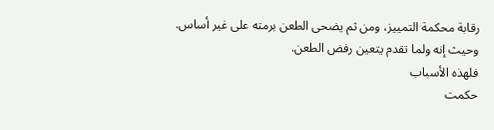رقابة محكمة التمييز، ومن ثم يضحى الطعن برمته على غير أساس.
وحيث إنه ولما تقدم يتعين رفض الطعن.
فلهذه الأسباب
حكمت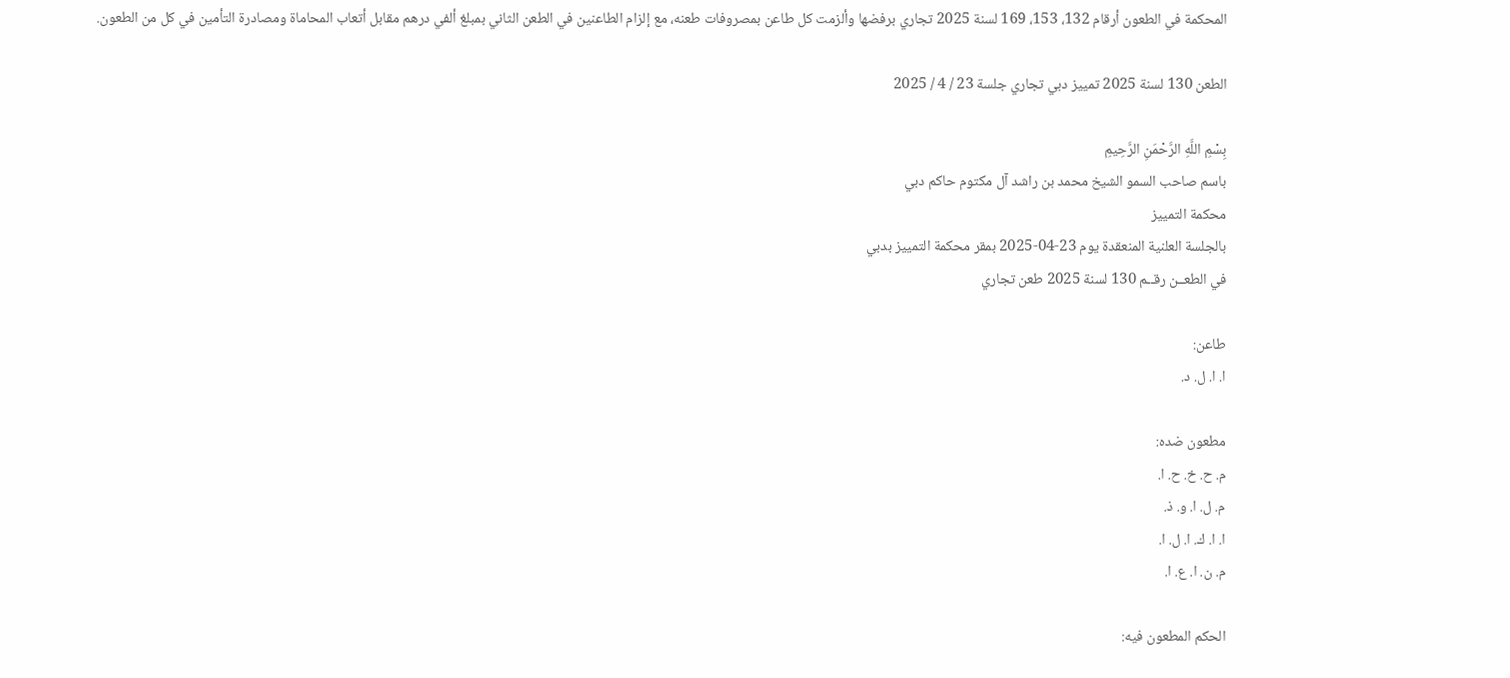المحكمة في الطعون أرقام 132، 153، 169 لسنة 2025 تجاري برفضها وألزمت كل طاعن بمصروفات طعنه، مع إلزام الطاعنين في الطعن الثاني بمبلغ ألفي درهم مقابل أتعاب المحاماة ومصادرة التأمين في كل من الطعون.

الطعن 130 لسنة 2025 تمييز دبي تجاري جلسة 23 / 4 / 2025

بِسْمِ اللَّهِ الرَّحْمَنِ الرَّحِيمِ
باسم صاحب السمو الشيخ محمد بن راشد آل مكتوم حاكم دبي
محكمة التمييز
بالجلسة العلنية المنعقدة يوم 23-04-2025 بمقر محكمة التمييز بدبي
في الطعــن رقــم 130 لسنة 2025 طعن تجاري

طاعن:
ا. ا. ل. د.

مطعون ضده:
م. ح. خ. ح. ا.
م. ل. ا. و. ذ.
ا. ا. ك. ا. ل. ا.
م. ن. ا. ع. ا.

الحكم المطعون فيه: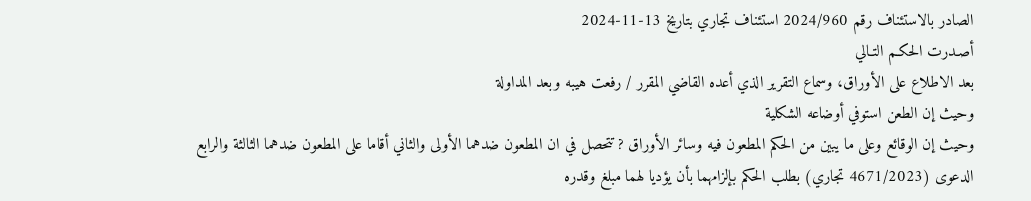الصادر بالاستئناف رقم 2024/960 استئناف تجاري بتاريخ 13-11-2024
أصـدرت الحكـم التـالي
بعد الاطلاع على الأوراق، وسماع التقرير الذي أعده القاضي المقرر / رفعت هيبه وبعد المداولة
وحيث إن الطعن استوفي أوضاعه الشكلية
وحيث إن الوقائع وعلى ما يبين من الحكم المطعون فيه وسائر الأوراق ? تتحصل في ان المطعون ضدهما الأولى والثاني أقاما على المطعون ضدهما الثالثة والرابع الدعوى (4671/2023 تجاري) بطلب الحكم بإلزامهما بأن يؤديا لهما مبلغ وقدره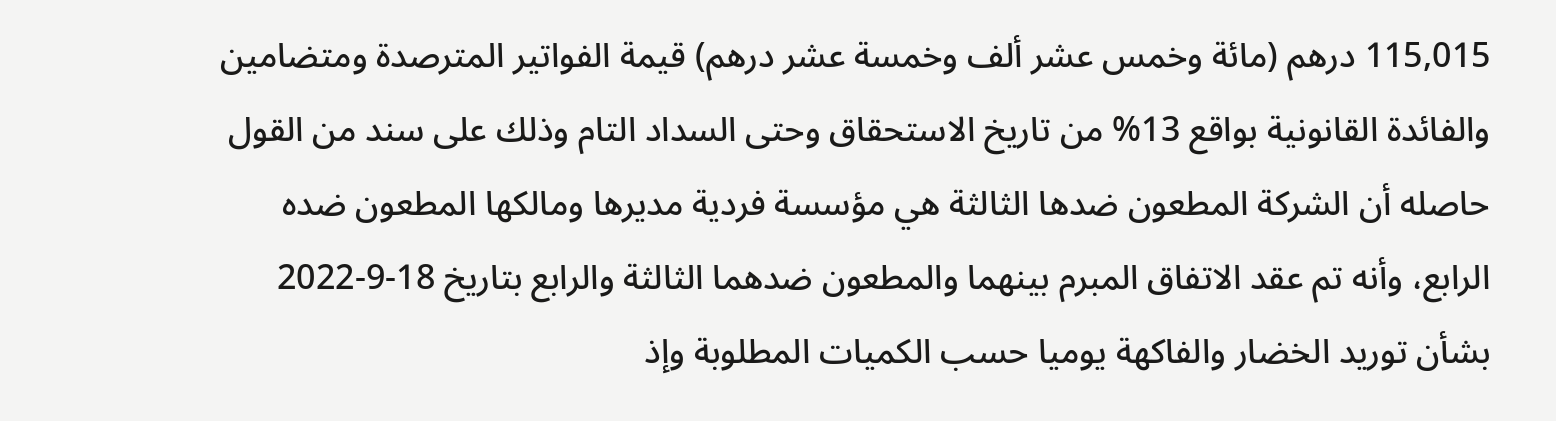115,015 درهم (مائة وخمس عشر ألف وخمسة عشر درهم) قيمة الفواتير المترصدة ومتضامين والفائدة القانونية بواقع 13% من تاريخ الاستحقاق وحتى السداد التام وذلك على سند من القول حاصله أن الشركة المطعون ضدها الثالثة هي مؤسسة فردية مديرها ومالكها المطعون ضده الرابع، وأنه تم عقد الاتفاق المبرم بينهما والمطعون ضدهما الثالثة والرابع بتاريخ 18-9-2022 بشأن توريد الخضار والفاكهة يوميا حسب الكميات المطلوبة وإذ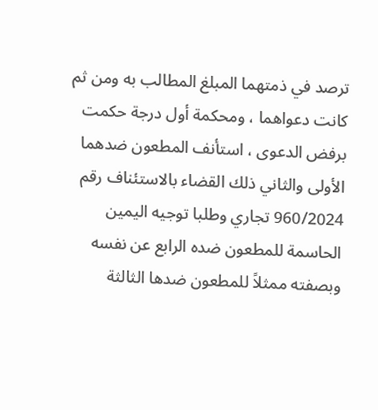ترصد في ذمتهما المبلغ المطالب به ومن ثم كانت دعواهما ، ومحكمة أول درجة حكمت برفض الدعوى ، استأنف المطعون ضدهما الأولى والثاني ذلك القضاء بالاستئناف رقم 960/2024 تجاري وطلبا توجيه اليمين الحاسمة للمطعون ضده الرابع عن نفسه وبصفته ممثلاً للمطعون ضدها الثالثة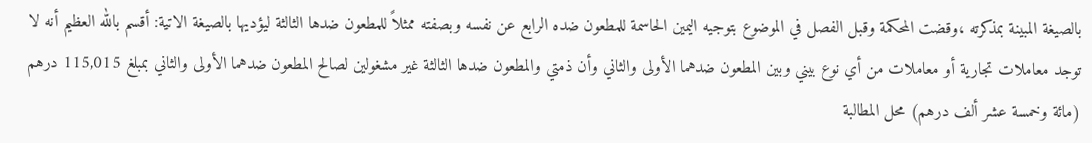بالصيغة المبينة بمذكرته ،وقضت المحكمة وقبل الفصل في الموضوع بتوجيه اليمين الحاسمة للمطعون ضده الرابع عن نفسه وبصفته ممثلاً للمطعون ضدها الثالثة ليؤديها بالصيغة الاتية: أقسم بالله العظيم أنه لا توجد معاملات تجارية أو معاملات من أي نوع بيني وبين المطعون ضدهما الأولى والثاني وأن ذمتي والمطعون ضدها الثالثة غير مشغولين لصالح المطعون ضدهما الأولى والثاني بمبلغ 115,015 درهم (مائة وخمسة عشر ألف درهم) محل المطالبة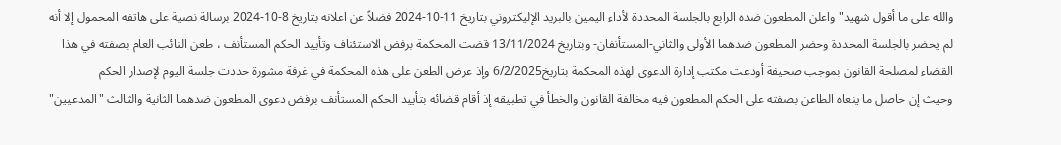والله على ما أقول شهيد"واعلن المطعون ضده الرابع بالجلسة المحددة لأداء اليمين بالبريد الإليكتروني بتاريخ 11-10-2024 فضلاً عن اعلانه بتاريخ 8-10-2024 برسالة نصية على هاتفه المحمول إلا أنه لم يحضر بالجلسة المحددة وحضر المطعون ضدهما الأولى والثاني-المستأنفان- وبتاريخ 13/11/2024 قضت المحكمة برفض الاستئناف وتأييد الحكم المستأنف ، طعن النائب العام بصفته في هذا القضاء لمصلحة القانون بموجب صحيفة أودعت مكتب إدارة الدعوى لهذه المحكمة بتاريخ6/2/2025 وإذ عرض الطعن على هذه المحكمة في غرفة مشورة حددت جلسة اليوم لإصدار الحكم
وحيث إن حاصل ما ينعاه الطاعن بصفته على الحكم المطعون فيه مخالفة القانون والخطأ في تطبيقه إذ أقام قضائه بتأييد الحكم المستأنف برفض دعوى المطعون ضدهما الثانية والثالث "المدعيين"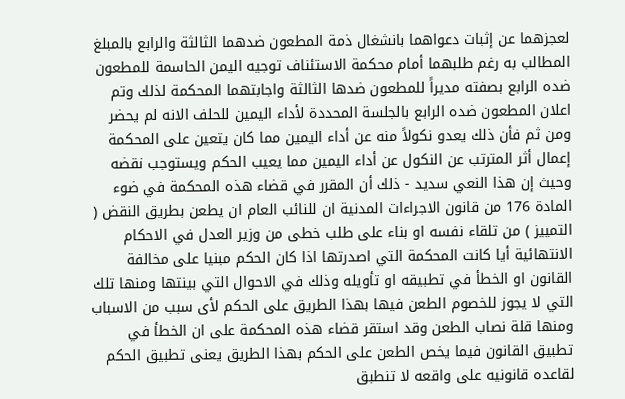لعجزهما عن إثبات دعواهما بانشغال ذمة المطعون ضدهما الثالثة والرابع بالمبلغ المطالب به رغم طلبهما أمام محكمة الاستئناف توجيه اليمن الحاسمة للمطعون ضده الرابع بصفته مديراً للمطعون ضدها الثالثة واجابتهما المحكمة لذلك وتم اعلان المطعون ضده الرابع بالجلسة المحددة لأداء اليمين للحلف الانه لم يحضر ومن ثم فأن ذلك يعدو نكولاً منه عن أداء اليمين مما كان يتعين على المحكمة إعمال أثر المترتب عن النكول عن أداء اليمين مما يعيب الحكم ويستوجب نقضه
وحيث إن هذا النعي سديد - ذلك أن المقرر في قضاء هذه المحكمة في ضوء المادة 176 من قانون الاجراءات المدنية ان للنائب العام ان يطعن بطريق النقض ( التمييز ) من تلقاء نفسه او بناء على طلب خطى من وزير العدل في الاحكام الانتهائية أيا كانت المحكمة التي اصدرتها اذا كان الحكم مبنيا على مخالفة القانون او الخطأ في تطبيقه او تأويله وذلك في الاحوال التي بينتها ومنها تلك التي لا يجوز للخصوم الطعن فيها بهذا الطريق على الحكم لأى سبب من الاسباب ومنها قلة نصاب الطعن وقد استقر قضاء هذه المحكمة على ان الخطأ في تطبيق القانون فيما يخص الطعن على الحكم بهذا الطريق يعنى تطبيق الحكم لقاعده قانونيه على واقعه لا تنطبق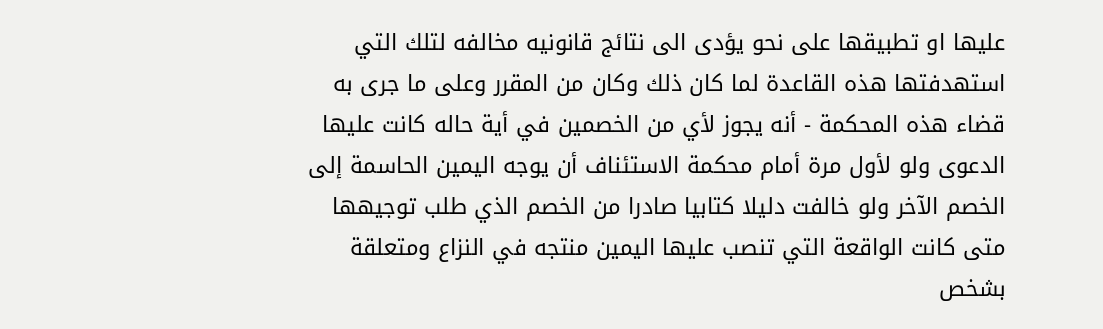عليها او تطبيقها على نحو يؤدى الى نتائج قانونيه مخالفه لتلك التي استهدفتها هذه القاعدة لما كان ذلك وكان من المقرر وعلى ما جرى به قضاء هذه المحكمة - أنه يجوز لأي من الخصمين في أية حاله كانت عليها الدعوى ولو لأول مرة أمام محكمة الاستئناف أن يوجه اليمين الحاسمة إلى الخصم الآخر ولو خالفت دليلا كتابيا صادرا من الخصم الذي طلب توجيهها متى كانت الواقعة التي تنصب عليها اليمين منتجه في النزاع ومتعلقة بشخص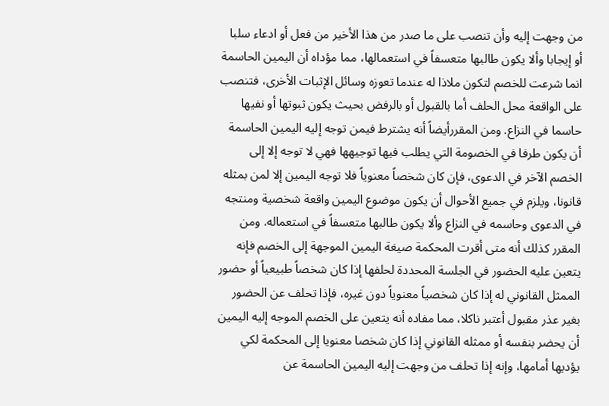من وجهت إليه وأن تنصب على ما صدر من هذا الأخير من فعل أو ادعاء سلبا أو إيجابا وألا يكون طالبها متعسفاً في استعمالها، مما مؤداه أن اليمين الحاسمة انما شرعت للخصم لتكون ملاذا له عندما تعوزه وسائل الإثبات الأخرى، فتنصب على الواقعة محل الحلف أما بالقبول أو بالرفض بحيث يكون ثبوتها أو نفيها حاسما في النزاع. ومن المقررأيضاً أنه يشترط فيمن توجه إليه اليمين الحاسمة أن يكون طرفا في الخصومة التي يطلب فيها توجيهها فهي لا توجه إلا إلى الخصم الآخر في الدعوى، فإن كان شخصاً معنوياً فلا توجه اليمين إلا لمن بمثله قانونا، ويلزم في جميع الأحوال أن يكون موضوع اليمين واقعة شخصية ومنتجه في الدعوى وحاسمه في النزاع وألا يكون طالبها متعسفاً في استعماله. ومن المقرر كذلك أنه متى أقرت المحكمة صيغة اليمين الموجهة إلى الخصم فإنه يتعين عليه الحضور في الجلسة المحددة لحلفها إذا كان شخصاً طبيعياً أو حضور الممثل القانوني له إذا كان شخصياً معنوياً دون غيره، فإذا تحلف عن الحضور بغير عذر مقبول أعتبر ناكلا، مما مفاده أنه يتعين على الخصم الموجه إليه اليمين أن يحضر بنفسه أو ممثله القانوني إذا كان شخصا معنويا إلى المحكمة لكي يؤديها أمامها، وإنه إذا تحلف من وجهت إليه اليمين الحاسمة عن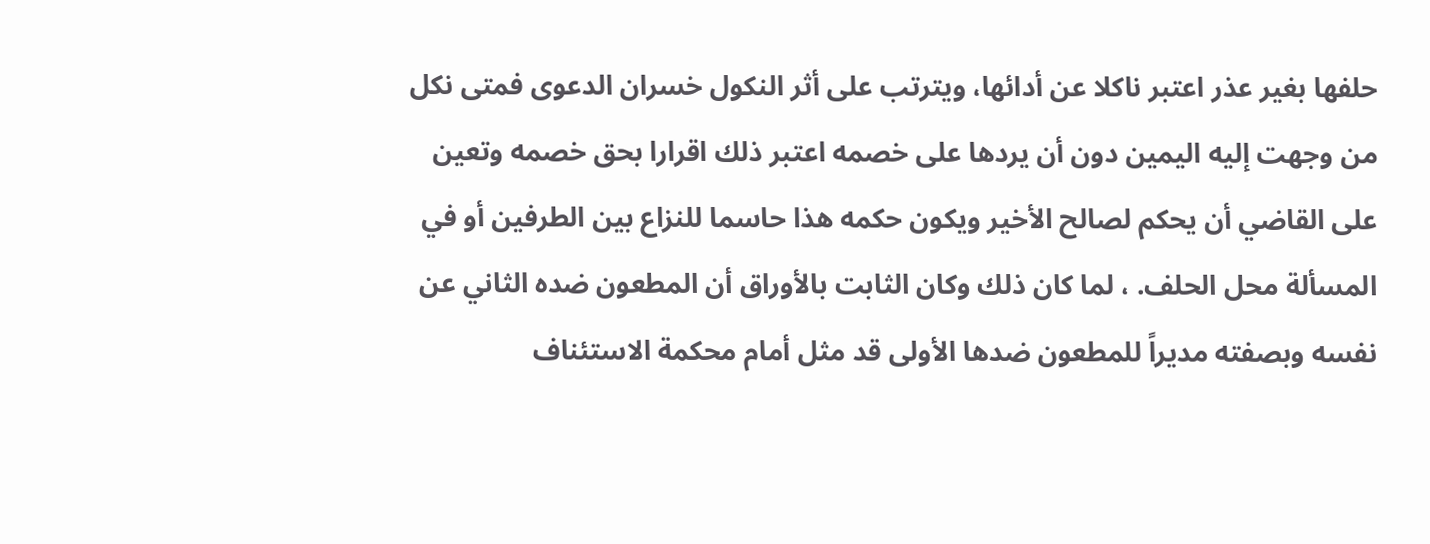حلفها بغير عذر اعتبر ناكلا عن أدائها، ويترتب على أثر النكول خسران الدعوى فمتى نكل من وجهت إليه اليمين دون أن يردها على خصمه اعتبر ذلك اقرارا بحق خصمه وتعين على القاضي أن يحكم لصالح الأخير ويكون حكمه هذا حاسما للنزاع بين الطرفين أو في المسألة محل الحلف. ، لما كان ذلك وكان الثابت بالأوراق أن المطعون ضده الثاني عن نفسه وبصفته مديراً للمطعون ضدها الأولى قد مثل أمام محكمة الاستئناف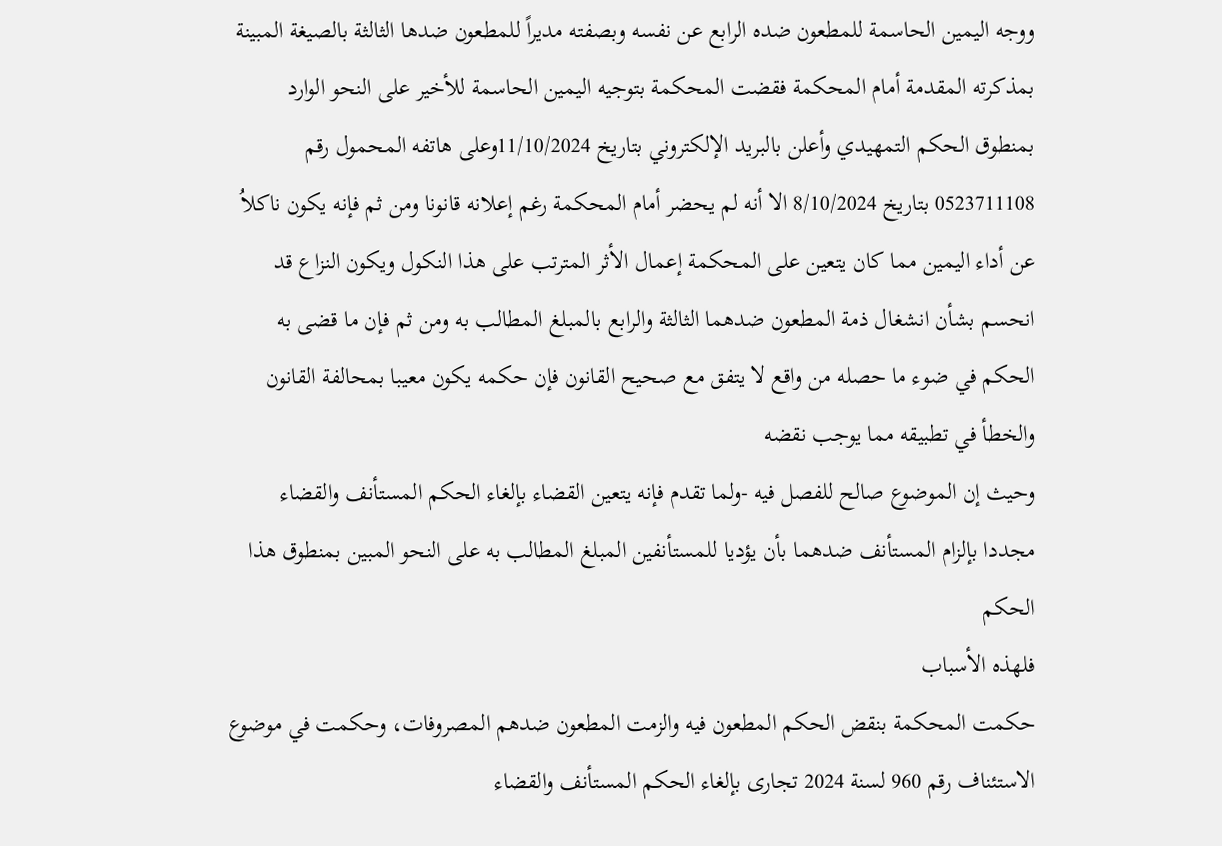ووجه اليمين الحاسمة للمطعون ضده الرابع عن نفسه وبصفته مديراً للمطعون ضدها الثالثة بالصيغة المبينة بمذكرته المقدمة أمام المحكمة فقضت المحكمة بتوجيه اليمين الحاسمة للأخير على النحو الوارد بمنطوق الحكم التمهيدي وأعلن بالبريد الإلكتروني بتاريخ 11/10/2024وعلى هاتفه المحمول رقم 0523711108 بتاريخ 8/10/2024 الا أنه لم يحضر أمام المحكمة رغم إعلانه قانونا ومن ثم فإنه يكون ناكلاُ عن أداء اليمين مما كان يتعين على المحكمة إعمال الأثر المترتب على هذا النكول ويكون النزاع قد انحسم بشأن انشغال ذمة المطعون ضدهما الثالثة والرابع بالمبلغ المطالب به ومن ثم فإن ما قضى به الحكم في ضوء ما حصله من واقع لا يتفق مع صحيح القانون فإن حكمه يكون معيبا بمحالفة القانون والخطأ في تطبيقه مما يوجب نقضه
وحيث إن الموضوع صالح للفصل فيه -ولما تقدم فإنه يتعين القضاء بإلغاء الحكم المستأنف والقضاء مجددا بإلزام المستأنف ضدهما بأن يؤديا للمستأنفين المبلغ المطالب به على النحو المبين بمنطوق هذا الحكم
فلهذه الأسباب
حكمت المحكمة بنقض الحكم المطعون فيه والزمت المطعون ضدهم المصروفات، وحكمت في موضوع الاستئناف رقم 960 لسنة 2024 تجارى بإلغاء الحكم المستأنف والقضاء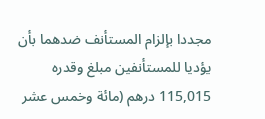مجددا بإلزام المستأنف ضدهما بأن يؤديا للمستأنفين مبلغ وقدره 115,015 درهم (مائة وخمس عشر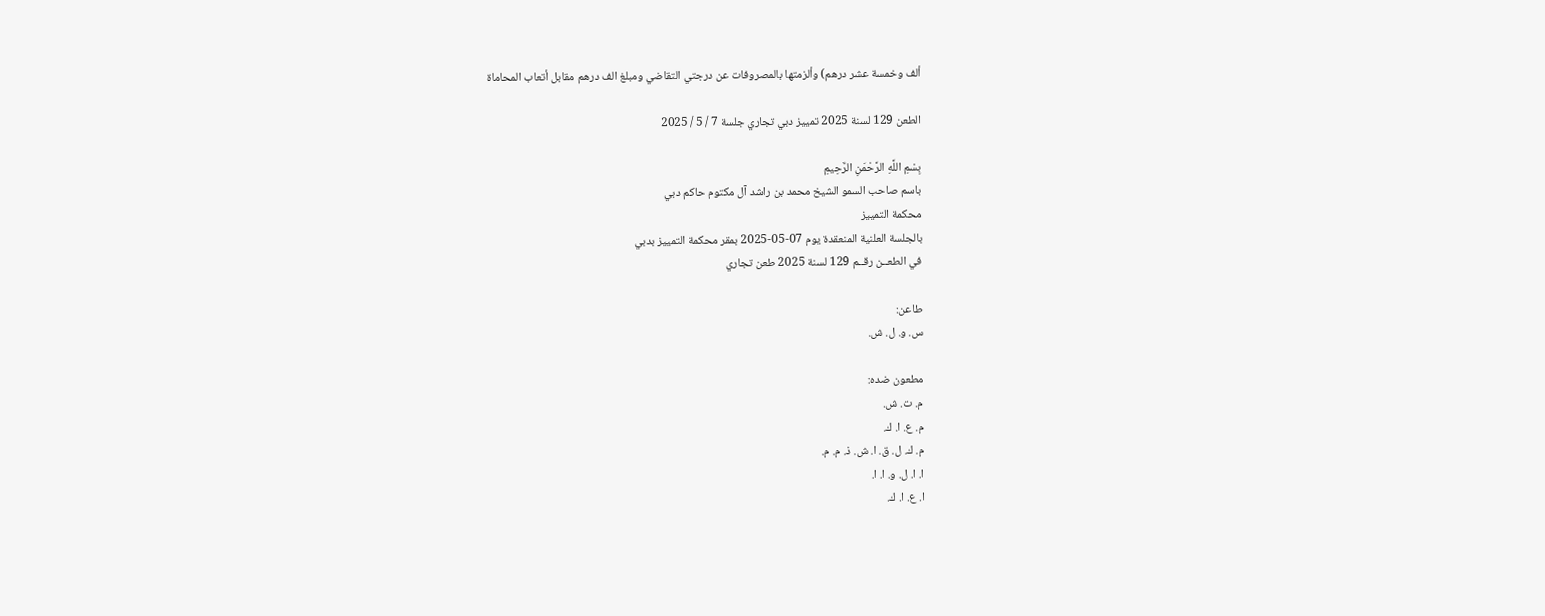ألف وخمسة عشر درهم) وألزمتها بالمصروفات عن درجتي التقاضي ومبلغ الف درهم مقابل أتعاب المحاماة

الطعن 129 لسنة 2025 تمييز دبي تجاري جلسة 7 / 5 / 2025

بِسْمِ اللَّهِ الرَّحْمَنِ الرَّحِيمِ
باسم صاحب السمو الشيخ محمد بن راشد آل مكتوم حاكم دبي
محكمة التمييز
بالجلسة العلنية المنعقدة يوم 07-05-2025 بمقر محكمة التمييز بدبي
في الطعــن رقــم 129 لسنة 2025 طعن تجاري

طاعن:
س. و. ل. ش.

مطعون ضده:
م. ت. ش.
م. ع. ا. ك.
م. ك. ل. ق. ا. ش. ذ. م. م.
ا. ا. ل. و. ا. ا.
ا. ع. ا. ك.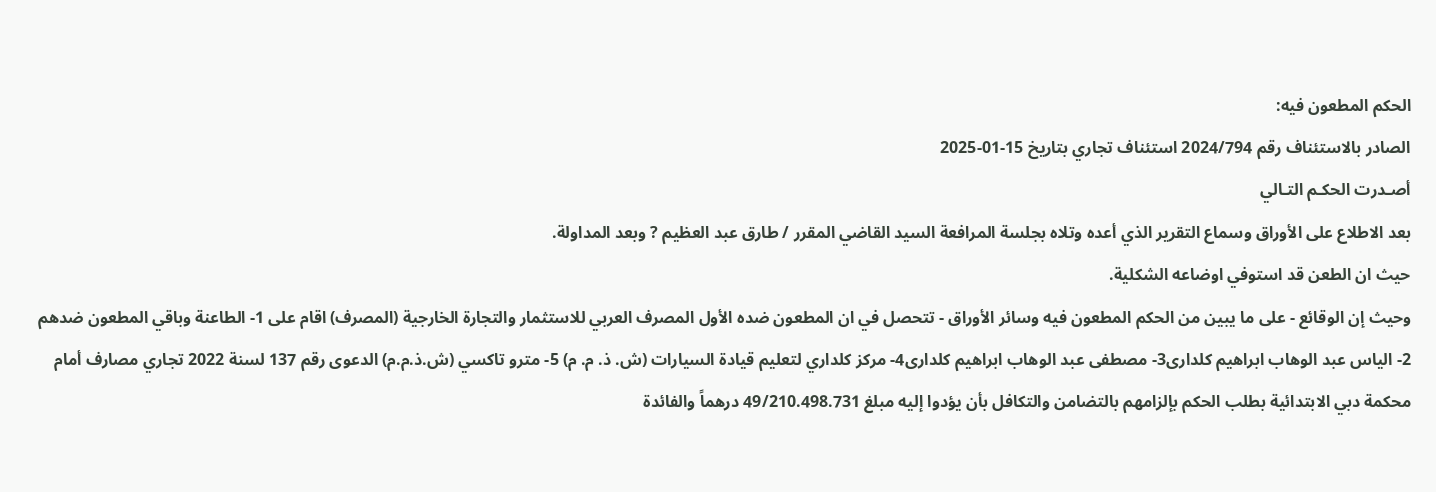الحكم المطعون فيه:
الصادر بالاستئناف رقم 2024/794 استئناف تجاري بتاريخ 15-01-2025
أصـدرت الحكـم التـالي
بعد الاطلاع على الأوراق وسماع التقرير الذي أعده وتلاه بجلسة المرافعة السيد القاضي المقرر / طارق عبد العظيم ? وبعد المداولة.
حيث ان الطعن قد استوفي اوضاعه الشكلية.
وحيث إن الوقائع - على ما يبين من الحكم المطعون فيه وسائر الأوراق - تتحصل في ان المطعون ضده الأول المصرف العربي للاستثمار والتجارة الخارجية (المصرف) اقام على 1- الطاعنة وباقي المطعون ضدهم 2- الياس عبد الوهاب ابراهيم كلدارى3- مصطفى عبد الوهاب ابراهيم كلدارى4- مركز كلداري لتعليم قيادة السيارات (ش. ذ. م. م) 5- مترو تاكسي (ش.ذ.م.م) الدعوى رقم 137 لسنة 2022 تجاري مصارف أمام محكمة دبي الابتدائية بطلب الحكم بإلزامهم بالتضامن والتكافل بأن يؤدوا إليه مبلغ 49/210.498.731 درهماً والفائدة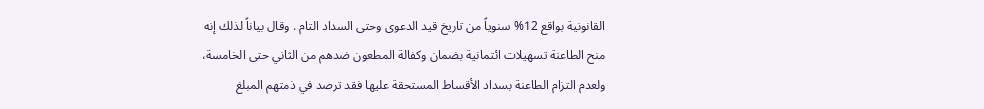القانونية بواقع 12% سنوياً من تاريخ قيد الدعوى وحتى السداد التام . وقال بياناً لذلك إنه منح الطاعنة تسهيلات ائتمانية بضمان وكفالة المطعون ضدهم من الثاني حتى الخامسة، ولعدم التزام الطاعنة بسداد الأقساط المستحقة عليها فقد ترصد في ذمتهم المبلغ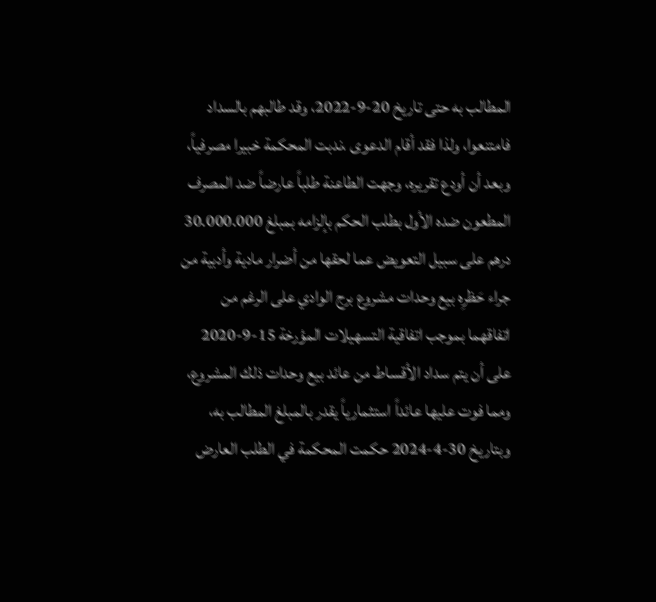المطالب به حتى تاريخ 20-9-2022، وقد طالبهم بالسداد فامتنعوا، ولذا فقد أقام الدعوى ،ندبت المحكمة خبيرا مصرفياً، وبعد أن أودع تقريره، وجهت الطاعنة طلباً عارضاً ضد المصرف المطعون ضده الأول بطلب الحكم بإلزامه بمبلغ 30.000.000 درهم على سبيل التعويض عما لحقها من أضرار مادية وأدبية من جراء حَظرِه بيع وحدات مشروع برج الوادي على الرغم من اتفاقهما بموجب اتفاقية التسهيلات المؤرخة 15-9-2020 على أن يتم سداد الأقساط من عائد بيع وحدات ذلك المشروع، ومما فوت عليها عائداً استثمارياً يقدر بالمبلغ المطالب به، وبتاريخ 30-4-2024 حكمت المحكمة في الطلب العارض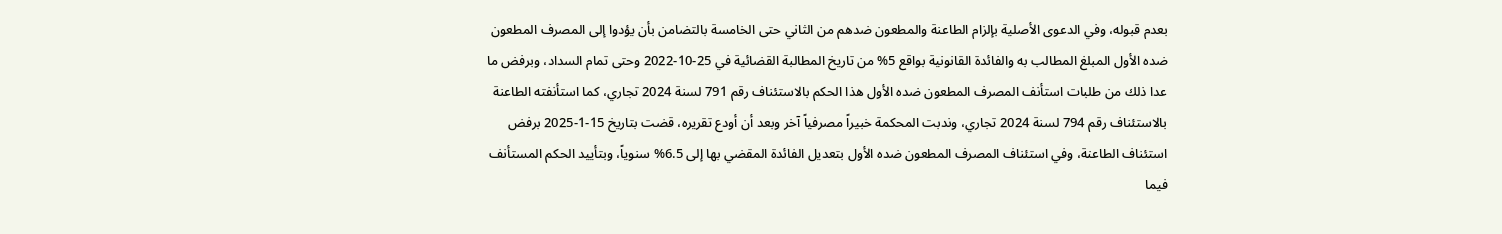بعدم قبوله، وفي الدعوى الأصلية بإلزام الطاعنة والمطعون ضدهم من الثاني حتى الخامسة بالتضامن بأن يؤدوا إلى المصرف المطعون ضده الأول المبلغ المطالب به والفائدة القانونية بواقع 5% من تاريخ المطالبة القضائية في 25-10-2022 وحتى تمام السداد، وبرفض ما عدا ذلك من طلبات استأنف المصرف المطعون ضده الأول هذا الحكم بالاستئناف رقم 791 لسنة 2024 تجاري، كما استأنفته الطاعنة بالاستئناف رقم 794 لسنة 2024 تجاري، وندبت المحكمة خبيراً مصرفياً آخر وبعد أن أودع تقريره، قضت بتاريخ 15-1-2025 برفض استئناف الطاعنة، وفي استئناف المصرف المطعون ضده الأول بتعديل الفائدة المقضي بها إلى 6.5% سنوياً، وبتأييد الحكم المستأنف فيما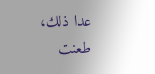عدا ذلك، طعنت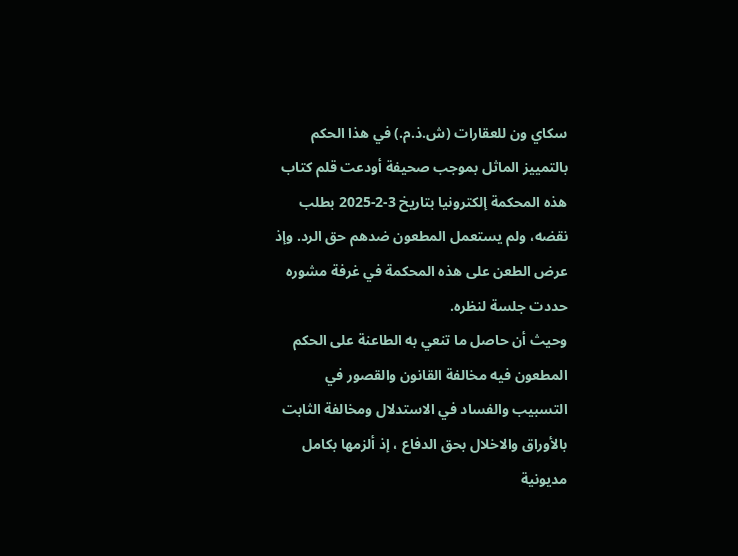سكاي ون للعقارات (ش.ذ.م.) في هذا الحكم بالتمييز الماثل بموجب صحيفة أودعت قلم كتاب هذه المحكمة إلكترونيا بتاريخ 3-2-2025 بطلب نقضه، ولم يستعمل المطعون ضدهم حق الرد. وإذ عرض الطعن على هذه المحكمة في غرفة مشوره حددت جلسة لنظره.
وحيث أن حاصل ما تنعي به الطاعنة على الحكم المطعون فيه مخالفة القانون والقصور في التسبيب والفساد في الاستدلال ومخالفة الثابت بالأوراق والاخلال بحق الدفاع ، إذ ألزمها بكامل مديونية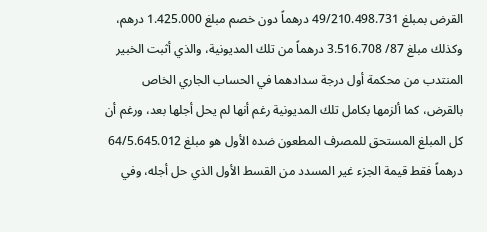القرض بمبلغ 49/210.498.731 درهماً دون خصم مبلغ 1.425.000 درهم، وكذلك مبلغ 87/ 3.516.708 درهماً من تلك المديونية، والذي أثبت الخبير المنتدب من محكمة أول درجة سدادهما في الحساب الجاري الخاص بالقرض، كما ألزمها بكامل تلك المديونية رغم أنها لم يحل أجلها بعد، ورغم أن كل المبلغ المستحق للمصرف المطعون ضده الأول هو مبلغ 64/5.645.012 درهماً فقط قيمة الجزء غير المسدد من القسط الأول الذي حل أجله، وفي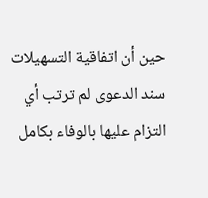حين أن اتفاقية التسهيلات سند الدعوى لم ترتب أي التزام عليها بالوفاء بكامل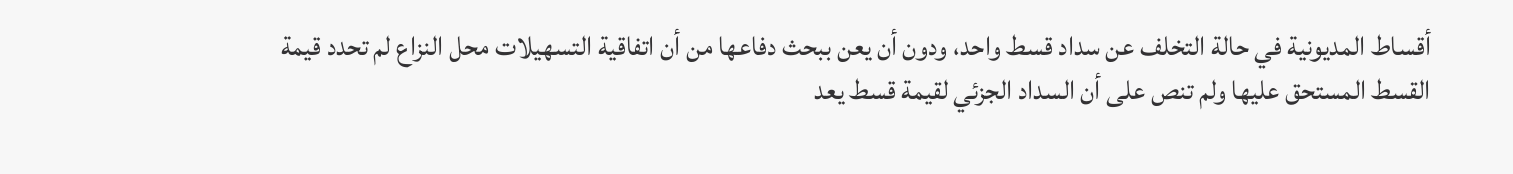أقساط المديونية في حالة التخلف عن سداد قسط واحد، ودون أن يعن ببحث دفاعها من أن اتفاقية التسهيلات محل النزاع لم تحدد قيمة القسط المستحق عليها ولم تنص على أن السداد الجزئي لقيمة قسط يعد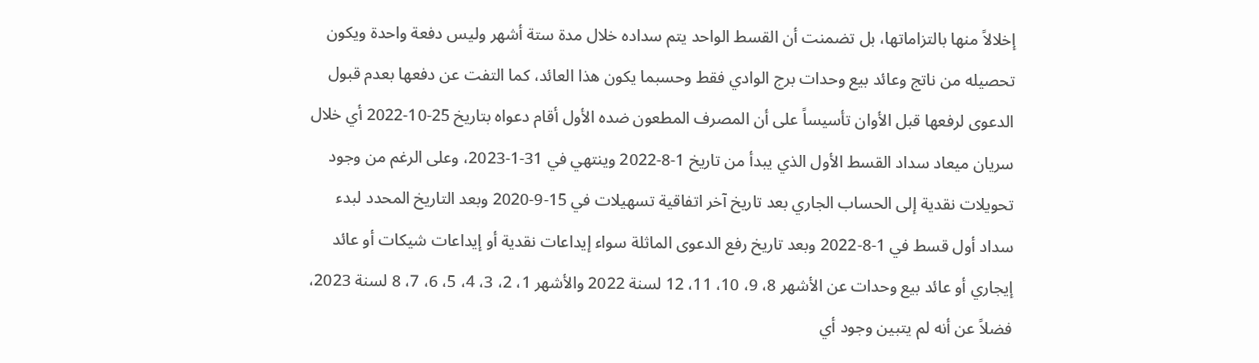إخلالاً منها بالتزاماتها، بل تضمنت أن القسط الواحد يتم سداده خلال مدة ستة أشهر وليس دفعة واحدة ويكون تحصيله من ناتج وعائد بيع وحدات برج الوادي فقط وحسبما يكون هذا العائد، كما التفت عن دفعها بعدم قبول الدعوى لرفعها قبل الأوان تأسيساً على أن المصرف المطعون ضده الأول أقام دعواه بتاريخ 25-10-2022 أي خلال سريان ميعاد سداد القسط الأول الذي يبدأ من تاريخ 1-8-2022 وينتهي في 31-1-2023، وعلى الرغم من وجود تحويلات نقدية إلى الحساب الجاري بعد تاريخ آخر اتفاقية تسهيلات في 15-9-2020 وبعد التاريخ المحدد لبدء سداد أول قسط في 1-8-2022 وبعد تاريخ رفع الدعوى الماثلة سواء إيداعات نقدية أو إيداعات شيكات أو عائد إيجاري أو عائد بيع وحدات عن الأشهر 8، 9، 10، 11، 12 لسنة 2022 والأشهر 1، 2، 3، 4، 5، 6، 7، 8 لسنة 2023، فضلاً عن أنه لم يتبين وجود أي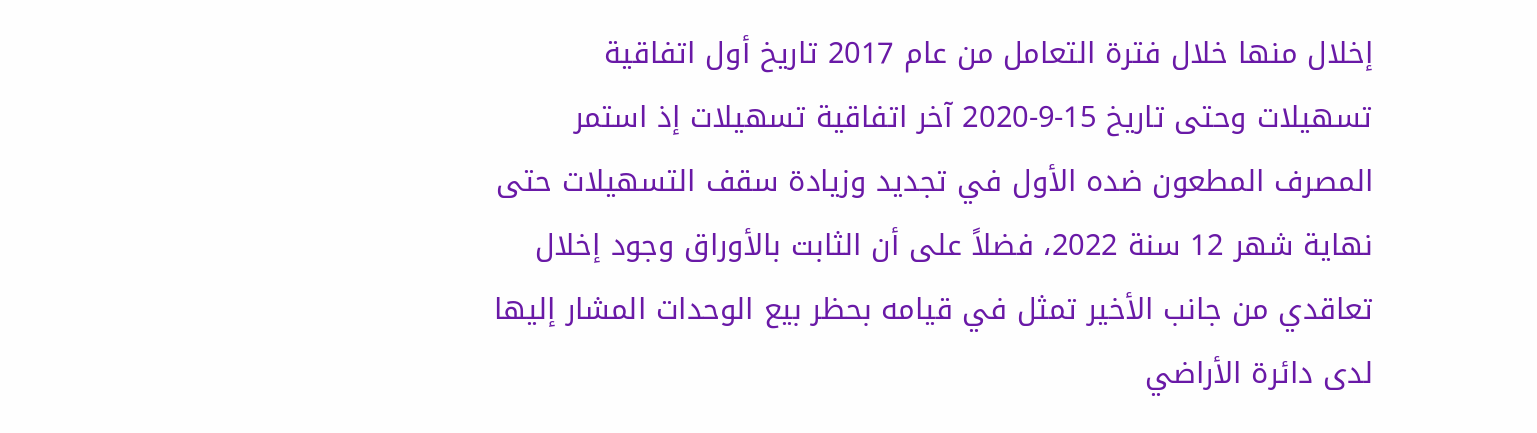إخلال منها خلال فترة التعامل من عام 2017 تاريخ أول اتفاقية تسهيلات وحتى تاريخ 15-9-2020 آخر اتفاقية تسهيلات إذ استمر المصرف المطعون ضده الأول في تجديد وزيادة سقف التسهيلات حتى نهاية شهر 12 سنة 2022، فضلاً على أن الثابت بالأوراق وجود إخلال تعاقدي من جانب الأخير تمثل في قيامه بحظر بيع الوحدات المشار إليها لدى دائرة الأراضي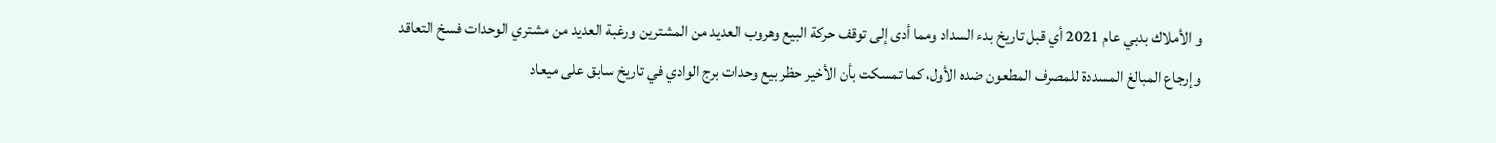و الأملاك بدبي عام 2021 أي قبل تاريخ بدء السداد ومما أدى إلى توقف حركة البيع وهروب العديد من المشترين ورغبة العديد من مشتري الوحدات فسخ التعاقد وإرجاع المبالغ المسددة للمصرف المطعون ضده الأول، كما تمسكت بأن الأخير حظر بيع وحدات برج الوادي في تاريخ سابق على ميعاد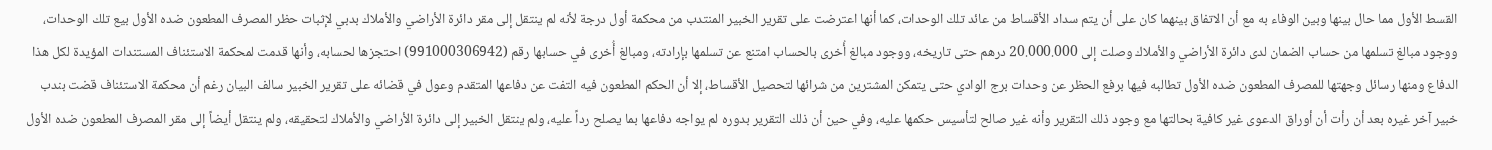القسط الأول مما حال بينها وبين الوفاء به مع أن الاتفاق بينهما كان على أن يتم سداد الأقساط من عائد تلك الوحدات، كما أنها اعترضت على تقرير الخبير المنتدب من محكمة أول درجة لأنه لم ينتقل إلى مقر دائرة الأراضي والأملاك بدبي لإثبات حظر المصرف المطعون ضده الأول بيع تلك الوحدات، ووجود مبالغ تسلمها من حساب الضمان لدى دائرة الأراضي والأملاك وصلت إلى 20.000.000 درهم حتى تاريخه، ووجود مبالغ أُخرى بالحساب امتنع عن تسلمها بإرادته، ومبالغ أُخرى في حسابها رقم (991000306942) احتجزها لحسابه، وأنها قدمت لمحكمة الاستئناف المستندات المؤيدة لكل هذا الدفاع ومنها رسائل وجهتها للمصرف المطعون ضده الأول تطالبه فيها برفع الحظر عن وحدات برج الوادي حتى يتمكن المشترين من شرائها لتحصيل الأقساط، إلا أن الحكم المطعون فيه التفت عن دفاعها المتقدم وعول في قضائه على تقرير الخبير سالف البيان رغم أن محكمة الاستئناف قضت بندب خبير آخر غيره بعد أن رأت أن أوراق الدعوى غير كافية بحالتها مع وجود ذلك التقرير وأنه غير صالح لتأسيس حكمها عليه، وفي حين أن ذلك التقرير بدوره لم يواجه دفاعها بما يصلح رداً عليه، ولم ينتقل الخبير إلى دائرة الأراضي والأملاك لتحقيقه، ولم ينتقل أيضاً إلى مقر المصرف المطعون ضده الأول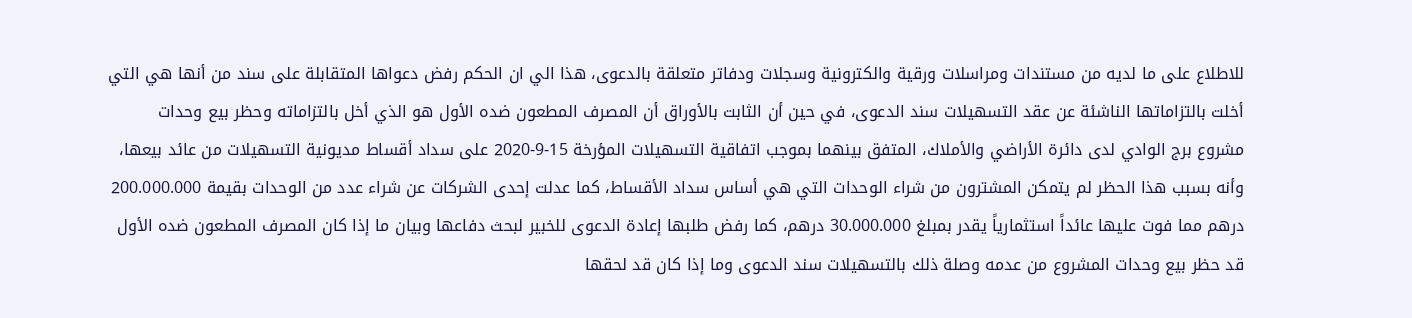للاطلاع على ما لديه من مستندات ومراسلات ورقية والكترونية وسجلات ودفاتر متعلقة بالدعوى، هذا الي ان الحكم رفض دعواها المتقابلة على سند من أنها هي التي أخلت بالتزاماتها الناشئة عن عقد التسهيلات سند الدعوى، في حين أن الثابت بالأوراق أن المصرف المطعون ضده الأول هو الذي أخل بالتزاماته وحظر بيع وحدات مشروع برج الوادي لدى دائرة الأراضي والأملاك، المتفق بينهما بموجب اتفاقية التسهيلات المؤرخة 15-9-2020 على سداد أقساط مديونية التسهيلات من عائد بيعها، وأنه بسبب هذا الحظر لم يتمكن المشترون من شراء الوحدات التي هي أساس سداد الأقساط، كما عدلت إحدى الشركات عن شراء عدد من الوحدات بقيمة 200.000.000 درهم مما فوت عليها عائداً استثمارياً يقدر بمبلغ 30.000.000 درهم، كما رفض طلبها إعادة الدعوى للخبير لبحث دفاعها وبيان ما إذا كان المصرف المطعون ضده الأول قد حظر بيع وحدات المشروع من عدمه وصلة ذلك بالتسهيلات سند الدعوى وما إذا كان قد لحقها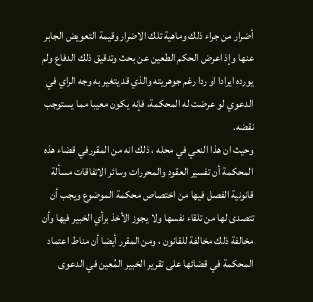أضرار من جراء ذلك وماهية تلك الاضرار وقيمة التعويض الجابر عنها وإذ اعرض الحكم الطعين عن بحث وتدقيق ذلك الدفاع ولم يورده ايرادا او ردا رغم جوهريته والذي قد يتغير به وجه الراي في الدعوي لو عرضت له المحكمة، فإنه يكون معيبا مما يستوجب نقضه.
وحيث ان هذا النعي في محله ، ذلك انه من المقررفي قضاء هذه المحكمة أن تفسير العقود والمحررات وسائر الاتفاقات مسألة قانونية الفصل فيها من اختصاص محكمة الموضوع ويجب أن تتصدى لها من تلقاء نفسها ولا يجوز الأخذ برأي الخبير فيها وأن مخالفة ذلك مخالفة للقانون ، ومن المقرر أيضا أن مناط اعتماد المحكمة في قضائها على تقرير الخبير المُعين في الدعوى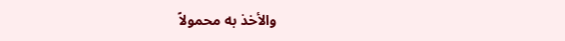والأخذ به محمولاً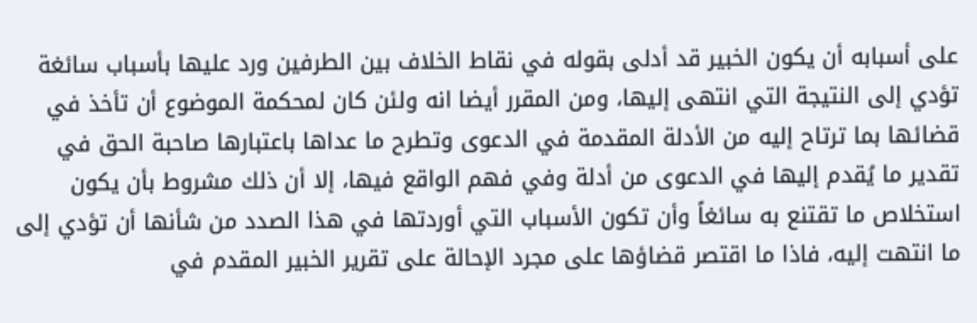على أسبابه أن يكون الخبير قد أدلى بقوله في نقاط الخلاف بين الطرفين ورد عليها بأسباب سائغة تؤدي إلى النتيجة التي انتهى إليها، ومن المقرر أيضا انه ولئن كان لمحكمة الموضوع أن تأخذ في قضائها بما ترتاح إليه من الأدلة المقدمة في الدعوى وتطرح ما عداها باعتبارها صاحبة الحق في تقدير ما يُقدم إليها في الدعوى من أدلة وفي فهم الواقع فيها، إلا أن ذلك مشروط بأن يكون استخلاص ما تقتنع به سائغاً وأن تكون الأسباب التي أوردتها في هذا الصدد من شأنها أن تؤدي إلى ما انتهت إليه، فاذا ما اقتصر قضاؤها على مجرد الإحالة على تقرير الخبير المقدم في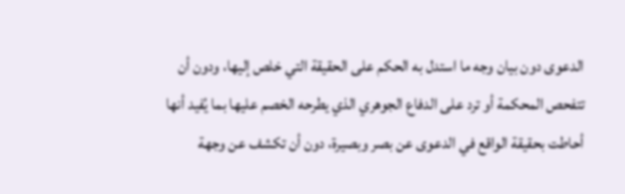الدعوى دون بيان وجه ما استدل به الحكم على الحقيقة التي خلص إليها، ودون أن تتفحص المحكمة أو ترد على الدفاع الجوهري الذي يطرحه الخصم عليها بما يُفيد أنها أحاطت بحقيقة الواقع في الدعوى عن بصر وبصيرة، دون أن تكشف عن وجهة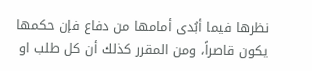نظرها فيما أبُدى أمامها من دفاع فإن حكمها يكون قاصراً، ومن المقرر كذلك أن كل طلب او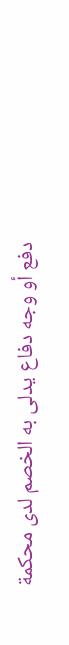دفع أو وجه دفاع يدلى به الخصم لدى محكمة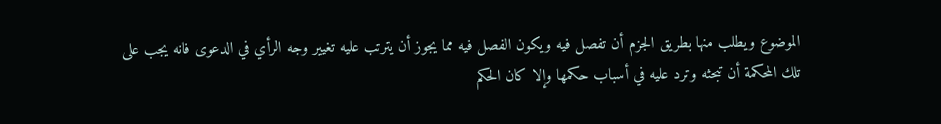الموضوع ويطلب منها بطريق الجزم أن تفصل فيه ويكون الفصل فيه مما يجوز أن يترتب عليه تغيير وجه الرأي في الدعوى فانه يجب على تلك المحكمة أن تبحثه وترد عليه في أسباب حكمها وإلا كان الحكم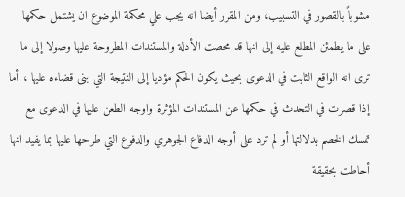مشوباً بالقصور في التسبيب، ومن المقرر أيضا انه يجب علي محكمة الموضوع ان يشتمل حكمها على ما يطمئن المطلع عليه إلى انها قد محصت الأدلة والمستندات المطروحة عليها وصولا إلى ما ترى انه الواقع الثابت في الدعوى بحيث يكون الحكم مؤديا إلى النتيجة التي بنى قضاءه عليها ، أما إذا قصرت في التحدث في حكمها عن المستندات المؤثرة واوجه الطعن عليها في الدعوى مع تمسك الخصم بدلالتها أو لم ترد على أوجه الدفاع الجوهري والدفوع التي طرحها عليها بما يفيد انها أحاطت بحقيقة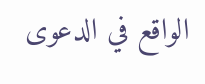الواقع في الدعوى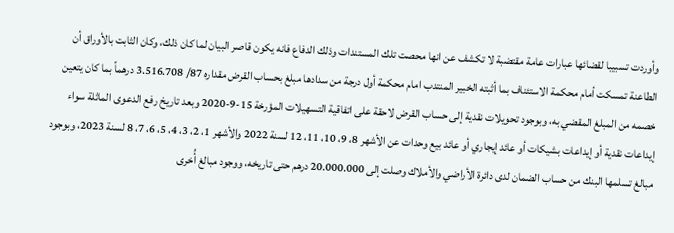وأوردت تسبيبا لقضائها عبارات عامة مقتضبة لا تكشف عن انها محصت تلك المستندات وذلك الدفاع فانه يكون قاصر البيان لما كان ذلك، وكان الثابت بالأوراق أن الطاعنة تمسكت أمام محكمة الاستئناف بما أثبته الخبير المنتدب امام محكمة أول درجة من سدادها مبلغ بحساب القرض مقداره 87/ 3.516.708 درهماً بما كان يتعين خصمه من المبلغ المقضي به، وبوجود تحويلات نقدية إلى حساب القرض لاحقة على اتفاقية التسهيلات المؤرخة 15-9-2020 وبعد تاريخ رفع الدعوى الماثلة سواء إيداعات نقدية أو إيداعات بشيكات أو عائد إيجاري أو عائد بيع وحدات عن الأشهر 8، 9، 10، 11، 12 لسنة 2022 والأشهر 1، 2، 3، 4، 5، 6، 7، 8 لسنة 2023، وبوجود مبالغ تسلمها البنك من حساب الضمان لدى دائرة الأراضي والأملاك وصلت إلى 20.000.000 درهم حتى تاريخه، ووجود مبالغ أُخرى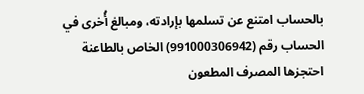بالحساب امتنع عن تسلمها بإرادته، ومبالغ أُخرى في الحساب رقم (991000306942) الخاص بالطاعنة احتجزها المصرف المطعون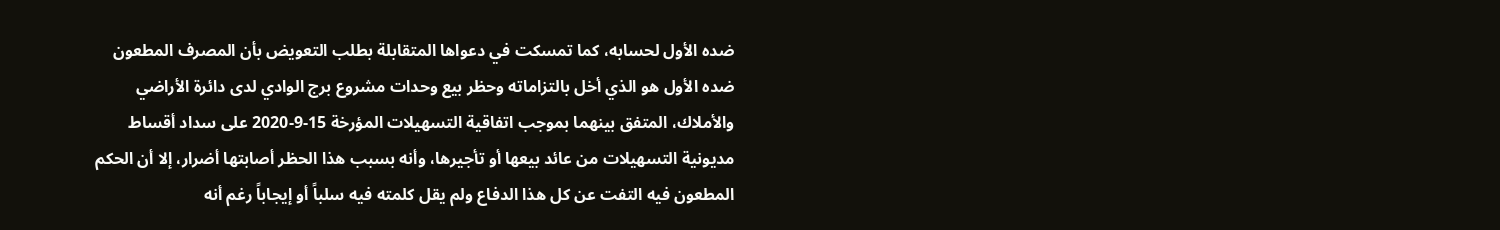ضده الأول لحسابه، كما تمسكت في دعواها المتقابلة بطلب التعويض بأن المصرف المطعون ضده الأول هو الذي أخل بالتزاماته وحظر بيع وحدات مشروع برج الوادي لدى دائرة الأراضي والأملاك، المتفق بينهما بموجب اتفاقية التسهيلات المؤرخة 15-9-2020 على سداد أقساط مديونية التسهيلات من عائد بيعها أو تأجيرها، وأنه بسبب هذا الحظر أصابتها أضرار، إلا أن الحكم المطعون فيه التفت عن كل هذا الدفاع ولم يقل كلمته فيه سلباً أو إيجاباً رغم أنه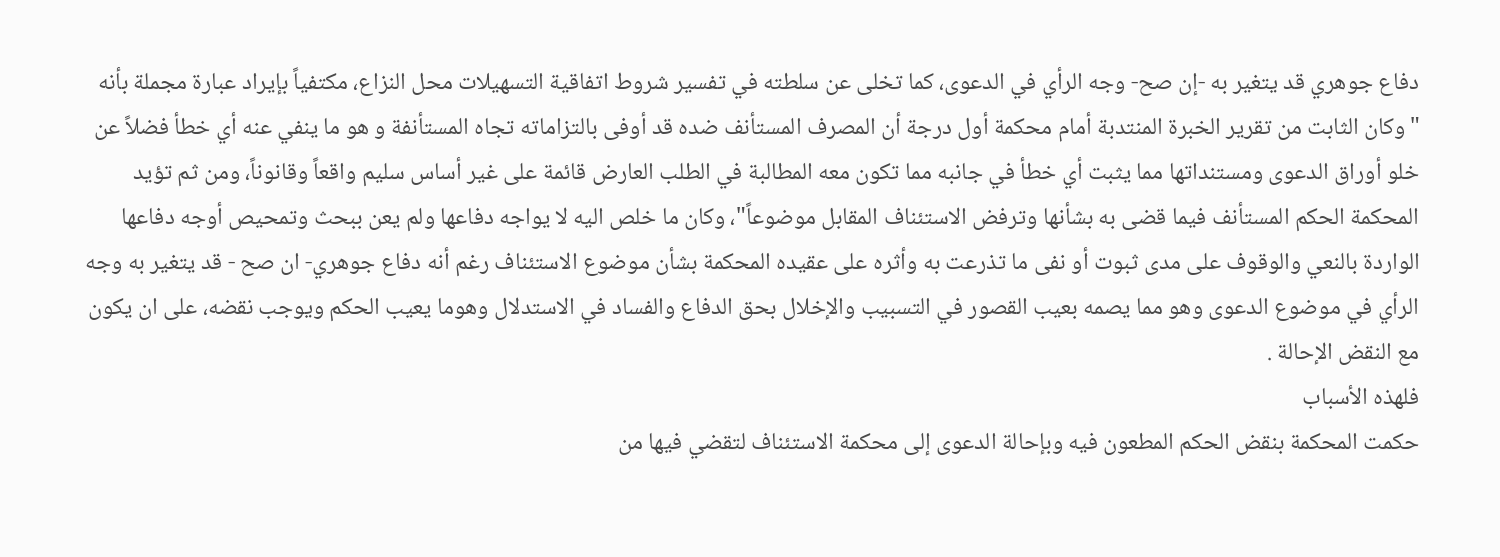دفاع جوهري قد يتغير به -إن صح- وجه الرأي في الدعوى، كما تخلى عن سلطته في تفسير شروط اتفاقية التسهيلات محل النزاع، مكتفياً بإيراد عبارة مجملة بأنه "وكان الثابت من تقرير الخبرة المنتدبة أمام محكمة أول درجة أن المصرف المستأنف ضده قد أوفى بالتزاماته تجاه المستأنفة و هو ما ينفي عنه أي خطأ فضلاً عن خلو أوراق الدعوى ومستنداتها مما يثبت أي خطأ في جانبه مما تكون معه المطالبة في الطلب العارض قائمة على غير أساس سليم واقعاً وقانوناً، ومن ثم تؤيد المحكمة الحكم المستأنف فيما قضى به بشأنها وترفض الاستئناف المقابل موضوعاً"، وكان ما خلص اليه لا يواجه دفاعها ولم يعن ببحث وتمحيص أوجه دفاعها الواردة بالنعي والوقوف على مدى ثبوت أو نفى ما تذرعت به وأثره على عقيده المحكمة بشأن موضوع الاستئناف رغم أنه دفاع جوهري- ان صح - قد يتغير به وجه الرأي في موضوع الدعوى وهو مما يصمه بعيب القصور في التسبيب والإخلال بحق الدفاع والفساد في الاستدلال وهوما يعيب الحكم ويوجب نقضه، على ان يكون مع النقض الإحالة .
فلهذه الأسباب
حكمت المحكمة بنقض الحكم المطعون فيه وبإحالة الدعوى إلى محكمة الاستئناف لتقضي فيها من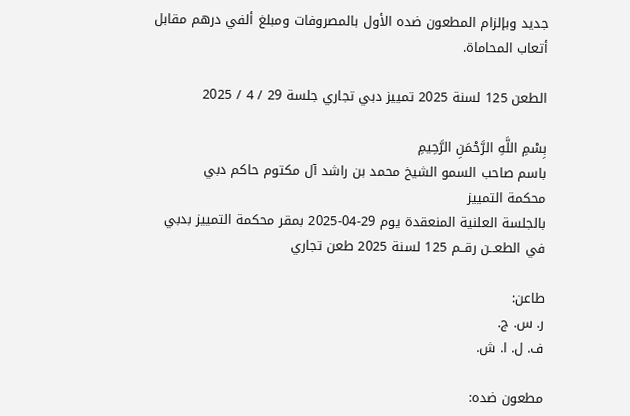جديد وبإلزام المطعون ضده الأول بالمصروفات ومبلغ ألفي درهم مقابل أتعاب المحاماة.

الطعن 125 لسنة 2025 تمييز دبي تجاري جلسة 29 / 4 / 2025

بِسْمِ اللَّهِ الرَّحْمَنِ الرَّحِيمِ
باسم صاحب السمو الشيخ محمد بن راشد آل مكتوم حاكم دبي
محكمة التمييز
بالجلسة العلنية المنعقدة يوم 29-04-2025 بمقر محكمة التمييز بدبي
في الطعــن رقــم 125 لسنة 2025 طعن تجاري

طاعن:
ر. س. ج.
ف. ل. ا. ش.

مطعون ضده: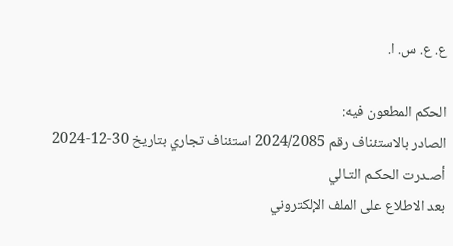ع. ع. س. ا.

الحكم المطعون فيه:
الصادر بالاستئناف رقم 2024/2085 استئناف تجاري بتاريخ 30-12-2024
أصـدرت الحكـم التـالي
بعد الاطلاع على الملف الإلكتروني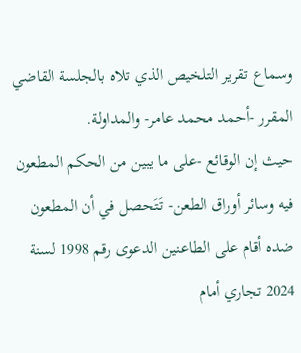وسماع تقرير التلخيص الذي تلاه بالجلسة القاضي المقرر -أحمد محمد عامر- والمداولة.
حيث إن الوقائع -على ما يبين من الحكم المطعون فيه وسائر أوراق الطعن- تَتَحصل في أن المطعون ضده أقام على الطاعنين الدعوى رقم 1998 لسنة 2024 تجاري أمام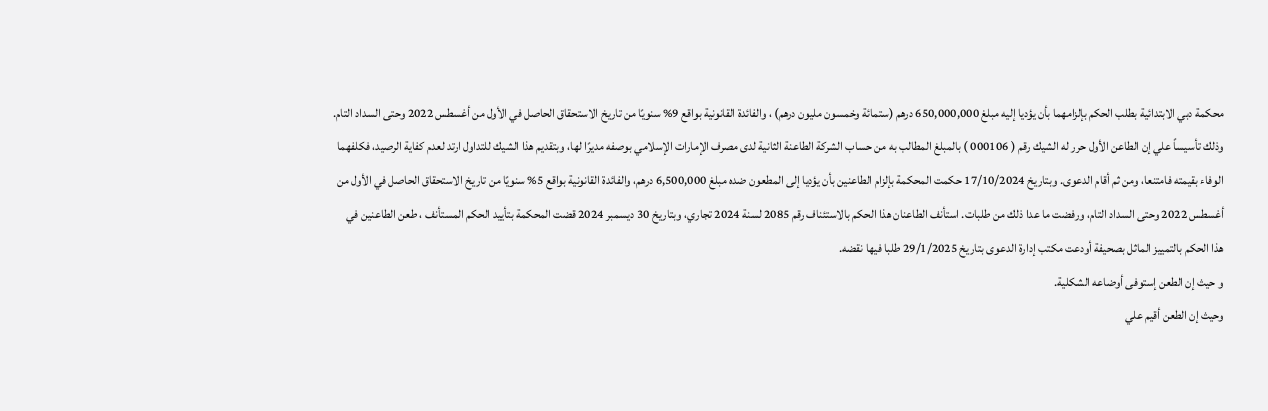محكمة دبي الابتدائية بطلب الحكم بإلزامهما بأن يؤديا إليه مبلغ 650,000,000 درهم (ستمائة وخمسون مليون درهم) ، والفائدة القانونية بواقع 9% سنويًا من تاريخ الاستحقاق الحاصل في الأول من أغسطس 2022 وحتى السداد التام. وذلك تأسيساً علي إن الطاعن الأول حرر له الشيك رقم ( 000106 ) بالمبلغ المطالب به من حساب الشركة الطاعنة الثانية لدى مصرف الإمارات الإسلامي بوصفه مديرًا لها، وبتقديم هذا الشيك للتداول ارتد لعدم كفاية الرصيد، فكلفهما الوفاء بقيمته فامتنعا، ومن ثم أقام الدعوى. وبتاريخ 17/10/2024 حكمت المحكمة بإلزام الطاعنين بأن يؤديا إلى المطعون ضده مبلغ 6,500,000 درهم، والفائدة القانونية بواقع 5% سنويًا من تاريخ الاستحقاق الحاصل في الأول من أغسطس 2022 وحتى السداد التام، ورفضت ما عدا ذلك من طلبات. استأنف الطاعنان هذا الحكم بالاستئناف رقم 2085 لسنة 2024 تجاري، وبتاريخ 30 ديسمبر 2024 قضت المحكمة بتأييد الحكم المستأنف ، طعن الطاعنين في هذا الحكم بالتمييز الماثل بصحيفة أودعت مكتب إدارة الدعوى بتاريخ 29/1/2025 طلبا فيها نقضه.
و حيث إن الطعن إستوفى أوضاعه الشكلية.
وحيث إن الطعن أقيم علي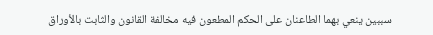سببين ينعي بهما الطاعنان على الحكم المطعون فيه مخالفة القانون والثابت بالأوراق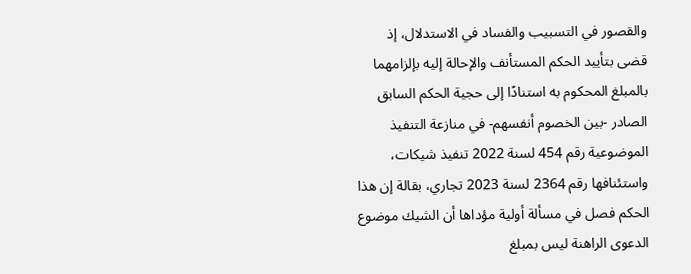والقصور في التسبيب والفساد في الاستدلال، إذ قضى بتأييد الحكم المستأنف والإحالة إليه بإلزامهما بالمبلغ المحكوم به استنادًا إلى حجية الحكم السابق الصادر -بين الخصوم أنفسهم- في منازعة التنفيذ الموضوعية رقم 454 لسنة 2022 تنفيذ شيكات، واستئنافها رقم 2364 لسنة 2023 تجاري، بقالة إن هذا الحكم فصل في مسألة أولية مؤداها أن الشيك موضوع الدعوى الراهنة ليس بمبلغ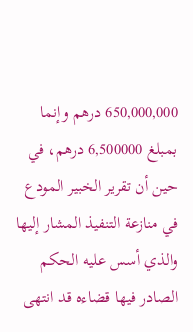650,000,000 درهم وإنما بمبلغ 6,500000 درهم، في حين أن تقرير الخبير المودع في منازعة التنفيذ المشار إليها والذي أسس عليه الحكم الصادر فيها قضاءه قد انتهى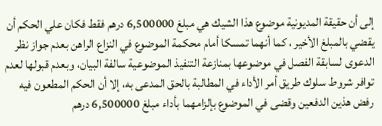إلى أن حقيقة المديونية موضوع هذا الشيك هي مبلغ 6,500000 درهم فقط فكان علي الحكم أن يقضي بالمبلغ الأخير ، كما أنهما تمسكا أمام محكمة الموضوع في النزاع الراهن بعدم جواز نظر الدعوى لسابقة الفصل في موضوعها بمنازعة التنفيذ الموضوعية سالفة البيان، وبعدم قبولها لعدم توافر شروط سلوك طريق أمر الأداء في المطالبة بالحق المدعى به، إلا أن الحكم المطعون فيه رفض هذين الدفعين وقضى في الموضوع بإلزامهما بأداء مبلغ 6,500000 درهم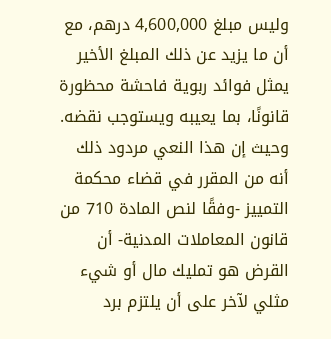وليس مبلغ 4,600,000 درهم، مع أن ما يزيد عن ذلك المبلغ الأخير يمثل فوائد ربوية فاحشة محظورة قانونًا، بما يعيبه ويستوجب نقضه.
وحيث إن هذا النعي مردود ذلك أنه من المقرر في قضاء محكمة التمييز -وفقًا لنص المادة 710 من قانون المعاملات المدنية- أن القرض هو تمليك مال أو شيء مثلي لآخر على أن يلتزم برد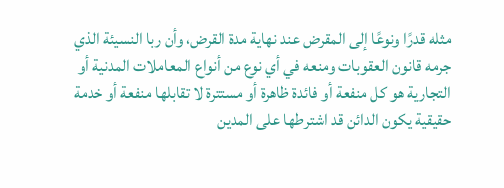مثله قدرًا ونوعًا إلى المقرض عند نهاية مدة القرض، وأن ربا النسيئة الذي جرمه قانون العقوبات ومنعه في أي نوع من أنواع المعاملات المدنية أو التجارية هو كل منفعة أو فائدة ظاهرة أو مستترة لا تقابلها منفعة أو خدمة حقيقية يكون الدائن قد اشترطها على المدين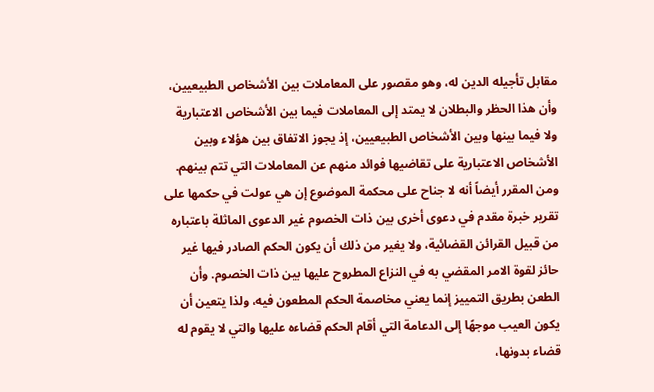مقابل تأجيله الدين له، وهو مقصور على المعاملات بين الأشخاص الطبيعيين، وأن هذا الحظر والبطلان لا يمتد إلى المعاملات فيما بين الأشخاص الاعتبارية ولا فيما بينها وبين الأشخاص الطبيعيين، إذ يجوز الاتفاق بين هؤلاء وبين الأشخاص الاعتبارية على تقاضيها فوائد منهم عن المعاملات التي تتم بينهم. ومن المقرر أيضاً أنه لا جناح على محكمة الموضوع إن هي عولت في حكمها على تقرير خبرة مقدم في دعوى أخرى بين ذات الخصوم غير الدعوى الماثلة باعتباره من قبيل القرائن القضائية، ولا يغير من ذلك أن يكون الحكم الصادر فيها غير حائز لقوة الامر المقضي به في النزاع المطروح عليها بين ذات الخصوم. وأن الطعن بطريق التمييز إنما يعني مخاصمة الحكم المطعون فيه، ولذا يتعين أن يكون العيب موجهًا إلى الدعامة التي أقام الحكم قضاءه عليها والتي لا يقوم له قضاء بدونها،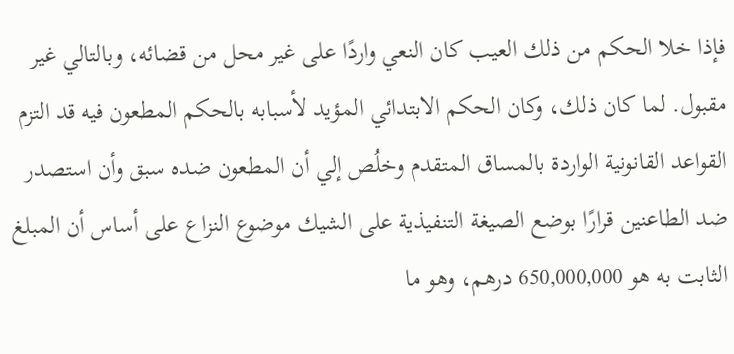فإذا خلا الحكم من ذلك العيب كان النعي واردًا على غير محل من قضائه، وبالتالي غير مقبول. لما كان ذلك، وكان الحكم الابتدائي المؤيد لأسبابه بالحكم المطعون فيه قد التزم القواعد القانونية الواردة بالمساق المتقدم وخلُص إلي أن المطعون ضده سبق وأن استصدر ضد الطاعنين قرارًا بوضع الصيغة التنفيذية على الشيك موضوع النزاع على أساس أن المبلغ الثابت به هو 650,000,000 درهم، وهو ما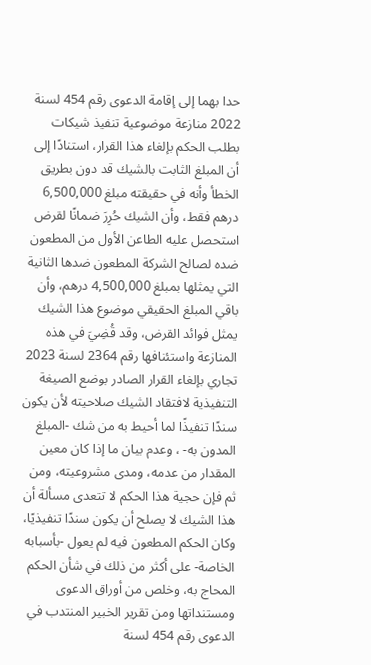حدا بهما إلى إقامة الدعوى رقم 454 لسنة 2022 منازعة موضوعية تنفيذ شيكات بطلب الحكم بإلغاء هذا القرار، استنادًا إلى أن المبلغ الثابت بالشيك قد دون بطريق الخطأ وأنه في حقيقته مبلغ 6,500,000 درهم فقط، وأن الشيك حُرِرَ ضمانًا لقرض استحصل عليه الطاعن الأول من المطعون ضده لصالح الشركة المطعون ضدها الثانية التي يمثلها بمبلغ 4,500,000 درهم، وأن باقي المبلغ الحقيقي موضوع هذا الشيك يمثل فوائد القرض، وقد قُضِيَ في هذه المنازعة واستئنافها رقم 2364 لسنة 2023 تجاري بإلغاء القرار الصادر بوضع الصيغة التنفيذية لافتقاد الشيك صلاحيته لأن يكون سندًا تنفيذًا لما أحيط به من شك -المبلغ المدون به- ، وعدم بيان ما إذا كان معين المقدار من عدمه، ومدى مشروعيته، ومن ثم فإن حجية هذا الحكم لا تتعدى مسألة أن هذا الشيك لا يصلح أن يكون سندًا تنفيذيًا، وكان الحكم المطعون فيه لم يعول -بأسبابه الخاصة- على أكثر من ذلك في شأن الحكم المحاج به، وخلص من أوراق الدعوى ومستنداتها ومن تقرير الخبير المنتدب في الدعوى رقم 454 لسنة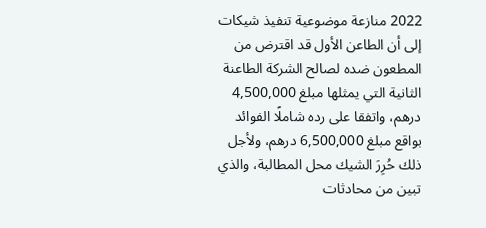2022 منازعة موضوعية تنفيذ شيكات إلى أن الطاعن الأول قد اقترض من المطعون ضده لصالح الشركة الطاعنة الثانية التي يمثلها مبلغ 4,500,000 درهم، واتفقا على رده شاملًا الفوائد بواقع مبلغ 6,500,000 درهم، ولأجل ذلك حُرِرَ الشيك محل المطالبة، والذي تبين من محادثات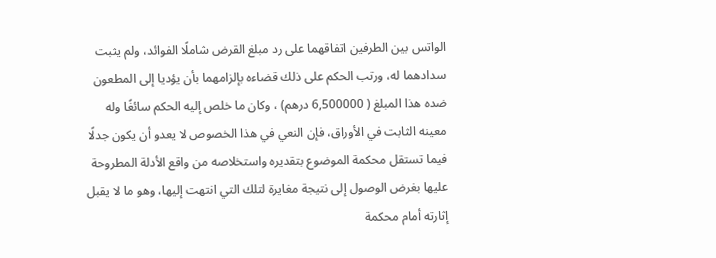الواتس بين الطرفين اتفاقهما على رد مبلغ القرض شاملًا الفوائد، ولم يثبت سدادهما له، ورتب الحكم على ذلك قضاءه بإلزامهما بأن يؤديا إلى المطعون ضده هذا المبلغ ( 6,500000 درهم) ، وكان ما خلص إليه الحكم سائغًا وله معينه الثابت في الأوراق، فإن النعي في هذا الخصوص لا يعدو أن يكون جدلًا فيما تستقل محكمة الموضوع بتقديره واستخلاصه من واقع الأدلة المطروحة عليها بغرض الوصول إلى نتيجة مغايرة لتلك التي انتهت إليها، وهو ما لا يقبل إثارته أمام محكمة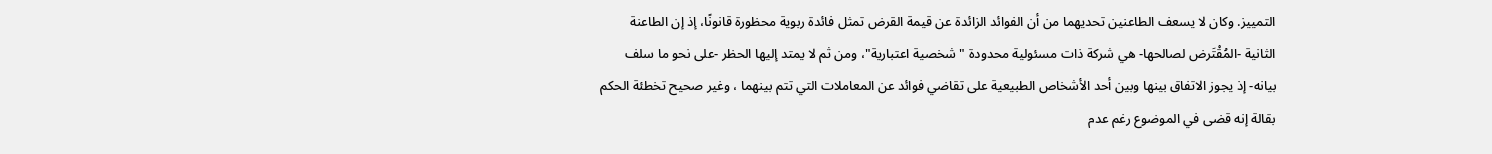التمييز. وكان لا يسعف الطاعنين تحديهما من أن الفوائد الزائدة عن قيمة القرض تمثل فائدة ربوية محظورة قانونًا، إذ إن الطاعنة الثانية -المُقْتَرض لصالحها- هي شركة ذات مسئولية محدودة "شخصية اعتبارية"، ومن ثم لا يمتد إليها الحظر -على نحو ما سلف بيانه- إذ يجوز الاتفاق بينها وبين أحد الأشخاص الطبيعية على تقاضي فوائد عن المعاملات التي تتم بينهما ، وغير صحيح تخطئة الحكم بقالة إنه قضى في الموضوع رغم عدم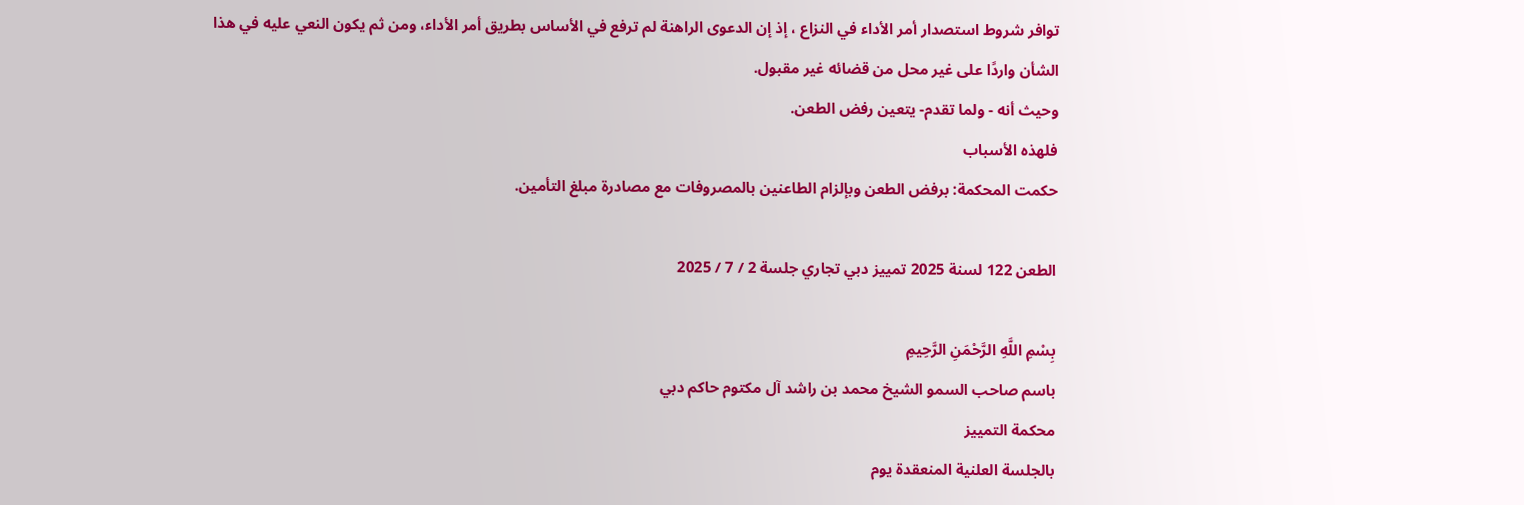توافر شروط استصدار أمر الأداء في النزاع ، إذ إن الدعوى الراهنة لم ترفع في الأساس بطريق أمر الأداء، ومن ثم يكون النعي عليه في هذا الشأن واردًا على غير محل من قضائه غير مقبول.
وحيث أنه - ولما تقدم- يتعين رفض الطعن.
فلهذه الأسباب
حكمت المحكمة: برفض الطعن وبإلزام الطاعنين بالمصروفات مع مصادرة مبلغ التأمين.

الطعن 122 لسنة 2025 تمييز دبي تجاري جلسة 2 / 7 / 2025

بِسْمِ اللَّهِ الرَّحْمَنِ الرَّحِيمِ
باسم صاحب السمو الشيخ محمد بن راشد آل مكتوم حاكم دبي
محكمة التمييز
بالجلسة العلنية المنعقدة يوم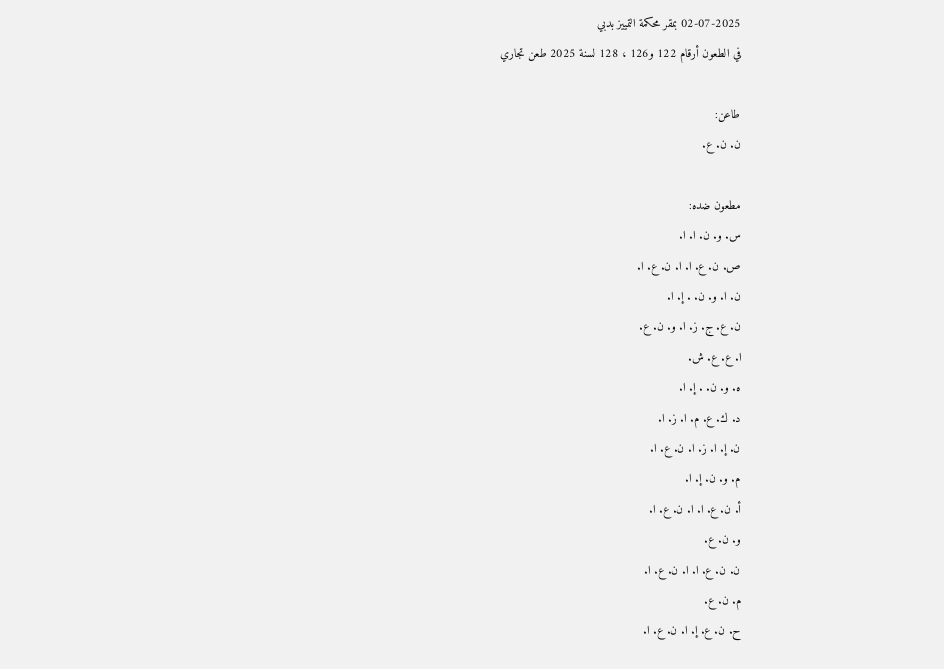02-07-2025 بمقر محكمة التمييز بدبي
في الطعون أرقام 122 و126 ، 128 لسنة 2025 طعن تجاري

طاعن:
ن. ن. ع.

مطعون ضده:
س. و. ن. ا. ا.
ص. ن. ع. ا. ا. ن. ع. ا.
ن. ا. و. ن. . إ. ا.
ن. ع. ج. ز. ا. و. ن. ع.
ا. ع. ع. ش.
ه. و. ن. . إ. ا.
د. ك. ع. م. ا. ز. ا.
ن. إ. ا. ز. ا. ن. ع. ا.
م. و. ن. إ. ا.
أ. ن. ع. ا. ا. ن. ع. ا.
و. ن. ع.
ن. ن. ع. ا. ا. ن. ع. ا.
م. ن. ع.
ح. ن. ع. إ. ا. ن. ع. ا.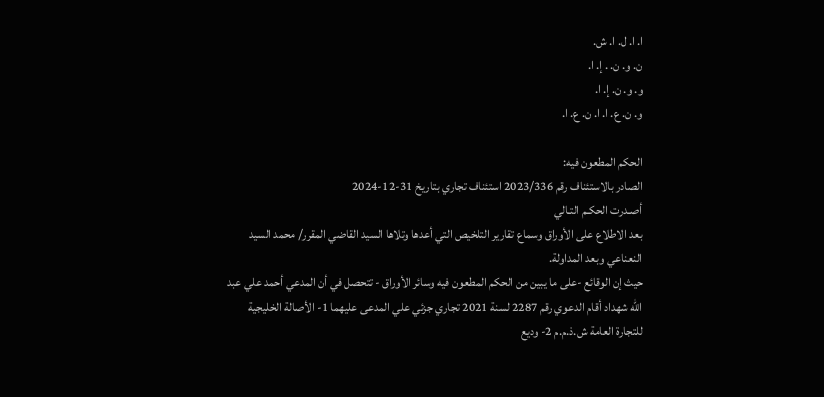ا. ا. ل. ا. ش.
ن. و. ن. . إ. ا.
و. و. ن. إ. ا.
و. ن. ع. ا. ا. ن. ع. ا.

الحكم المطعون فيه:
الصادر بالاستئناف رقم 2023/336 استئناف تجاري بتاريخ 31-12-2024
أصـدرت الحكـم التـالي
بعد الاطلاع على الأوراق وسماع تقارير التلخيص التي أعدها وتلاها السيد القاضي المقرر/ محمد السيد النعناعي وبعد المداولة.
حيث إن الوقائع -على ما يبين من الحكم المطعون فيه وسائر الأوراق - تتحصل في أن المدعي أحمد علي عبد الله شهداد أقام الدعوي رقم 2287 لسنة 2021 تجاري جزئي علي المدعى عليهما 1- الأصالة الخليجية للتجارة العامة ش.ذ.م.م 2- وديع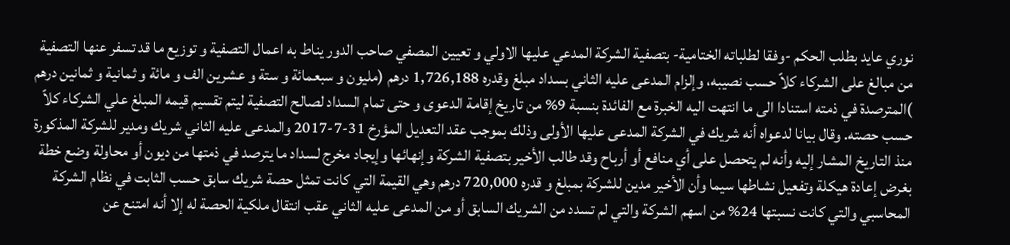نوري عايد بطلب الحكم -وفقا لطلباته الختامية- بتصفية الشركة المدعي عليها الاولي و تعيين المصفي صاحب الدور يناط به اعمال التصفية و توزيع ما قد تسفر عنها التصفية من مبالغ على الشركاء كلاً حسب نصيبه، وإلزام المدعى عليه الثاني بسداد مبلغ وقدره 1,726,188 درهم (مليون و سبعمائة و ستة و عشرين الف و مائة و ثمانية و ثمانين درهم )المترصدة في ذمته استنادا الى ما انتهت اليه الخبرة مع الفائدة بنسبة 9% من تاريخ إقامة الدعوى و حتى تمام السداد لصالح التصفية ليتم تقسيم قيمه المبلغ علي الشركاء كلاً حسب حصته. وقال بيانا لدعواه أنه شريك في الشركة المدعى عليها الأولى وذلك بموجب عقد التعديل المؤرخ 31-7-2017 والمدعى عليه الثاني شريك ومدير للشركة المذكورة منذ التاريخ المشار إليه وأنه لم يتحصل على أي منافع أو أرباح وقد طالب الأخير بتصفية الشركة وإنهائها وإيجاد مخرج لسداد ما يترصد في ذمتها من ديون أو محاولة وضع خطة بغرض إعادة هيكلة وتفعيل نشاطها سيما وأن الأخير مدين للشركة بمبلغ و قدره 720,000 درهم وهي القيمة التي كانت تمثل حصة شريك سابق حسب الثابت في نظام الشركة المحاسبي والتي كانت نسبتها 24% من اسهم الشركة والتي لم تسدد من الشريك السابق أو من المدعى عليه الثاني عقب انتقال ملكية الحصة له إلا أنه امتنع عن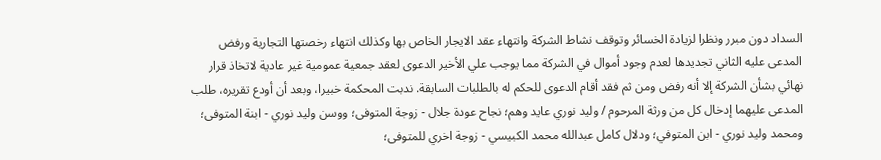السداد دون مبرر ونظرا لزيادة الخسائر وتوقف نشاط الشركة وانتهاء عقد الايجار الخاص بها وكذلك انتهاء رخصتها التجارية ورفض المدعى عليه الثاني تجديدها لعدم وجود أموال في الشركة مما يوجب علي الأخير الدعوى لعقد جمعية عمومية غير عادية لاتخاذ قرار نهائي بشأن الشركة إلا أنه رفض ومن ثم فقد أقام الدعوى للحكم له بالطلبات السابقة. ندبت المحكمة خبيرا، وبعد أن أودع تقريره، طلب المدعى عليهما إدخال كل من ورثة المرحوم / وليد نوري عايد وهم؛ نجاح عودة جلال - زوجة المتوفى؛ ووسن وليد نوري - ابنة المتوفى؛ ومحمد وليد نوري - ابن المتوفي؛ ودلال كامل عبدالله محمد الكبيسي - زوجة اخري للمتوفى؛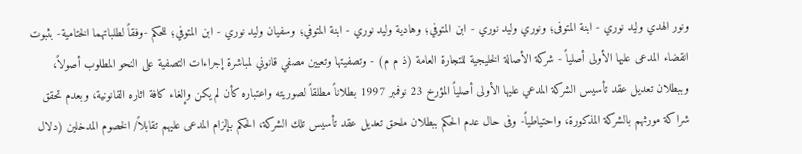ونور الهدي وليد نوري - ابنة المتوفى؛ ونوري وليد نوري - ابن المتوفي؛ وهادية وليد نوري - ابنة المتوفي؛ وسفيان وليد نوري - ابن المتوفي؛ للحكم -وفقاً لطلباتهما الختامية- بثبوت انقضاء المدعى عليها الأولى أصلياً - شركة الأصالة الخليجية للتجارة العامة (ذ م م) - وتصفيتها وتعيين مصفي قانوني لمباشرة إجراءات التصفية على النحو المطلوب أصولاً، وببطلان تعديل عقد تأسيس الشركة المدعي عليها الأولى أصلياً المؤرخ 23 نوفمبر 1997 بطلاناً مطلقاً لصوريته واعتباره كأن لم يكن وإلغاء كافة اثاره القانونية، وبعدم تحقق شراكة مورثهم بالشركة المذكورة، واحتياطياً- وفى حال عدم الحكم ببطلان ملحق تعديل عقد تأسيس تلك الشركة، الحكم بإلزام المدعى عليهم تقابلاً/ الخصوم المدخلين (دلال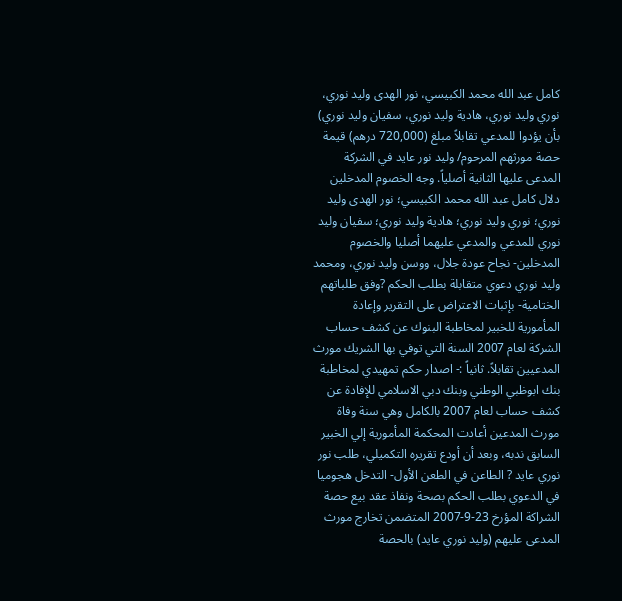كامل عبد الله محمد الكبيسي، نور الهدى وليد نوري، نوري وليد نوري، هادية وليد نوري، سفيان وليد نوري) بأن يؤدوا للمدعي تقابلاً مبلغ (720,000 درهم) قيمة حصة مورثهم المرحوم/ وليد نور عايد في الشركة المدعى عليها الثانية أصلياً. وجه الخصوم المدخلين دلال كامل عبد الله محمد الكبيسي؛ نور الهدى وليد نوري؛ نوري وليد نوري؛ هادية وليد نوري؛ سفيان وليد نوري للمدعي والمدعي عليهما أصليا والخصوم المدخلين- نجاح عودة جلال، ووسن وليد نوري، ومحمد وليد نوري دعوي متقابلة بطلب الحكم ?وفق طلباتهم الختامية- بإثبات الاعتراض على التقرير وإعادة المأمورية للخبير لمخاطبة البنوك عن كشف حساب الشركة لعام 2007 السنة التي توفي بها الشريك مورث المدعيين تقابلاً. ثانياً :- اصدار حكم تمهيدي لمخاطبة بنك ابوظبي الوطني وبنك دبي الاسلامي للإفادة عن كشف حساب لعام 2007 بالكامل وهي سنة وفاة مورث المدعين أعادت المحكمة المأمورية إلي الخبير السابق ندبه، وبعد أن أودع تقريره التكميلي، طلب نور نوري عايد ? الطاعن في الطعن الأول- التدخل هجوميا في الدعوي بطلب الحكم بصحة ونفاذ عقد بيع حصة الشراكة المؤرخ 23-9-2007 المتضمن تخارج مورث المدعى عليهم (وليد نوري عايد) بالحصة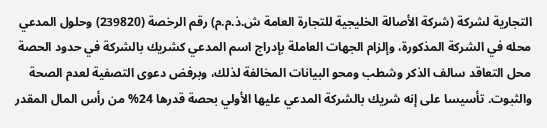التجارية لشركة (شركة الأصالة الخليجية للتجارة العامة ش.ذ.م.م) رقم الرخصة (239820) وحلول المدعي محله في الشركة المذكورة، وإلزام الجهات العاملة بإدراج اسم المدعي كشريك بالشركة في حدود الحصة محل التعاقد سالف الذكر وشطب ومحو البيانات المخالفة لذلك، وبرفض دعوى التصفية لعدم الصحة والثبوت. تأسيسا على إنه شريك بالشركة المدعي عليها الأولي بحصة قدرها 24% من رأس المال المقدر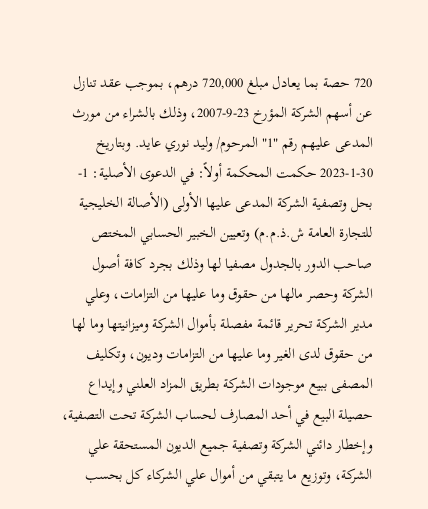720 حصة بما يعادل مبلغ 720,000 درهم، بموجب عقد تنازل عن أسهم الشركة المؤرخ 23-9-2007، وذلك بالشراء من مورث المدعى عليهم رقم "1" المرحوم/ وليد نوري عايد. وبتاريخ 30-1-2023 حكمت المحكمة أولاً: في الدعوى الأصلية: 1- بحل وتصفية الشركة المدعى عليها الأولى (الأصالة الخليجية للتجارة العامة ش.ذ.م.م) وتعيين الخبير الحسابي المختص صاحب الدور بالجدول مصفيا لها وذلك بجرد كافة أصول الشركة وحصر مالها من حقوق وما عليها من التزامات، وعلي مدير الشركة تحرير قائمة مفصلة بأموال الشركة وميزانيتها وما لها من حقوق لدى الغير وما عليها من التزامات وديون، وتكليف المصفى ببيع موجودات الشركة بطريق المزاد العلني وإيداع حصيلة البيع في أحد المصارف لحساب الشركة تحت التصفية، وإخطار دائني الشركة وتصفية جميع الديون المستحقة علي الشركة، وتوزيع ما يتبقي من أموال علي الشركاء كل بحسب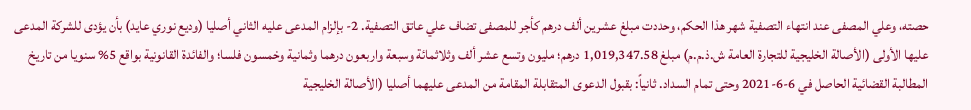حصته، وعلي المصفى عند انتهاء التصفية شهر هذا الحكم، وحددت مبلغ عشرين ألف درهم كأجر للمصفى تضاف علي عاتق التصفية. 2- بإلزام المدعى عليه الثاني أصليا (وديع نوري عايد) بأن يؤدى للشركة المدعى عليها الأولى (الأصالة الخليجية للتجارة العامة ش.ذ.م.م) مبلغ 1,019,347.58 درهم؛ مليون وتسع عشر ألف وثلاثمائة وسبعة واربعون درهما وثمانية وخمسون فلسا؛ والفائدة القانونية بواقع 5% سنويا من تاريخ المطالبة القضائية الحاصل في 6-6-2021 وحتى تمام السداد. ثانياً: بقبول الدعوى المتقابلة المقامة من المدعى عليهما أصليا (الأصالة الخليجية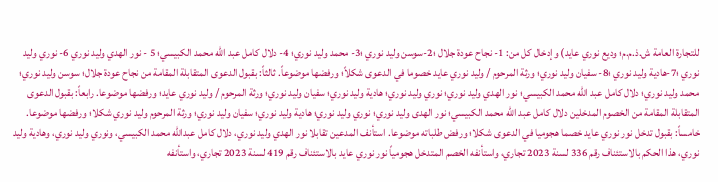للتجارة العامة ش.ذ.م.م؛ وديع نوري عايد) وإدخال كل من: 1- نجاح عودة جلال ؛2-سوسن وليد نوري ؛3- محمد وليد نوري؛ 4- دلال كامل عبد الله محمد الكبيسي؛ 5 - نور الهدي وليد نوري 6- نوري وليد نوري ؛7-هادية وليد نوري ؛8- سفيان وليد نوري؛ ورثة المرحوم / وليد نوري عايد خصوما في الدعوى شكلاً؛ ورفضها موضوعاً. ثالثاً: بقبول الدعوى المتقابلة المقامة من نجاح عودة جلال؛ سوسن وليد نوري؛ محمد وليد نوري؛ دلال كامل عبد الله محمد الكبيسي؛ نور الهدي وليد نوري؛ نوري وليد نوري؛ هادية وليد نوري؛ سفيان وليد نوري؛ ورثة المرحوم / وليد نوري عايد؛ ورفضها موضوعا. رابعاً: بقبول الدعوى المتقابلة المقامة من الخصوم المدخلين دلال كامل عبد الله محمد الكبيسي؛ نور الهدى وليد نوري؛ نوري وليد نوري؛ هادية وليد نوري؛ سفيان وليد نوري؛ ورثة المرحوم وليد نوري شكلا؛ ورفضها موضوعا. خامساً: بقبول تدخل نور نوري عايد خصما هجوميا في الدعوى شكلا؛ ورفض طلباته موضوعا. استأنف المدعين تقابلا نور الهدي وليد نوري، دلال كامل عبدالله محمد الكبيسي، ونوري وليد نوري، وهادية وليد نوري، هذا الحكم بالاستئناف رقم 336 لسنة 2023 تجاري، واستأنفه الخصم المتدخل هجومياً نور نوري عايد بالاستئناف رقم 419 لسنة 2023 تجاري، واستأنفه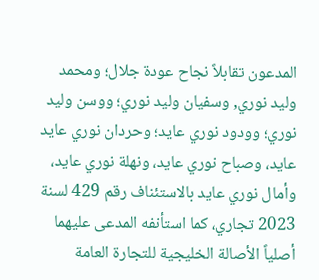المدعون تقابلاً نجاح عودة جلال؛ ومحمد وليد نوري, وسفيان وليد نوري؛ ووسن وليد نوري؛ وودود نوري عايد؛ وحردان نوري عايد عايد، وصباح نوري عايد، ونهلة نوري عايد، وأمال نوري عايد بالاستئناف رقم 429 لسنة 2023 تجاري، كما استأنفه المدعى عليهما أصلياً الأصالة الخليجية للتجارة العامة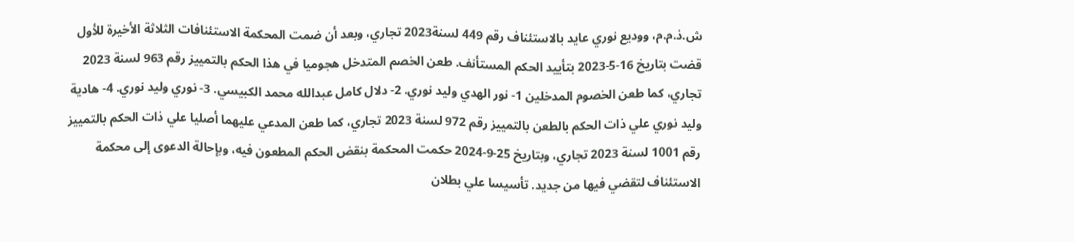ش.ذ.م.م، ووديع نوري عايد بالاستئناف رقم 449 لسنة2023 تجاري، وبعد أن ضمت المحكمة الاستئنافات الثلاثة الأخيرة للأول قضت بتاريخ 16-5-2023 بتأييد الحكم المستأنف. طعن الخصم المتدخل هجوميا في هذا الحكم بالتمييز رقم 963 لسنة 2023 تجاري، كما طعن الخصوم المدخلين 1- نور الهدي وليد نوري. 2- دلال كامل عبدالله محمد الكبيسي. 3- نوري وليد نوري. 4- هادية وليد نوري علي ذات الحكم بالطعن بالتمييز رقم 972 لسنة 2023 تجاري، كما طعن المدعي عليهما أصليا علي ذات الحكم بالتمييز رقم 1001 لسنة 2023 تجاري، وبتاريخ 25-9-2024 حكمت المحكمة بنقض الحكم المطعون فيه، وبإحالة الدعوى إلى محكمة الاستئناف لتقضي فيها من جديد. تأسيسا علي بطلان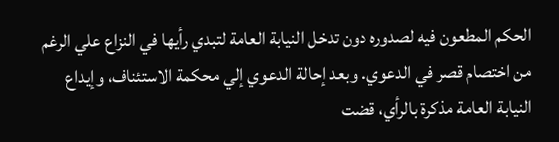الحكم المطعون فيه لصدوره دون تدخل النيابة العامة لتبدي رأيها في النزاع علي الرغم من اختصام قصر في الدعوي. وبعد إحالة الدعوي إلي محكمة الاستئناف، وإيداع النيابة العامة مذكرة بالرأي، قضت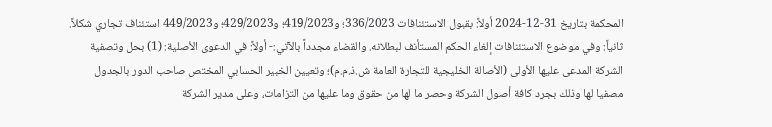المحكمة بتاريخ 31-12-2024 أولاً: بقبول الاستئنافات 336/2023؛ و419/2023؛ و429/2023؛ و449/2023 استئناف تجاري شكلاً. ثانياً: وفي موضوع الاستئنافات إلغاء الحكم المستأنف لبطلانه. والقضاء مجدداً بالآتي:- أولاً: في الدعوى الأصلية: (1) بحل وتصفية الشركة المدعى عليها الأولى (الأصالة الخليجية للتجارة العامة ش.ذ.م.م)؛ وتعيين الخبير الحسابي المختص صاحب الدور بالجدول مصفيا لها وذلك بجرد كافة أصول الشركة وحصر ما لها من حقوق وما عليها من التزامات، وعلى مدير الشركة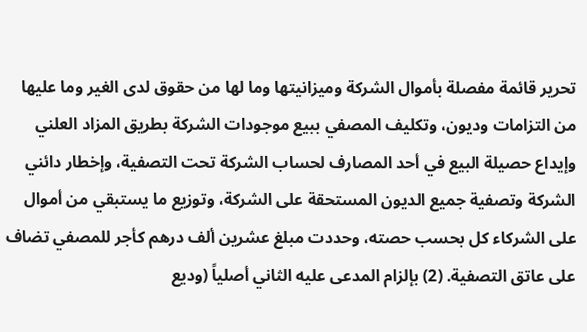تحرير قائمة مفصلة بأموال الشركة وميزانيتها وما لها من حقوق لدى الغير وما عليها من التزامات وديون، وتكليف المصفي ببيع موجودات الشركة بطريق المزاد العلني وإيداع حصيلة البيع في أحد المصارف لحساب الشركة تحت التصفية، وإخطار دائني الشركة وتصفية جميع الديون المستحقة على الشركة، وتوزيع ما يستبقي من أموال على الشركاء كل بحسب حصته، وحددت مبلغ عشرين ألف درهم كأجر للمصفي تضاف على عاتق التصفية. (2) بإلزام المدعى عليه الثاني أصلياً (وديع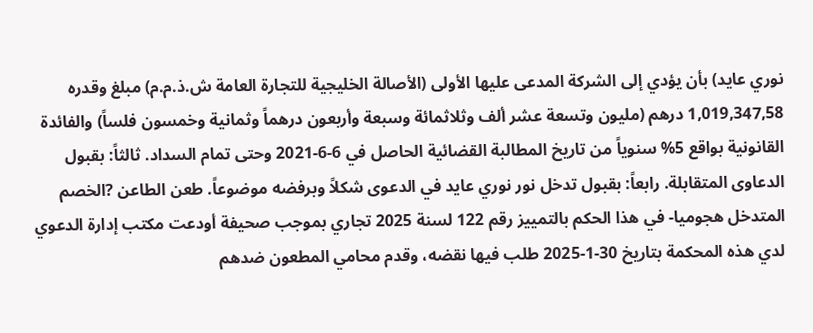نوري عايد) بأن يؤدي إلى الشركة المدعى عليها الأولى (الأصالة الخليجية للتجارة العامة ش.ذ.م.م) مبلغ وقدره 1,019,347,58 درهم (مليون وتسعة عشر ألف وثلاثمائة وسبعة وأربعون درهماً وثمانية وخمسون فلساً) والفائدة القانونية بواقع 5% سنوياً من تاريخ المطالبة القضائية الحاصل في 6-6-2021 وحتى تمام السداد. ثالثاً: بقبول الدعاوى المتقابلة. رابعاً: بقبول تدخل نور نوري عايد في الدعوى شكلاً وبرفضه موضوعاً. طعن الطاعن ?الخصم المتدخل هجوميا- في هذا الحكم بالتمييز رقم 122 لسنة 2025 تجاري بموجب صحيفة أودعت مكتب إدارة الدعوي لدي هذه المحكمة بتاريخ 30-1-2025 طلب فيها نقضه، وقدم محامي المطعون ضدهم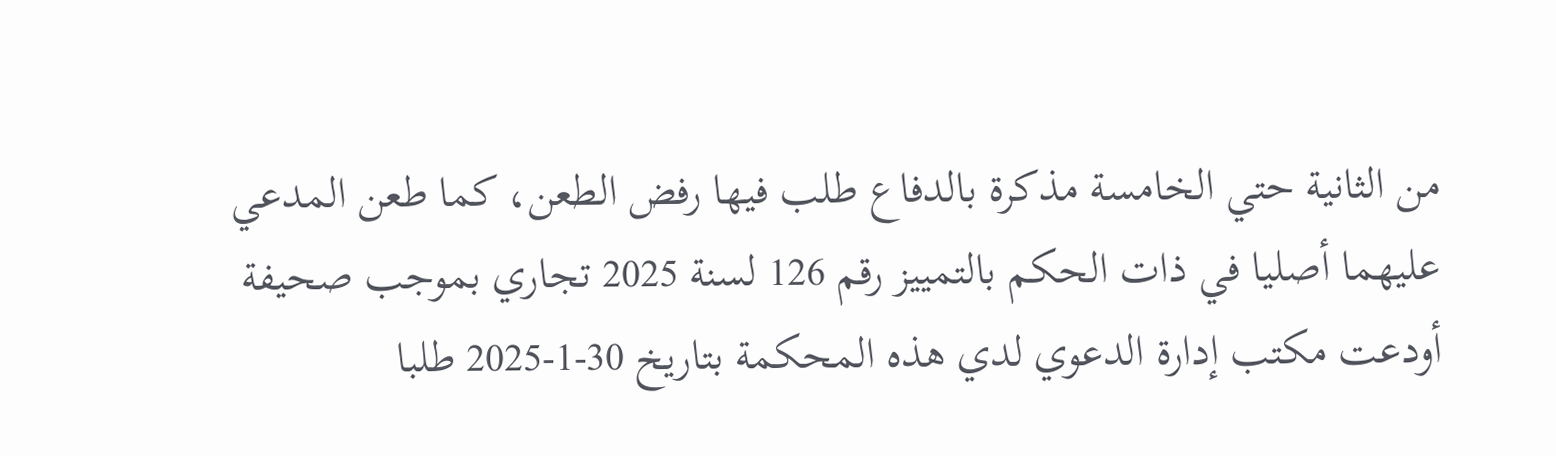من الثانية حتي الخامسة مذكرة بالدفاع طلب فيها رفض الطعن، كما طعن المدعي عليهما أصليا في ذات الحكم بالتمييز رقم 126 لسنة 2025 تجاري بموجب صحيفة أودعت مكتب إدارة الدعوي لدي هذه المحكمة بتاريخ 30-1-2025 طلبا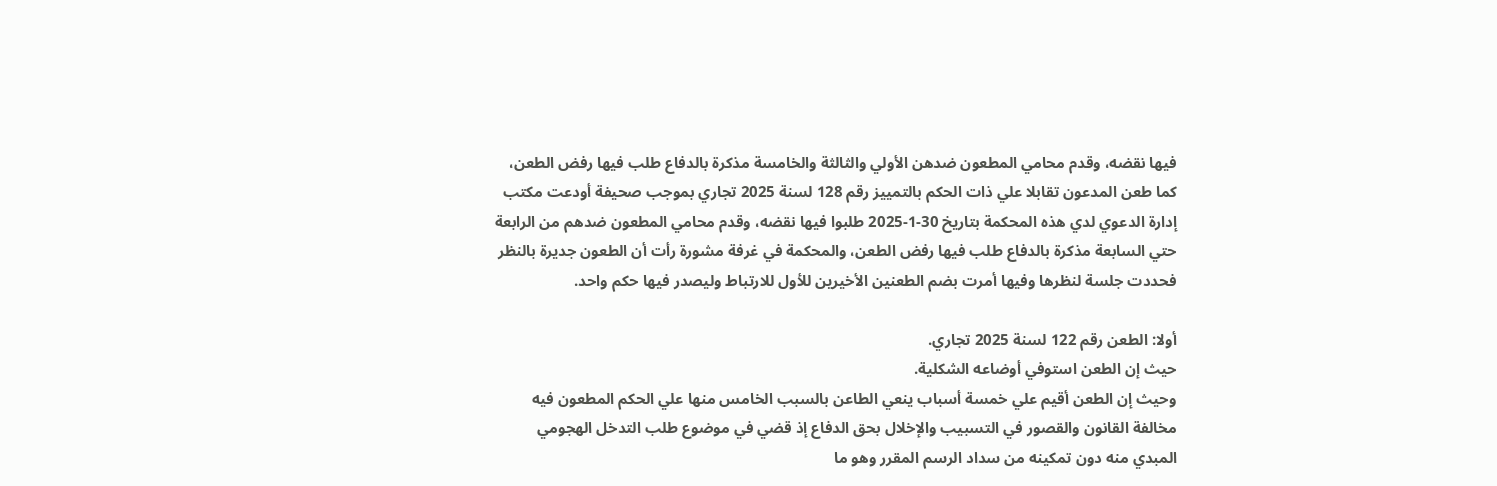فيها نقضه، وقدم محامي المطعون ضدهن الأولي والثالثة والخامسة مذكرة بالدفاع طلب فيها رفض الطعن، كما طعن المدعون تقابلا علي ذات الحكم بالتمييز رقم 128 لسنة 2025 تجاري بموجب صحيفة أودعت مكتب إدارة الدعوي لدي هذه المحكمة بتاريخ 30-1-2025 طلبوا فيها نقضه، وقدم محامي المطعون ضدهم من الرابعة حتي السابعة مذكرة بالدفاع طلب فيها رفض الطعن، والمحكمة في غرفة مشورة رأت أن الطعون جديرة بالنظر فحددت جلسة لنظرها وفيها أمرت بضم الطعنين الأخيرين للأول للارتباط وليصدر فيها حكم واحد.

أولا: الطعن رقم 122 لسنة 2025 تجاري.
حيث إن الطعن استوفي أوضاعه الشكلية.
وحيث إن الطعن أقيم علي خمسة أسباب ينعي الطاعن بالسبب الخامس منها علي الحكم المطعون فيه مخالفة القانون والقصور في التسبيب والإخلال بحق الدفاع إذ قضي في موضوع طلب التدخل الهجومي المبدي منه دون تمكينه من سداد الرسم المقرر وهو ما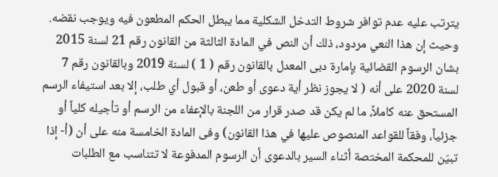يترتب عليه عدم توافر شروط التدخل الشكلية مما يبطل الحكم المطعون فيه ويوجب نقضه.
وحيث إن هذا النعي مردود، ذلك أن النص في المادة الثالثة من القانون رقم 21 لسنة 2015 بشان الرسوم القضائية بإمارة دبى المعدل بالقانون رقم ( 1 ) لسنة 2019 وبالقانون رقم 7 لسنة 2020 على أنه ( لا يجوز نظر أية دعوى أو طعن، أو قبول أي طلب، إلا بعد استيفاء الرسم المستحق عنه كاملاً، ما لم يكن قد صدر قرار من اللجنة بالإعفاء من الرسم أو تأجيله كلياً أو جزئياً، وفقاً للقواعد المنصوص عليها في هذا القانون) وفى المادة الخامسة منه على أن (أ- إذا تبيّن للمحكمة المختصة أثناء السير بالدعوى أن الرسوم المدفوعة لا تتناسب مع الطلبات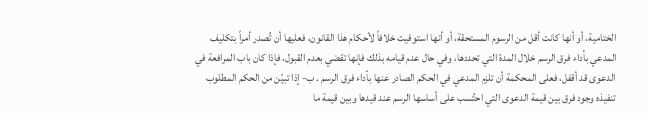الختامية، أو أنها كانت أقل من الرسوم المستحقة، أو أنها استوفيت خلافاً لأحكام هذا القانون، فعليها أن تُصدر أمراً بتكليف المدعي بأداء فرق الرسم خلال المدة التي تحددها، وفي حال عدم قيامه بذلك فإنها تقضي بعدم القبول، فإذا كان باب المرافعة في الدعوى قد أقفل، فعلى المحكمة أن تلزم المدعي في الحكم الصادر عنها بأداء فرق الرسم . ب- إذا تبيّن من الحكم المطلوب تنفيذه وجود فرق بين قيمة الدعوى التي احتُسب على أساسها الرسم عند قيدها وبين قيمة ما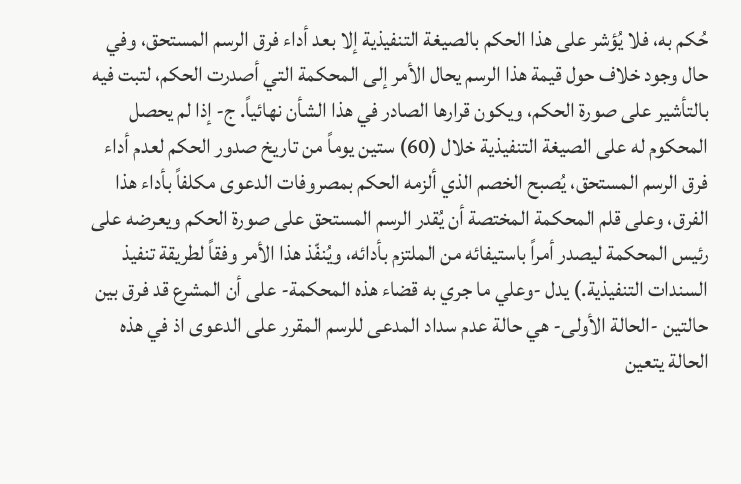حُكم به، فلا يُؤشر على هذا الحكم بالصيغة التنفيذية إلا بعد أداء فرق الرسم المستحق، وفي حال وجود خلاف حول قيمة هذا الرسم يحال الأمر إلى المحكمة التي أصدرت الحكم، لتبت فيه بالتأشير على صورة الحكم، ويكون قرارها الصادر في هذا الشأن نهائياً. ج- إذا لم يحصل المحكوم له على الصيغة التنفيذية خلال (60) ستين يوماً من تاريخ صدور الحكم لعدم أداء فرق الرسم المستحق، يُصبح الخصم الذي ألزمه الحكم بمصروفات الدعوى مكلفاً بأداء هذا الفرق، وعلى قلم المحكمة المختصة أن يُقدر الرسم المستحق على صورة الحكم ويعرضه على رئيس المحكمة ليصدر أمراً باستيفائه من الملتزم بأدائه، ويُنفّذ هذا الأمر وفقاً لطريقة تنفيذ السندات التنفيذية.) يدل -وعلي ما جري به قضاء هذه المحكمة- على أن المشرع قد فرق بين حالتين -الحالة الأولى- هي حالة عدم سداد المدعى للرسم المقرر على الدعوى اذ في هذه الحالة يتعين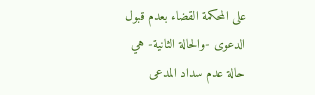على المحكمة القضاء بعدم قبول الدعوى -والحالة الثانية- هي حالة عدم سداد المدعى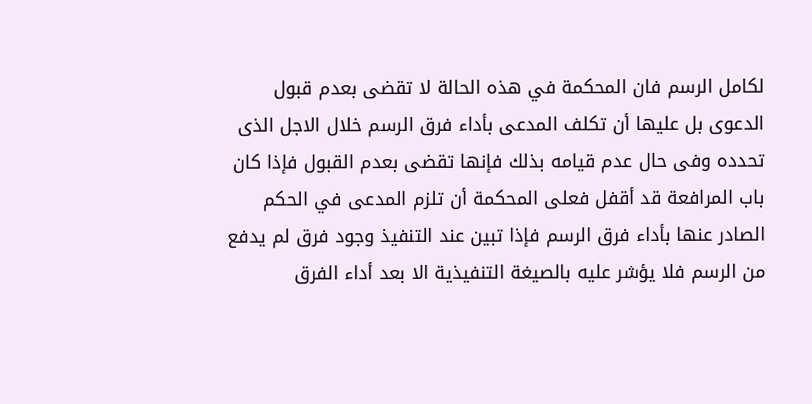لكامل الرسم فان المحكمة في هذه الحالة لا تقضى بعدم قبول الدعوى بل عليها أن تكلف المدعى بأداء فرق الرسم خلال الاجل الذى تحدده وفى حال عدم قيامه بذلك فإنها تقضى بعدم القبول فإذا كان باب المرافعة قد أقفل فعلى المحكمة أن تلزم المدعى في الحكم الصادر عنها بأداء فرق الرسم فإذا تبين عند التنفيذ وجود فرق لم يدفع من الرسم فلا يؤشر عليه بالصيغة التنفيذية الا بعد أداء الفرق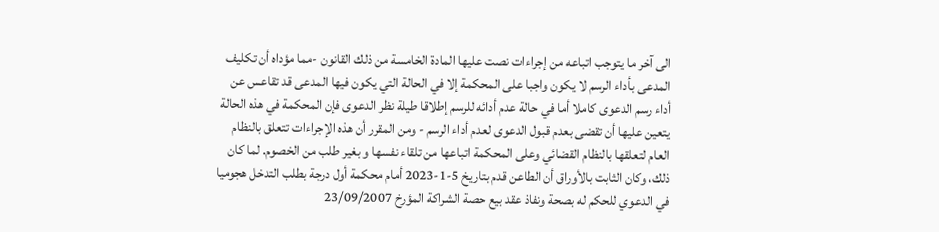الى آخر ما يتوجب اتباعه من إجراءات نصت عليها المادة الخامسة من ذلك القانون -مما مؤداه أن تكليف المدعى بأداء الرسم لا يكون واجبا على المحكمة إلا في الحالة التي يكون فيها المدعى قد تقاعس عن أداء رسم الدعوى كاملا أما في حالة عدم أدائه للرسم إطلاقا طيلة نظر الدعوى فإن المحكمة في هذه الحالة يتعين عليها أن تقضى بعدم قبول الدعوى لعدم أداء الرسم - ومن المقرر أن هذه الإجراءات تتعلق بالنظام العام لتعلقها بالنظام القضائي وعلى المحكمة اتباعها من تلقاء نفسها و بغير طلب من الخصوم. لما كان ذلك، وكان الثابت بالأوراق أن الطاعن قدم بتاريخ 5-1-2023 أمام محكمة أول درجة بطلب التدخل هجوميا في الدعوي للحكم له بصحة ونفاذ عقد بيع حصة الشراكة المؤرخ 23/09/2007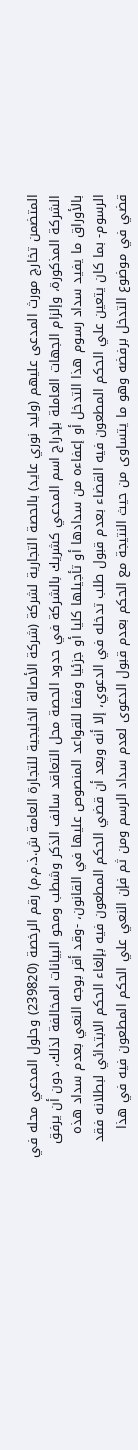المتضمن تخارج مورث المدعى عليهم (وليد نوري عايد) بالحصة التجارية لشركة (شركة الأصالة الخليجية للتجارة العامة ش.ذ.م.م) رقم الرخصة (239820) وحلول المدعي محله في الشركة المذكورة، وإلزام الجهات العاملة بإدراج اسم المدعي كشريك بالشركة في حدود الحصة محل التعاقد سالف الذكر وشطب ومحو البيانات المخالفة لذلك، دون أن يرفق بالأوراق ما يفيد سداد رسوم هذا التدخل أو إعفاءه من سدادها أو تأجيلها كليا أو جزئيا وفقا للقواعد المنصوص عليها في القانون، -وقد أقر بوجه النعي بعدم سداد هذه الرسوم- بما كان يتعين علي الحكم المطعون فيه القضاء بعدم قبول طلب تدخله في الدعوي، إلا أنه وبعد أن قضي الحكم المطعون فيه بإلغاء الحكم الابتدائي لبطلانه فقد قضي في موضوع التدخل برفضه وهو ما يتساوى من حيث النتيجة مع الحكم بعدم قبول الدعوى لعدم سداد الرسم ومن ثم فإن النعي علي الحكم المطعون فيه في هذا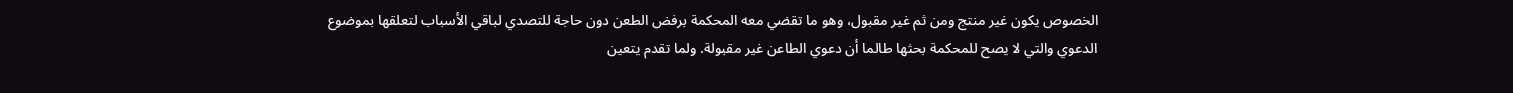الخصوص يكون غير منتج ومن ثم غير مقبول، وهو ما تقضي معه المحكمة برفض الطعن دون حاجة للتصدي لباقي الأسباب لتعلقها بموضوع الدعوي والتي لا يصح للمحكمة بحثها طالما أن دعوي الطاعن غير مقبولة. ولما تقدم يتعين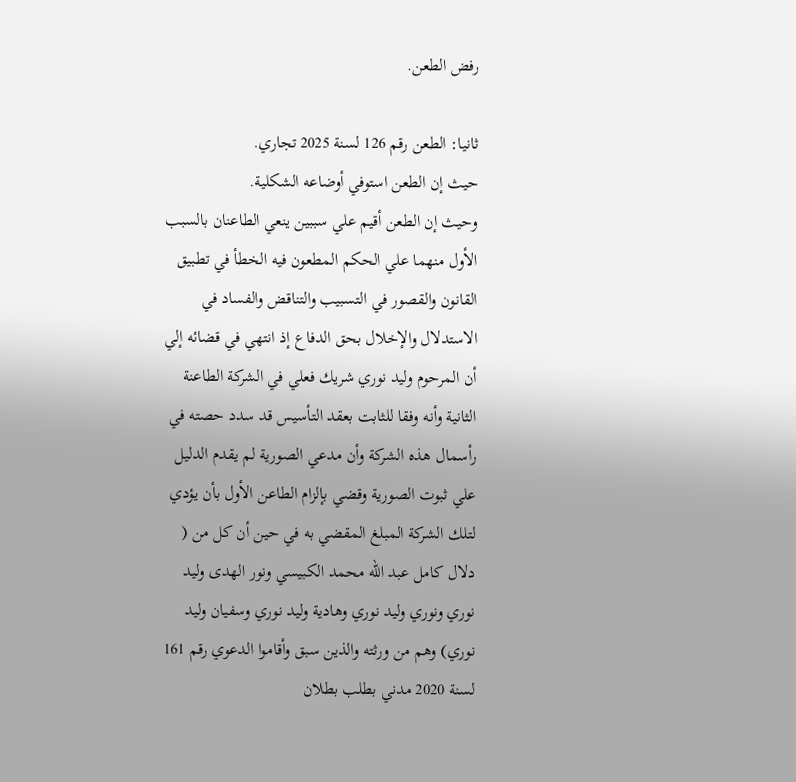رفض الطعن.

ثانيا: الطعن رقم 126 لسنة 2025 تجاري.
حيث إن الطعن استوفي أوضاعه الشكلية.
وحيث إن الطعن أقيم علي سببين ينعي الطاعنان بالسبب الأول منهما علي الحكم المطعون فيه الخطأ في تطبيق القانون والقصور في التسبيب والتناقض والفساد في الاستدلال والإخلال بحق الدفاع إذ انتهي في قضائه إلي أن المرحوم وليد نوري شريك فعلي في الشركة الطاعنة الثانية وأنه وفقا للثابت بعقد التأسيس قد سدد حصته في رأسمال هذه الشركة وأن مدعي الصورية لم يقدم الدليل علي ثبوت الصورية وقضي بإلزام الطاعن الأول بأن يؤدي لتلك الشركة المبلغ المقضي به في حين أن كل من ( دلال كامل عبد الله محمد الكبيسي ونور الهدى وليد نوري ونوري وليد نوري وهادية وليد نوري وسفيان وليد نوري) وهم من ورثته والذين سبق وأقاموا الدعوي رقم 161 لسنة 2020 مدني بطلب بطلان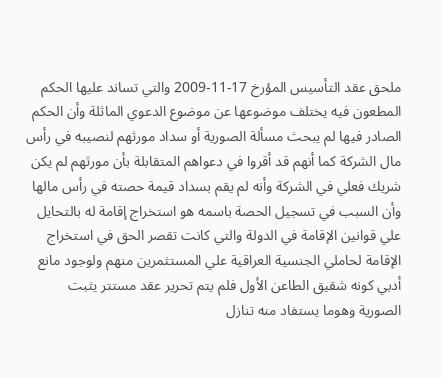ملحق عقد التأسيس المؤرخ 17-11-2009 والتي تساند عليها الحكم المطعون فيه يختلف موضوعها عن موضوع الدعوي الماثلة وأن الحكم الصادر فيها لم يبحث مسألة الصورية أو سداد مورثهم لنصيبه في رأس مال الشركة كما أنهم قد أقروا في دعواهم المتقابلة بأن مورثهم لم يكن شريك فعلي في الشركة وأنه لم يقم بسداد قيمة حصته في رأس مالها وأن السبب في تسجيل الحصة باسمه هو استخراج إقامة له بالتحايل علي قوانين الإقامة في الدولة والتي كانت تقصر الحق في استخراج الإقامة لحاملي الجنسية العراقية علي المستثمرين منهم ولوجود مانع أدبي كونه شقيق الطاعن الأول فلم يتم تحرير عقد مستتر يثبت الصورية وهوما يستفاد منه تنازل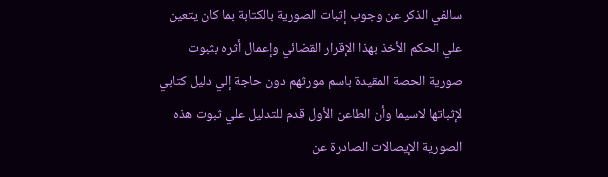سالفي الذكر عن وجوب إثبات الصورية بالكتابة بما كان يتعين علي الحكم الأخذ بهذا الإقرار القضائي وإعمال أثره بثبوت صورية الحصة المقيدة باسم مورثهم دون حاجة إلي دليل كتابي لإثباتها لاسيما وأن الطاعن الأول قدم للتدليل علي ثبوت هذه الصورية الإيصالات الصادرة عن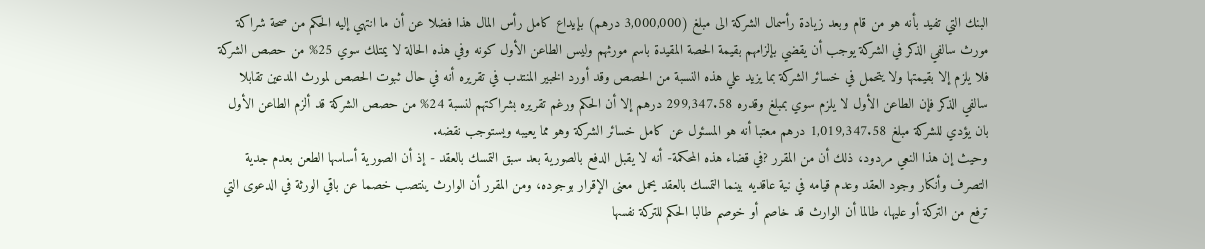البنك التي تفيد بأنه هو من قام وبعد زيادة رأسمال الشركة الى مبلغ (3,000,000 درهم) بإيداع كامل رأس المال هذا فضلا عن أن ما انتهي إليه الحكم من صحة شراكة مورث سالفي الذكر في الشركة يوجب أن يقضي بإلزامهم بقيمة الحصة المقيدة باسم مورثهم وليس الطاعن الأول كونه وفي هذه الحالة لا يمتلك سوي 25% من حصص الشركة فلا يلزم إلا بقيمتها ولا يتحمل في خسائر الشركة بما يزيد علي هذه النسبة من الحصص وقد أورد الخبير المنتدب في تقريره أنه في حال ثبوت الحصص لمورث المدعين تقابلا سالفي الذكر فإن الطاعن الأول لا يلزم سوي بمبلغ وقدره 299,347.58 درهم إلا أن الحكم ورغم تقريره بشراكتهم لنسبة 24% من حصص الشركة قد ألزم الطاعن الأول بان يؤدي للشركة مبلغ 1,019,347.58 درهم معتبا أنه هو المسئول عن كامل خسائر الشركة وهو مما يعيبه ويستوجب نقضه.
وحيث إن هذا النعي مردود، ذلك أن من المقرر ?في قضاء هذه المحكمة- أنه لا يقبل الدفع بالصورية بعد سبق التمسك بالعقد - إذ أن الصورية أساسها الطعن بعدم جدية التصرف وأنكار وجود العقد وعدم قيامه في نية عاقديه بينما التمسك بالعقد يحمل معنى الإقرار بوجوده، ومن المقرر أن الوارث ينتصب خصما عن باقي الورثة في الدعوى التي ترفع من التركة أو عليها، طالما أن الوارث قد خاصم أو خوصم طالبا الحكم للتركة نفسها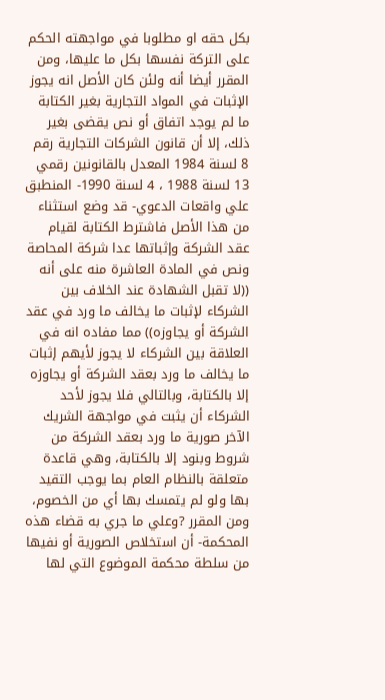بكل حقه او مطلوبا في مواجهته الحكم على التركة نفسها بكل ما عليها، ومن المقرر أيضا أنه ولئن كان الأصل انه يجوز الإثبات في المواد التجارية بغير الكتابة ما لم يوجد اتفاق أو نص يقضى بغير ذلك، إلا أن قانون الشركات التجارية رقم 8 لسنة 1984 المعدل بالقانونين رقمي 13 لسنة 1988 ، 4 لسنة 1990- المنطبق علي واقعات الدعوي- قد وضع استثناء من هذا الأصل فاشترط الكتابة لقيام عقد الشركة وإثباتها عدا شركة المحاصة ونص في المادة العاشرة منه على أنه ((لا تقبل الشهادة عند الخلاف بين الشركاء لإثبات ما يخالف ما ورد في عقد الشركة أو يجاوزه)) مما مفاده انه في العلاقة بين الشركاء لا يجوز لأيهم إثبات ما يخالف ما ورد بعقد الشركة أو يجاوزه إلا بالكتابة، وبالتالي فلا يجوز لأحد الشركاء أن يثبت في مواجهة الشريك الآخر صورية ما ورد بعقد الشركة من شروط وبنود إلا بالكتابة، وهي قاعدة متعلقة بالنظام العام بما يوجب التقيد بها ولو لم يتمسك بها أي من الخصوم، ومن المقرر ?وعلي ما جري به قضاء هذه المحكمة- أن استخلاص الصورية أو نفيها من سلطة محكمة الموضوع التي لها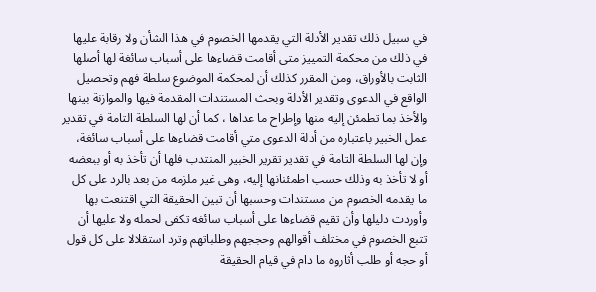في سبيل ذلك تقدير الأدلة التي يقدمها الخصوم في هذا الشأن ولا رقابة عليها في ذلك من محكمة التمييز متى أقامت قضاءها على أسباب سائغة لها أصلها الثابت بالأوراق، ومن المقرر كذلك أن لمحكمة الموضوع سلطة فهم وتحصيل الواقع في الدعوى وتقدير الأدلة وبحث المستندات المقدمة فيها والموازنة بينها والأخذ بما تطمئن إليه منها وإطراح ما عداها ، كما أن لها السلطة التامة في تقدير عمل الخبير باعتباره من أدلة الدعوى متي أقامت قضاءها على أسباب سائغة، وإن لها السلطة التامة في تقدير تقرير الخبير المنتدب فلها أن تأخذ به أو ببعضه أو لا تأخذ به وذلك حسب اطمئنانها إليه، وهى غير ملزمه من بعد بالرد على كل ما يقدمه الخصوم من مستندات وحسبها أن تبين الحقيقة التي اقتنعت بها وأوردت دليلها وأن تقيم قضاءها على أسباب سائغه تكفى لحمله ولا عليها أن تتبع الخصوم في مختلف أقوالهم وحججهم وطلباتهم وترد استقلالا على كل قول أو حجه أو طلب أثاروه ما دام في قيام الحقيقة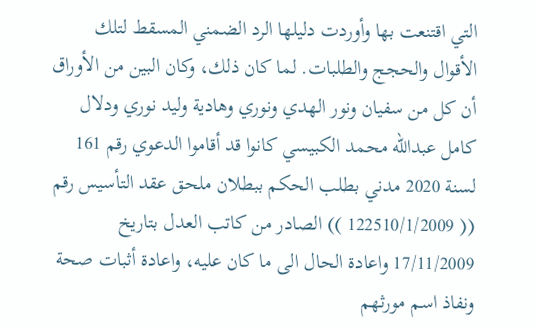التي اقتنعت بها وأوردت دليلها الرد الضمني المسقط لتلك الأقوال والحجج والطلبات. لما كان ذلك، وكان البين من الأوراق أن كل من سفيان ونور الهدي ونوري وهادية وليد نوري ودلال كامل عبدالله محمد الكبيسي كانوا قد أقاموا الدعوي رقم 161 لسنة 2020 مدني بطلب الحكم ببطلان ملحق عقد التأسيس رقم (( 122510/1/2009 )) الصادر من كاتب العدل بتاريخ 17/11/2009 واعادة الحال الى ما كان عليه، واعادة أثبات صحة ونفاذ اسم مورثهم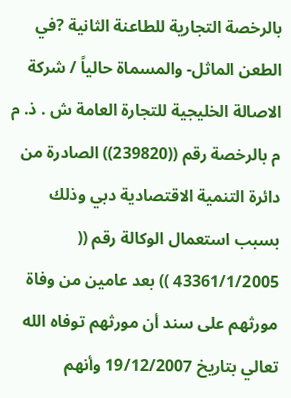بالرخصة التجارية للطاعنة الثانية ?في الطعن الماثل- والمسماة حالياً / شركة الاصالة الخليجية للتجارة العامة ش . ذ. م م بالرخصة رقم ((239820)) الصادرة من دائرة التنمية الاقتصادية دبي وذلك بسبب استعمال الوكالة رقم (( 43361/1/2005 )) بعد عامين من وفاة مورثهم على سند أن مورثهم توفاه الله تعالي بتاريخ 19/12/2007 وأنهم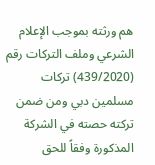هم ورثته بموجب الإعلام الشرعي وملف التركات رقم (439/2020) تركات مسلمين دبي ومن ضمن تركته حصته في الشركة المذكورة وفقاً للحق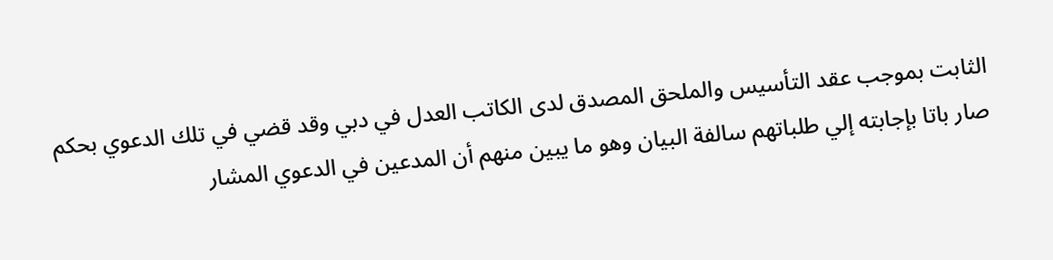الثابت بموجب عقد التأسيس والملحق المصدق لدى الكاتب العدل في دبي وقد قضي في تلك الدعوي بحكم صار باتا بإجابته إلي طلباتهم سالفة البيان وهو ما يبين منهم أن المدعين في الدعوي المشار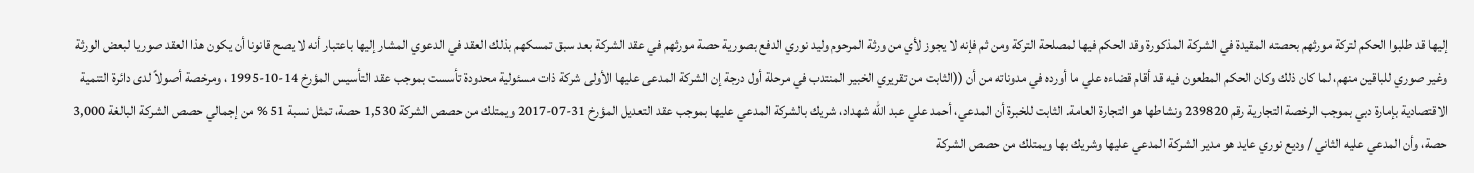إليها قد طلبوا الحكم لتركة مورثهم بحصته المقيدة في الشركة المذكورة وقد الحكم فيها لمصلحة التركة ومن ثم فإنه لا يجوز لأي من ورثة المرحوم وليد نوري الدفع بصورية حصة مورثهم في عقد الشركة بعد سبق تمسكهم بذلك العقد في الدعوي المشار إليها باعتبار أنه لا يصح قانونا أن يكون هذا العقد صوريا لبعض الورثة وغير صوري للباقين منهم، لما كان ذلك وكان الحكم المطعون فيه قد أقام قضاءه علي ما أورده في مدوناته من أن ((الثابت من تقريري الخبير المنتدب في مرحلة أول درجة إن الشركة المدعى عليها الأولى شركة ذات مسئولية محدودة تأسست بموجب عقد التأسيس المؤرخ 14-10-1995 ، ومرخصة أصولاً لدى دائرة التنمية الاقتصادية بإمارة دبي بموجب الرخصة التجارية رقم 239820 ونشاطها هو التجارة العامة. الثابت للخبرة أن المدعي، أحمد علي عبد الله شهداد، شريك بالشركة المدعي عليها بموجب عقد التعديل المؤرخ 31-07-2017 ويمتلك من حصص الشركة 1,530 حصة، تمثل نسبة 51 % من إجمالي حصص الشركة البالغة 3,000 حصة، وأن المدعي عليه الثاني / وديع نوري عايد هو مدير الشركة المدعي عليها وشريك بها ويمتلك من حصص الشركة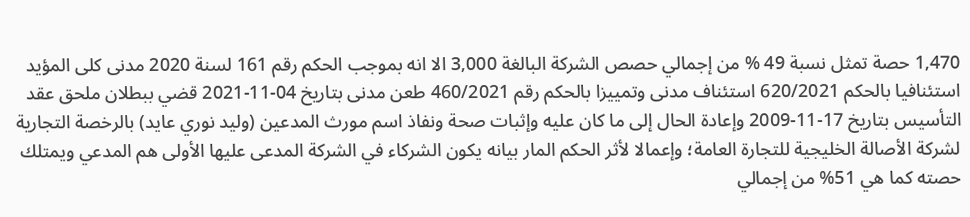1,470 حصة تمثل نسبة 49 % من إجمالي حصص الشركة البالغة 3,000 الا انه بموجب الحكم رقم 161 لسنة 2020 مدنى كلى المؤيد استئنافيا بالحكم 620/2021 استئناف مدنى وتمييزا بالحكم رقم 460/2021 طعن مدنى بتاريخ 04-11-2021 قضي ببطلان ملحق عقد التأسيس بتاريخ 17-11-2009 وإعادة الحال إلى ما كان عليه وإثبات صحة ونفاذ اسم مورث المدعين (وليد نوري عايد) بالرخصة التجارية لشركة الأصالة الخليجية للتجارة العامة؛ وإعمالا لأثر الحكم المار بيانه يكون الشركاء في الشركة المدعى عليها الأولى هم المدعي ويمتلك حصته كما هي 51% من إجمالي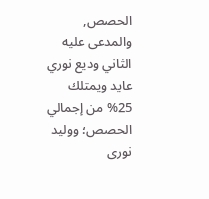الحصص, والمدعى عليه الثاني وديع نوري عايد ويمتلك 25% من إجمالي الحصص؛ ووليد نورى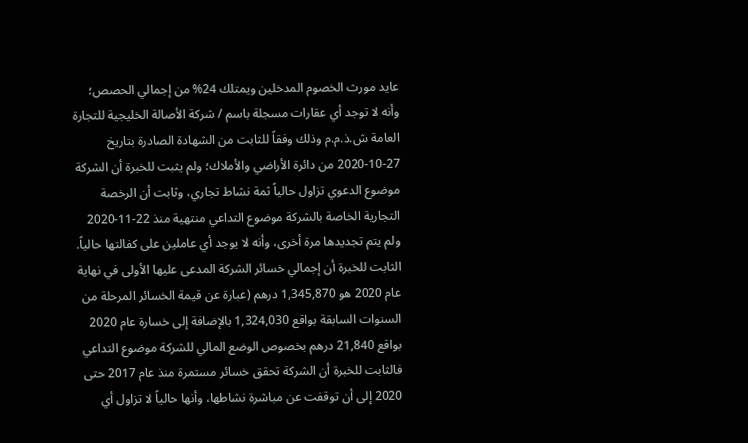عايد مورث الخصوم المدخلين ويمتلك 24% من إجمالي الحصص؛ وأنه لا توجد أي عقارات مسجلة باسم / شركة الأصالة الخليجية للتجارة العامة ش.ذ.م.م وذلك وفقاً للثابت من الشهادة الصادرة بتاريخ 27-10-2020 من دائرة الأراضي والأملاك؛ ولم يثبت للخبرة أن الشركة موضوع الدعوي تزاول حالياً ثمة نشاط تجاري، وثابت أن الرخصة التجارية الخاصة بالشركة موضوع التداعي منتهية منذ 22-11-2020 ولم يتم تجديدها مرة أخرى، وأنه لا يوجد أي عاملين على كفالتها حالياً. الثابت للخبرة أن إجمالي خسائر الشركة المدعى عليها الأولى في نهاية عام 2020 هو 1,345,870 درهم (عبارة عن قيمة الخسائر المرحلة من السنوات السابقة بواقع 1,324,030 بالإضافة إلى خسارة عام 2020 بواقع 21,840 درهم بخصوص الوضع المالي للشركة موضوع التداعي فالثابت للخبرة أن الشركة تحقق خسائر مستمرة منذ عام 2017 حتى 2020 إلى أن توقفت عن مباشرة نشاطها، وأنها حالياً لا تزاول أي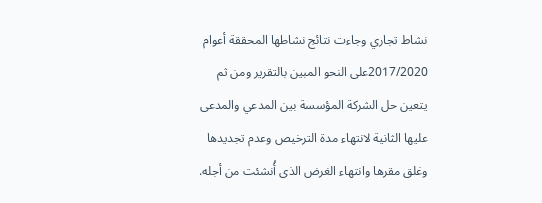نشاط تجاري وجاءت نتائج نشاطها المحققة أعوام 2017/2020على النحو المبين بالتقرير ومن ثم يتعين حل الشركة المؤسسة بين المدعي والمدعى عليها الثانية لانتهاء مدة الترخيص وعدم تجديدها وغلق مقرها وانتهاء الغرض الذى أُنشئت من أجله.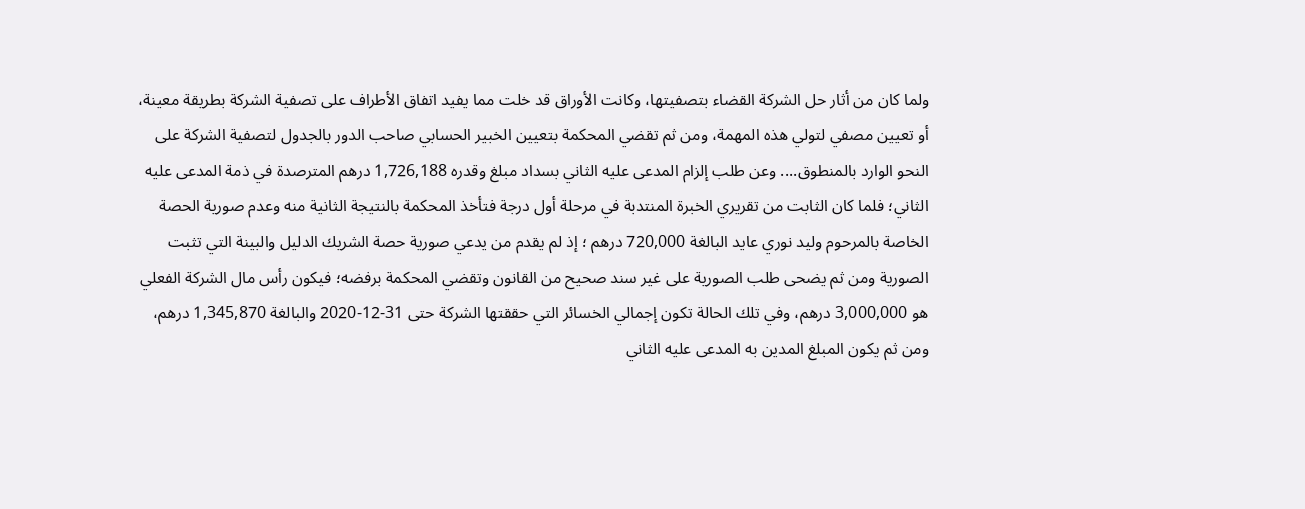ولما كان من أثار حل الشركة القضاء بتصفيتها، وكانت الأوراق قد خلت مما يفيد اتفاق الأطراف على تصفية الشركة بطريقة معينة، أو تعيين مصفي لتولي هذه المهمة، ومن ثم تقضي المحكمة بتعيين الخبير الحسابي صاحب الدور بالجدول لتصفية الشركة على النحو الوارد بالمنطوق.... وعن طلب إلزام المدعى عليه الثاني بسداد مبلغ وقدره 1,726,188 درهم المترصدة في ذمة المدعى عليه الثاني؛ فلما كان الثابت من تقريري الخبرة المنتدبة في مرحلة أول درجة فتأخذ المحكمة بالنتيجة الثانية منه وعدم صورية الحصة الخاصة بالمرحوم وليد نوري عايد البالغة 720,000 درهم ؛ إذ لم يقدم من يدعي صورية حصة الشريك الدليل والبينة التي تثبت الصورية ومن ثم يضحى طلب الصورية على غير سند صحيح من القانون وتقضي المحكمة برفضه؛ فيكون رأس مال الشركة الفعلي هو 3,000,000 درهم، وفي تلك الحالة تكون إجمالي الخسائر التي حققتها الشركة حتى 31-12-2020 والبالغة 1,345,870 درهم، ومن ثم يكون المبلغ المدين به المدعى عليه الثاني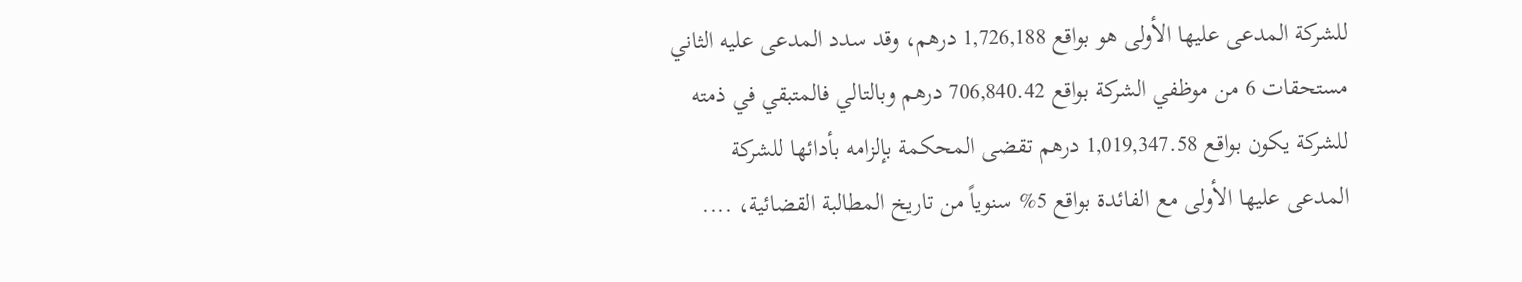للشركة المدعى عليها الأولى هو بواقع 1,726,188 درهم، وقد سدد المدعى عليه الثاني مستحقات 6 من موظفي الشركة بواقع 706,840.42 درهم وبالتالي فالمتبقي في ذمته للشركة يكون بواقع 1,019,347.58 درهم تقضى المحكمة بإلزامه بأدائها للشركة المدعى عليها الأولى مع الفائدة بواقع 5% سنوياً من تاريخ المطالبة القضائية، ....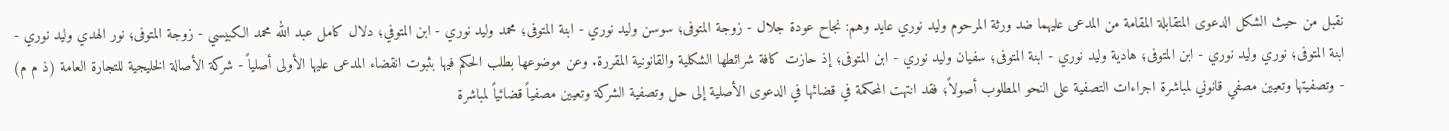نقبل من حيث الشكل الدعوى المتقابلة المقامة من المدعى عليهما ضد ورثة المرحوم وليد نوري عايد وهم: نجاح عودة جلال - زوجة المتوفى؛ سوسن وليد نوري - ابنة المتوفى؛ محمد وليد نوري - ابن المتوفي؛ دلال كامل عبد الله محمد الكبيسي - زوجة المتوفى؛ نور الهدي وليد نوري - ابنة المتوفى؛ نوري وليد نوري - ابن المتوفى؛ هادية وليد نوري - ابنة المتوفى؛ سفيان وليد نوري - ابن المتوفى؛ إذ حازت كافة شرائطها الشكلية والقانونية المقررة. وعن موضوعها بطلب الحكم فيها بثبوت انقضاء المدعى عليها الأولى أصلياً - شركة الأصالة الخليجية للتجارة العامة (ذ م م) - وتصفيتها وتعيين مصفي قانوني لمباشرة اجراءات التصفية على النحو المطلوب أصولاً؛ فقد انتهت المحكمة في قضائها في الدعوى الأصلية إلى حل وتصفية الشركة وتعيين مصفياً قضائياً لمباشرة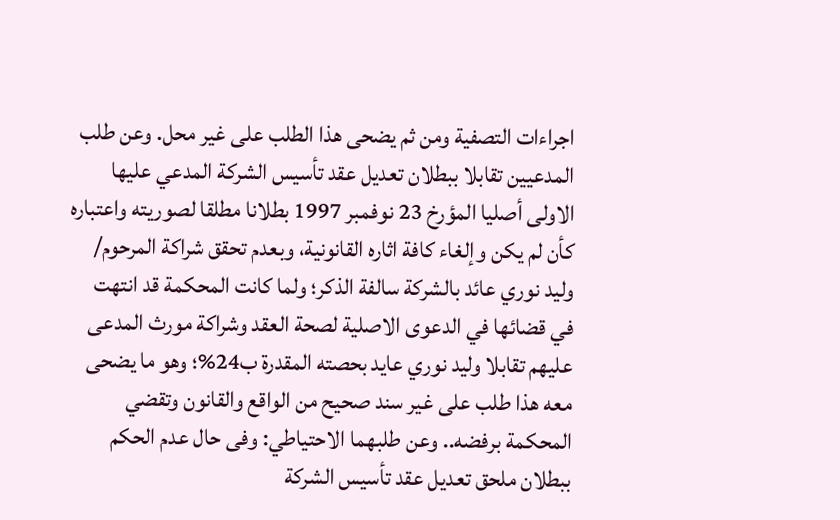اجراءات التصفية ومن ثم يضحى هذا الطلب على غير محل. وعن طلب المدعيين تقابلا ببطلان تعديل عقد تأسيس الشركة المدعي عليها الاولى أصليا المؤرخ 23 نوفمبر 1997 بطلانا مطلقا لصوريته واعتباره كأن لم يكن وإلغاء كافة اثاره القانونية، وبعدم تحقق شراكة المرحوم/ وليد نوري عائد بالشركة سالفة الذكر؛ ولما كانت المحكمة قد انتهت في قضائها في الدعوى الاصلية لصحة العقد وشراكة مورث المدعى عليهم تقابلا وليد نوري عايد بحصته المقدرة ب24%؛ وهو ما يضحى معه هذا طلب على غير سند صحيح من الواقع والقانون وتقضي المحكمة برفضه.. وعن طلبهما الاحتياطي: وفى حال عدم الحكم ببطلان ملحق تعديل عقد تأسيس الشركة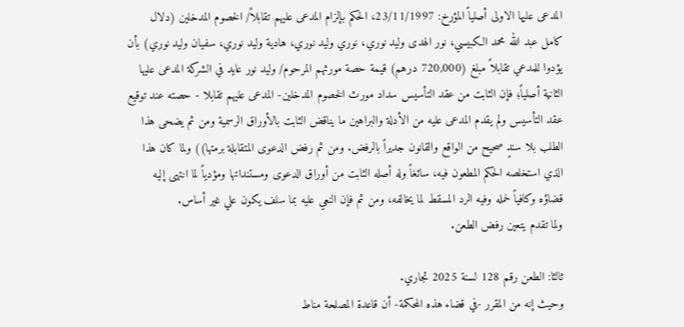المدعى عليها الاولى أصلياً المؤرخ: 23/11/1997، الحكم بإلزام المدعى عليهم تقابلاً/ الخصوم المدخلين (دلال كامل عبد الله محمد الكبيسي، نور الهدى وليد نوري، نوري وليد نوري، هادية وليد نوري، سفيان وليد نوري) بأن يؤدوا للمدعي تقابلاً مبلغ (720,000 درهم) قيمة حصة مورثهم المرحوم/ وليد نور عايد في الشركة المدعى عليها الثانية أصلياً؛ فإن الثابت من عقد التأسيس سداد مورث الخصوم المدخلين- المدعى عليهم تقابلا - حصته عند توقيع عقد التأسيس ولم يقدم المدعى عليه من الأدلة والبراهين ما يناقض الثابت بالأوراق الرسمية ومن ثم يضحى هذا الطلب بلا سندٍ صحيح من الواقع والقانون جديراً بالرفض. ومن ثم رفض الدعوى المتقابلة برمتها)) ولما كان هذا الذي استخلصه الحكم المطعون فيه، سائغاً وله أصله الثابت من أوراق الدعوى ومستنداتها ومؤدياً لما انتهى إليه قضاؤه وكافياً لحمله وفيه الرد المسقط لما يخالفه، ومن ثم فإن النعي عليه بما سلف يكون علي غير أساس.
ولما تقدم يتعين رفض الطعن.

ثالثا: الطعن رقم 128 لسنة 2025 تجاري.
وحيث إنه من المقرر -في قضاء هذه المحكمة- أن قاعدة المصلحة مناط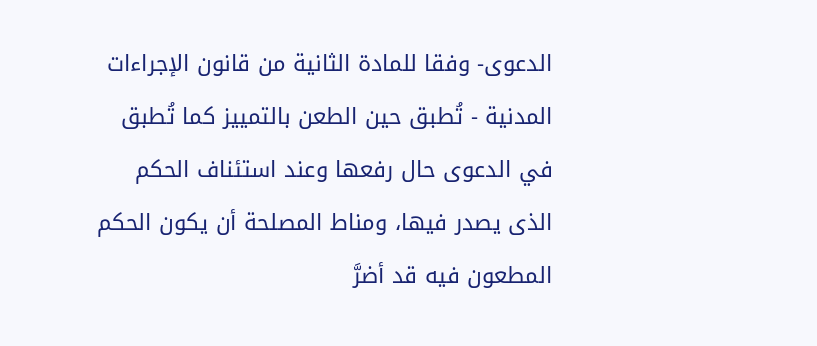الدعوى- وفقا للمادة الثانية من قانون الإجراءات المدنية - تُطبق حين الطعن بالتمييز كما تُطبق في الدعوى حال رفعها وعند استئناف الحكم الذى يصدر فيها، ومناط المصلحة أن يكون الحكم المطعون فيه قد أضرَّ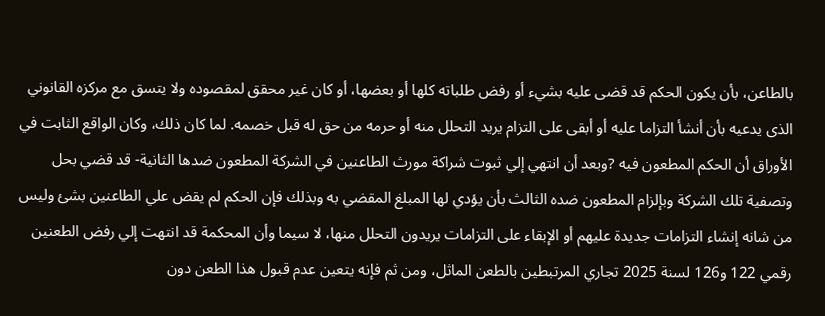بالطاعن، بأن يكون الحكم قد قضى عليه بشيء أو رفض طلباته كلها أو بعضها، أو كان غير محقق لمقصوده ولا يتسق مع مركزه القانوني الذى يدعيه بأن أنشأ التزاما عليه أو أبقى على التزام يريد التحلل منه أو حرمه من حق له قبل خصمه. لما كان ذلك، وكان الواقع الثابت في الأوراق أن الحكم المطعون فيه ?وبعد أن انتهي إلي ثبوت شراكة مورث الطاعنين في الشركة المطعون ضدها الثانية- قد قضي بحل وتصفية تلك الشركة وبإلزام المطعون ضده الثالث بأن يؤدي لها المبلغ المقضي به وبذلك فإن الحكم لم يقض علي الطاعنين بشئ وليس من شانه إنشاء التزامات جديدة عليهم أو الإبقاء على التزامات يريدون التحلل منها، لا سيما وأن المحكمة قد انتهت إلي رفض الطعنين رقمي 122 و126 لسنة 2025 تجاري المرتبطين بالطعن الماثل، ومن ثم فإنه يتعين عدم قبول هذا الطعن دون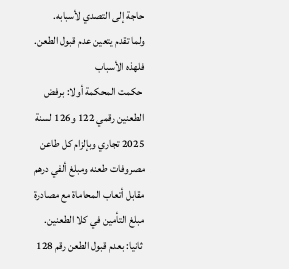حاجة إلى التصدي لأسبابه.
ولما تقدم يتعين عدم قبول الطعن.
فلهذه الأسباب
 حكمت المحكمة أولا: برفض الطعنين رقمي 122 و126 لسنة 2025 تجاري وبإلزام كل طاعن مصروفات طعنه ومبلغ ألفي درهم مقابل أتعاب المحاماة مع مصادرة مبلغ التأمين في كلا الطعنين.
 ثانيا: بعدم قبول الطعن رقم 128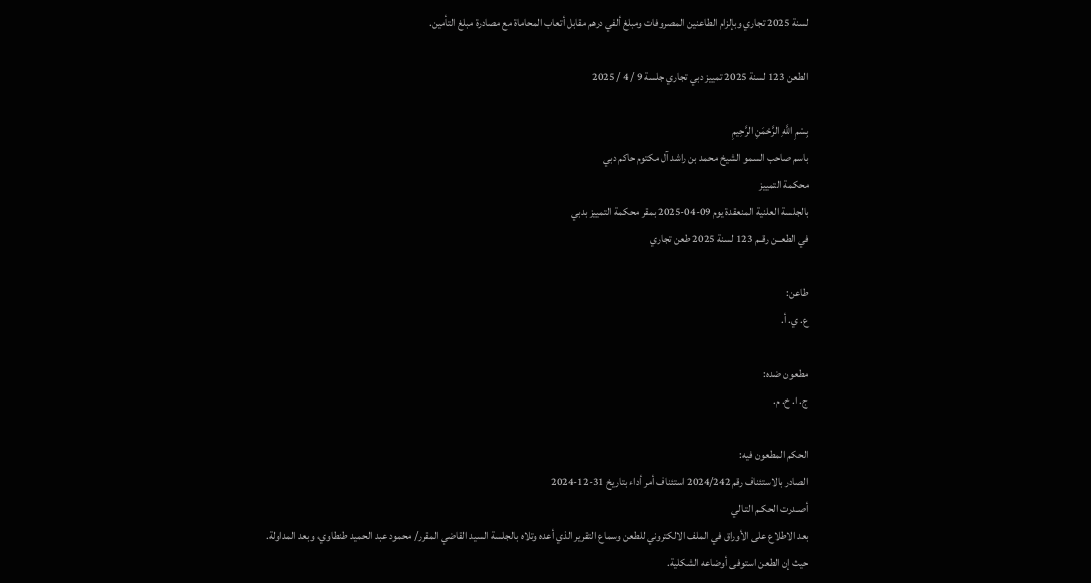لسنة 2025 تجاري وبإلزام الطاعنين المصروفات ومبلغ ألفي درهم مقابل أتعاب المحاماة مع مصادرة مبلغ التأمين.

الطعن 123 لسنة 2025 تمييز دبي تجاري جلسة 9 / 4 / 2025

بِسْمِ اللَّهِ الرَّحْمَنِ الرَّحِيمِ
باسم صاحب السمو الشيخ محمد بن راشد آل مكتوم حاكم دبي
محكمة التمييز
بالجلسة العلنية المنعقدة يوم 09-04-2025 بمقر محكمة التمييز بدبي
في الطعــن رقــم 123 لسنة 2025 طعن تجاري

طاعن:
ع. ي. أ.

مطعون ضده:
ج. ا. خ. م.

الحكم المطعون فيه:
الصادر بالاستئناف رقم 2024/242 استئناف أمر أداء بتاريخ 31-12-2024
أصـدرت الحكـم التـالي
بعد الاطلاع على الأوراق في الملف الالكتروني للطعن وسماع التقرير الذي أعده وتلاه بالجلسة السيد القاضي المقرر/ محمود عبد الحميد طنطاوي، وبعد المداولة.
حيث إن الطعن استوفى أوضاعه الشكلية.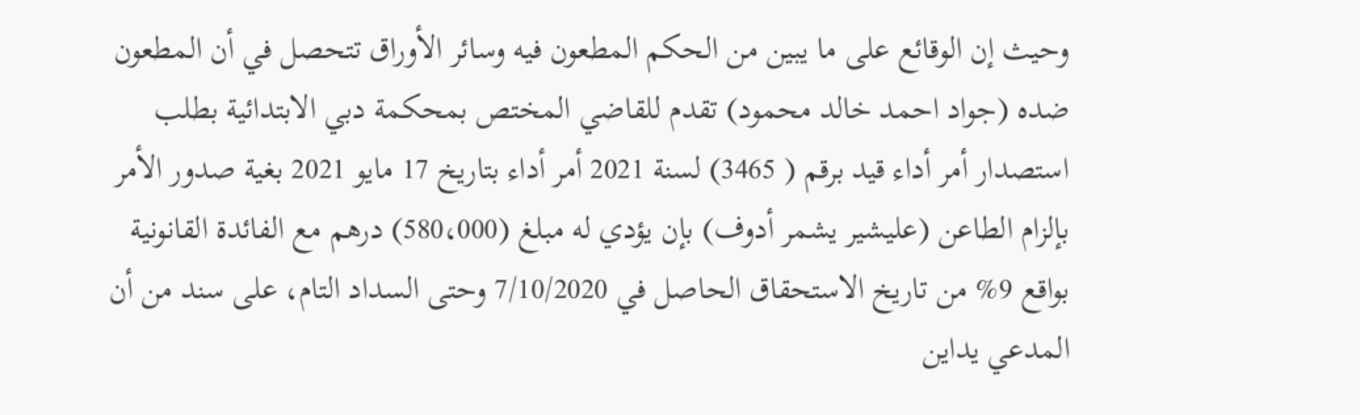وحيث إن الوقائع على ما يبين من الحكم المطعون فيه وسائر الأوراق تتحصل في أن المطعون ضده (جواد احمد خالد محمود) تقدم للقاضي المختص بمحكمة دبي الابتدائية بطلب استصدار أمر أداء قيد برقم ( 3465) لسنة 2021 أمر أداء بتاريخ 17 مايو 2021 بغية صدور الأمر بإلزام الطاعن (عليشير يشمر أدوف) بإن يؤدي له مبلغ (580،000) درهم مع الفائدة القانونية بواقع 9% من تاريخ الاستحقاق الحاصل في 7/10/2020 وحتى السداد التام، على سند من أن المدعي يداين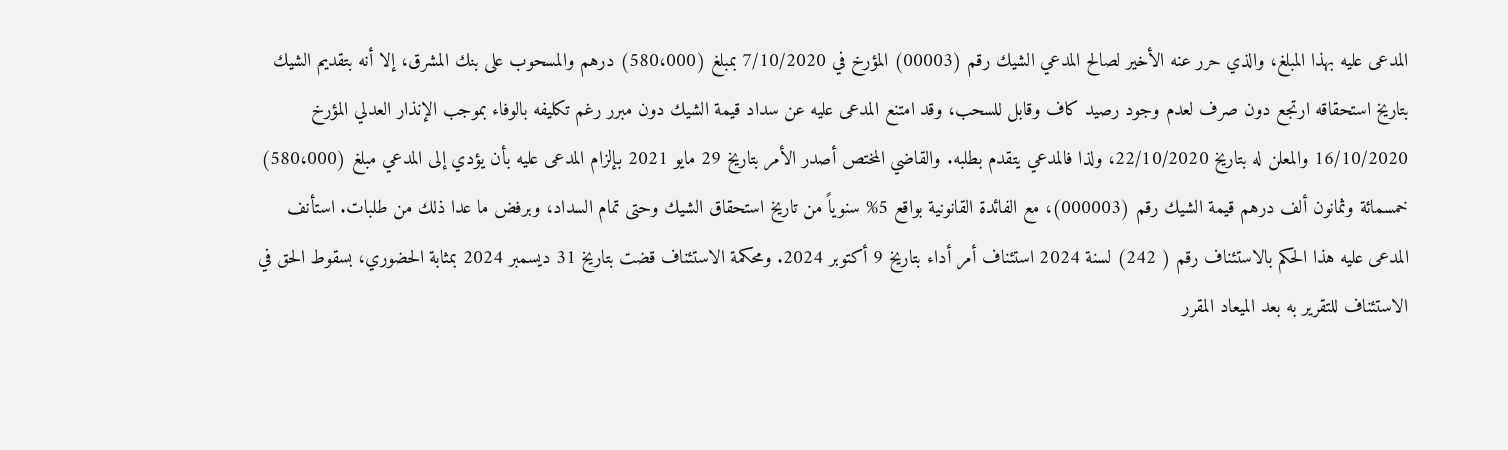المدعى عليه بهذا المبلغ، والذي حرر عنه الأخير لصالح المدعي الشيك رقم (00003) المؤرخ في 7/10/2020 بمبلغ (580،000) درهم والمسحوب على بنك المشرق، إلا أنه بتقديم الشيك بتاريخ استحقاقه ارتجع دون صرف لعدم وجود رصيد كاف وقابل للسحب، وقد امتنع المدعى عليه عن سداد قيمة الشيك دون مبرر رغم تكليفه بالوفاء بموجب الإنذار العدلي المؤرخ 16/10/2020 والمعلن له بتاريخ 22/10/2020، ولذا فالمدعي يتقدم بطلبه. والقاضي المختص أصدر الأمر بتاريخ 29 مايو 2021 بإلزام المدعى عليه بأن يؤدي إلى المدعي مبلغ (580،000) خمسمائة وثمانون ألف درهم قيمة الشيك رقم (000003)، مع الفائدة القانونية بواقع 5% سنوياً من تاريخ استحقاق الشيك وحتى تمام السداد، وبرفض ما عدا ذلك من طلبات. استأنف المدعى عليه هذا الحكم بالاستئناف رقم ( 242) لسنة 2024 استئناف أمر أداء بتاريخ 9 أكتوبر 2024. ومحكمة الاستئناف قضت بتاريخ 31 ديسمبر 2024 بمثابة الحضوري، بسقوط الحق في الاستئناف للتقرير به بعد الميعاد المقرر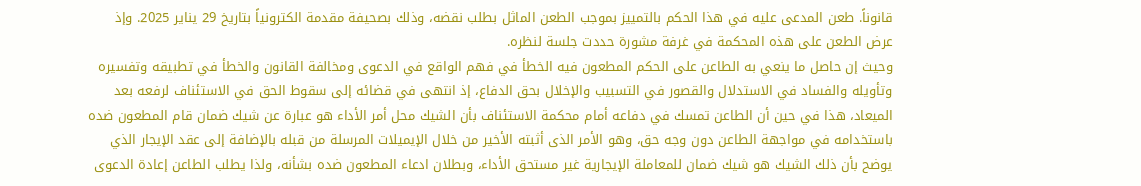قانوناً. طعن المدعى عليه في هذا الحكم بالتمييز بموجب الطعن الماثل بطلب نقضه، وذلك بصحيفة مقدمة الكترونياً بتاريخ 29 يناير 2025. وإذ عرض الطعن على هذه المحكمة في غرفة مشورة حددت جلسة لنظره.
وحيث إن حاصل ما ينعي به الطاعن على الحكم المطعون فيه الخطأ في فهم الواقع في الدعوى ومخالفة القانون والخطأ في تطبيقه وتفسيره وتأويله والفساد في الاستدلال والقصور في التسبيب والإخلال بحق الدفاع، إذ انتهى في قضائه إلى سقوط الحق في الاستئناف لرفعه بعد الميعاد، هذا في حين أن الطاعن تمسك في دفاعه أمام محكمة الاستئناف بأن الشيك محل أمر الأداء هو عبارة عن شيك ضمان قام المطعون ضده باستخدامه في مواجهة الطاعن دون وجه حق، وهو الأمر الذى أثبته الأخير من خلال الإيميلات المرسلة من قبله بالإضافة إلى عقد الإيجار الذي يوضح بأن ذلك الشيك هو شيك ضمان للمعاملة الإيجارية غير مستحق الأداء، وبطلان ادعاء المطعون ضده بشأنه، ولذا يطلب الطاعن إعادة الدعوى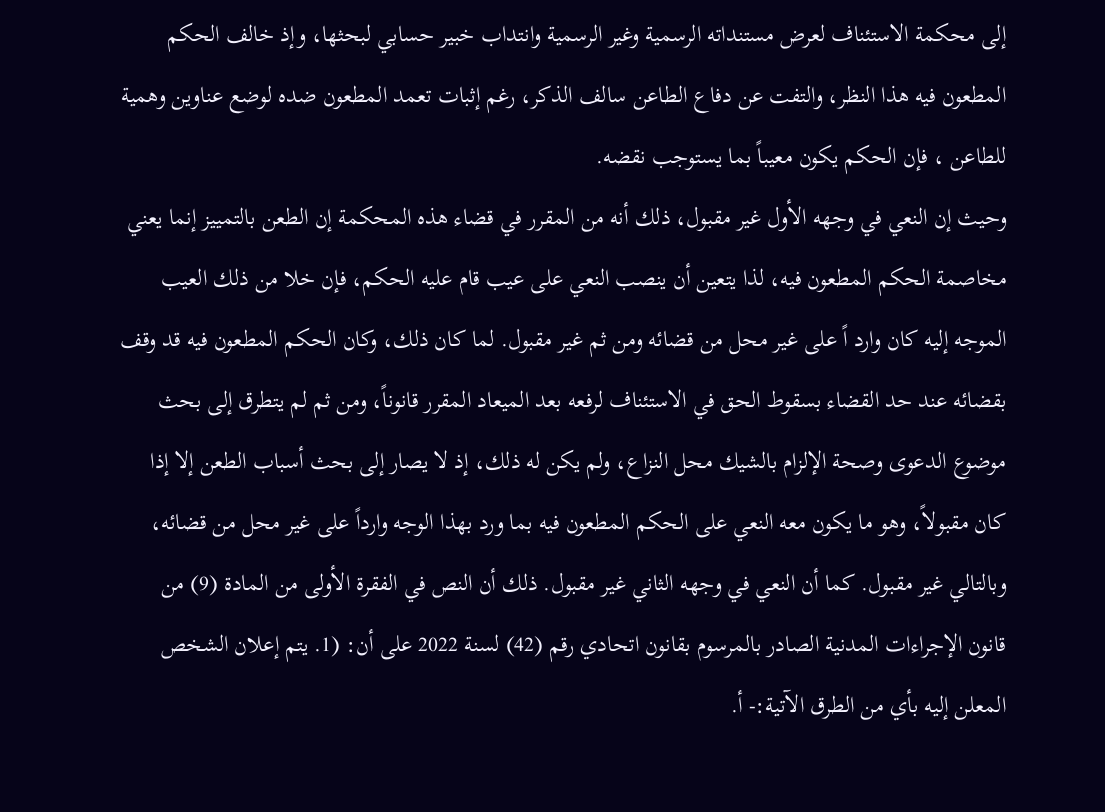إلى محكمة الاستئناف لعرض مستنداته الرسمية وغير الرسمية وانتداب خبير حسابي لبحثها، وإذ خالف الحكم المطعون فيه هذا النظر، والتفت عن دفاع الطاعن سالف الذكر، رغم إثبات تعمد المطعون ضده لوضع عناوين وهمية للطاعن ، فإن الحكم يكون معيباً بما يستوجب نقضه.
وحيث إن النعي في وجهه الأول غير مقبول، ذلك أنه من المقرر في قضاء هذه المحكمة إن الطعن بالتمييز إنما يعني مخاصمة الحكم المطعون فيه، لذا يتعين أن ينصب النعي على عيب قام عليه الحكم، فإن خلا من ذلك العيب الموجه إليه كان وارد اً على غير محل من قضائه ومن ثم غير مقبول. لما كان ذلك، وكان الحكم المطعون فيه قد وقف بقضائه عند حد القضاء بسقوط الحق في الاستئناف لرفعه بعد الميعاد المقرر قانوناً، ومن ثم لم يتطرق إلى بحث موضوع الدعوى وصحة الإلزام بالشيك محل النزاع، ولم يكن له ذلك، إذ لا يصار إلى بحث أسباب الطعن إلا إذا كان مقبولاً، وهو ما يكون معه النعي على الحكم المطعون فيه بما ورد بهذا الوجه وارداً على غير محل من قضائه، وبالتالي غير مقبول. كما أن النعي في وجهه الثاني غير مقبول. ذلك أن النص في الفقرة الأولى من المادة (9) من قانون الإجراءات المدنية الصادر بالمرسوم بقانون اتحادي رقم (42) لسنة 2022 على أن: (1. يتم إعلان الشخص المعلن إليه بأي من الطرق الآتية:- أ.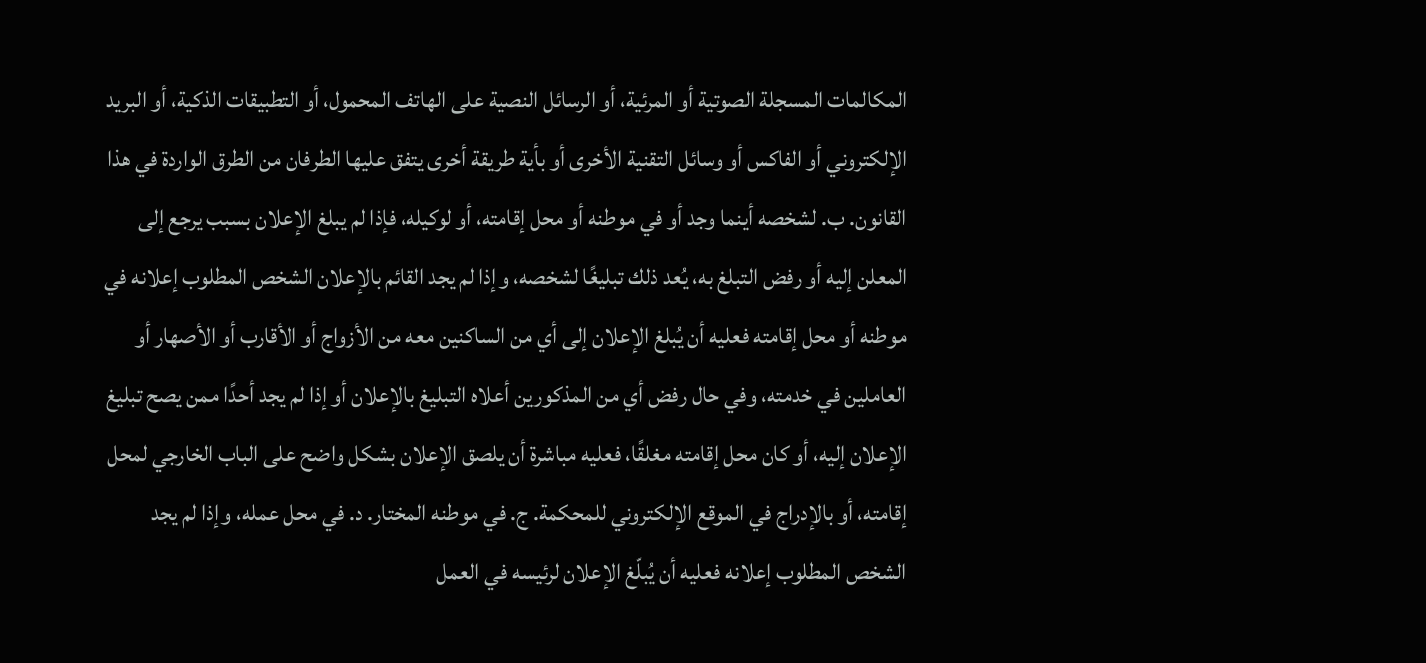المكالمات المسجلة الصوتية أو المرئية، أو الرسائل النصية على الهاتف المحمول، أو التطبيقات الذكية، أو البريد الإلكتروني أو الفاكس أو وسائل التقنية الأخرى أو بأية طريقة أخرى يتفق عليها الطرفان من الطرق الواردة في هذا القانون. ب. لشخصه أينما وجد أو في موطنه أو محل إقامته، أو لوكيله، فإذا لم يبلغ الإعلان بسبب يرجع إلى المعلن إليه أو رفض التبلغ به، يُعد ذلك تبليغًا لشخصه، وإذا لم يجد القائم بالإعلان الشخص المطلوب إعلانه في موطنه أو محل إقامته فعليه أن يُبلغ الإعلان إلى أي من الساكنين معه من الأزواج أو الأقارب أو الأصهار أو العاملين في خدمته، وفي حال رفض أي من المذكورين أعلاه التبليغ بالإعلان أو إذا لم يجد أحدًا ممن يصح تبليغ الإعلان إليه، أو كان محل إقامته مغلقًا، فعليه مباشرة أن يلصق الإعلان بشكل واضح على الباب الخارجي لمحل إقامته، أو بالإدراج في الموقع الإلكتروني للمحكمة. ج. في موطنه المختار. د. في محل عمله، وإذا لم يجد الشخص المطلوب إعلانه فعليه أن يُبلّغ الإعلان لرئيسه في العمل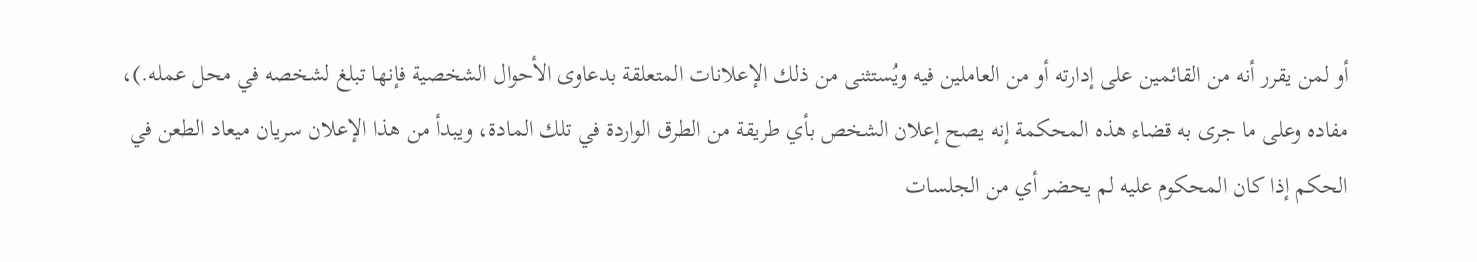أو لمن يقرر أنه من القائمين على إدارته أو من العاملين فيه ويُستثنى من ذلك الإعلانات المتعلقة بدعاوى الأحوال الشخصية فإنها تبلغ لشخصه في محل عمله.)، مفاده وعلى ما جرى به قضاء هذه المحكمة إنه يصح إعلان الشخص بأي طريقة من الطرق الواردة في تلك المادة، ويبدأ من هذا الإعلان سريان ميعاد الطعن في الحكم إذا كان المحكوم عليه لم يحضر أي من الجلسات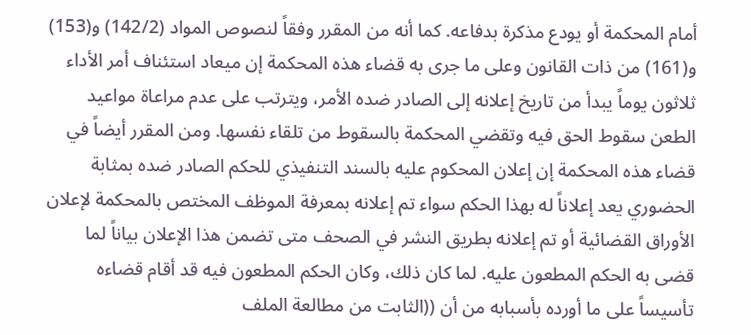أمام المحكمة أو يودع مذكرة بدفاعه. كما أنه من المقرر وفقاً لنصوص المواد (142/2) و(153) و(161) من ذات القانون وعلى ما جرى به قضاء هذه المحكمة إن ميعاد استئناف أمر الأداء ثلاثون يوماً يبدأ من تاريخ إعلانه إلى الصادر ضده الأمر، ويترتب على عدم مراعاة مواعيد الطعن سقوط الحق فيه وتقضي المحكمة بالسقوط من تلقاء نفسها. ومن المقرر أيضاً في قضاء هذه المحكمة إن إعلان المحكوم عليه بالسند التنفيذي للحكم الصادر ضده بمثابة الحضوري يعد إعلاناً له بهذا الحكم سواء تم إعلانه بمعرفة الموظف المختص بالمحكمة لإعلان الأوراق القضائية أو تم إعلانه بطريق النشر في الصحف متى تضمن هذا الإعلان بياناً لما قضى به الحكم المطعون عليه. لما كان ذلك، وكان الحكم المطعون فيه قد أقام قضاءه تأسيساً على ما أورده بأسبابه من أن ((الثابت من مطالعة الملف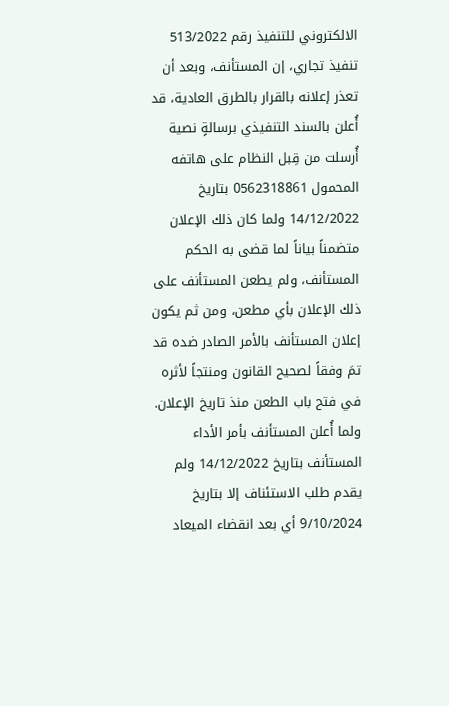الالكتروني للتنفيذ رقم 513/2022 تنفيذ تجاري، إن المستأنف، وبعد أن تعذر إعلانه بالقرار بالطرق العادية، قد أُعلن بالسند التنفيذي برسالةٍ نصية أُرسلت من قِبل النظام على هاتفه المحمول 0562318861 بتاريخ 14/12/2022 ولما كان ذلك الإعلان متضمناً بياناً لما قضى به الحكم المستأنف، ولم يطعن المستأنف على ذلك الإعلان بأي مطعن، ومن ثم يكون إعلان المستأنف بالأمر الصادر ضده قد تمَ وفقاً لصحيح القانون ومنتجاً لأثره في فتح باب الطعن منذ تاريخ الإعلان. ولما أُعلن المستأنف بأمر الأداء المستأنف بتاريخ 14/12/2022 ولم يقدم طلب الاستئناف إلا بتاريخ 9/10/2024 أي بعد انقضاء الميعاد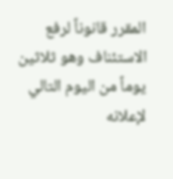المقرر قانوناً لرفع الاستئناف وهو ثلاثين يوماً من اليوم التالي لإعلانه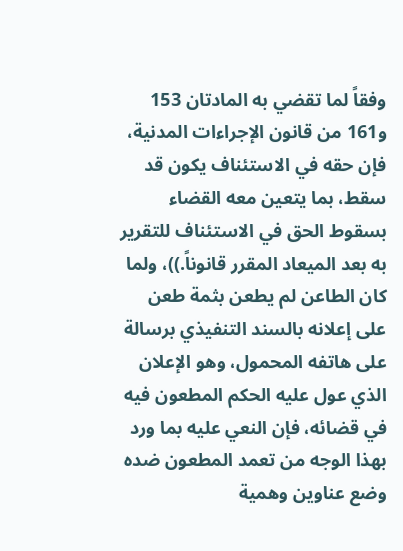وفقاً لما تقضي به المادتان 153 و161 من قانون الإجراءات المدنية، فإن حقه في الاستئناف يكون قد سقط، بما يتعين معه القضاء بسقوط الحق في الاستئناف للتقرير به بعد الميعاد المقرر قانوناً.))، ولما كان الطاعن لم يطعن بثمة طعن على إعلانه بالسند التنفيذي برسالة على هاتفه المحمول، وهو الإعلان الذي عول عليه الحكم المطعون فيه في قضائه، فإن النعي عليه بما ورد بهذا الوجه من تعمد المطعون ضده وضع عناوين وهمية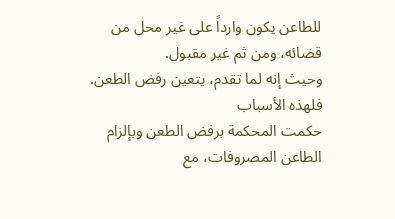للطاعن يكون وارداً على غير محل من قضائه، ومن ثم غير مقبول.
وحيث إنه لما تقدم، يتعين رفض الطعن.
فلهذه الأسباب
حكمت المحكمة برفض الطعن وبإلزام الطاعن المصروفات، مع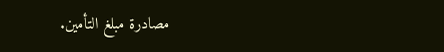مصادرة مبلغ التأمين.